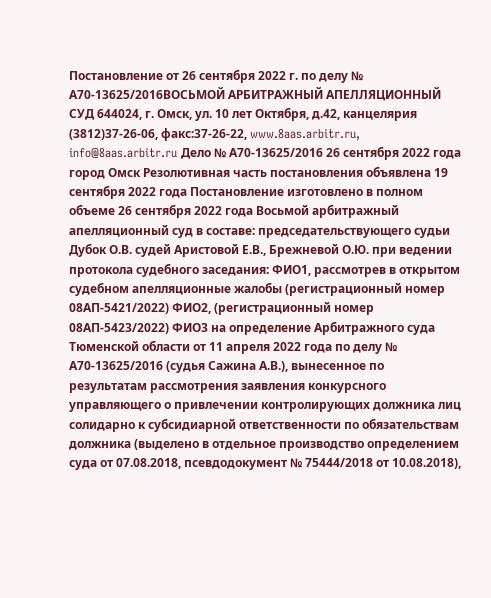Постановление от 26 сентября 2022 г. по делу № А70-13625/2016ВОСЬМОЙ АРБИТРАЖНЫЙ АПЕЛЛЯЦИОННЫЙ СУД 644024, г. Омск, ул. 10 лет Октября, д.42, канцелярия (3812)37-26-06, факс:37-26-22, www.8aas.arbitr.ru, info@8aas.arbitr.ru Дело № А70-13625/2016 26 сентября 2022 года город Омск Резолютивная часть постановления объявлена 19 сентября 2022 года Постановление изготовлено в полном объеме 26 сентября 2022 года Восьмой арбитражный апелляционный суд в составе: председательствующего судьи Дубок О.В. судей Аристовой Е.В., Брежневой О.Ю. при ведении протокола судебного заседания: ФИО1, рассмотрев в открытом судебном апелляционные жалобы (регистрационный номер 08АП-5421/2022) ФИО2, (регистрационный номер 08АП-5423/2022) ФИО3 на определение Арбитражного суда Тюменской области от 11 апреля 2022 года по делу № А70-13625/2016 (судья Сажина А.В.), вынесенное по результатам рассмотрения заявления конкурсного управляющего о привлечении контролирующих должника лиц солидарно к субсидиарной ответственности по обязательствам должника (выделено в отдельное производство определением суда от 07.08.2018, псевдодокумент № 75444/2018 от 10.08.2018),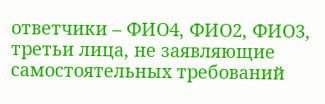ответчики – ФИО4, ФИО2, ФИО3, третьи лица, не заявляющие самостоятельных требований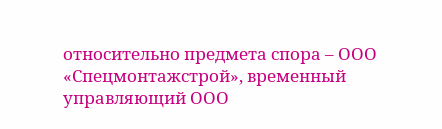относительно предмета спора – ООО «Спецмонтажстрой», временный управляющий ООО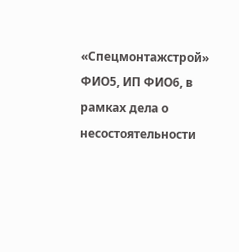«Спецмонтажстрой» ФИО5, ИП ФИО6, в рамках дела о несостоятельности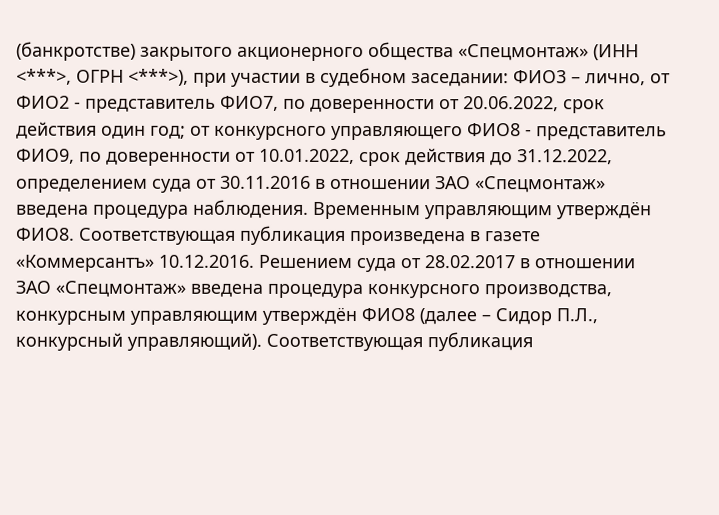(банкротстве) закрытого акционерного общества «Спецмонтаж» (ИНН <***>, ОГРН <***>), при участии в судебном заседании: ФИО3 – лично, от ФИО2 - представитель ФИО7, по доверенности от 20.06.2022, срок действия один год; от конкурсного управляющего ФИО8 - представитель ФИО9, по доверенности от 10.01.2022, срок действия до 31.12.2022, определением суда от 30.11.2016 в отношении ЗАО «Спецмонтаж» введена процедура наблюдения. Временным управляющим утверждён ФИО8. Соответствующая публикация произведена в газете «Коммерсантъ» 10.12.2016. Решением суда от 28.02.2017 в отношении ЗАО «Спецмонтаж» введена процедура конкурсного производства, конкурсным управляющим утверждён ФИО8 (далее – Сидор П.Л., конкурсный управляющий). Соответствующая публикация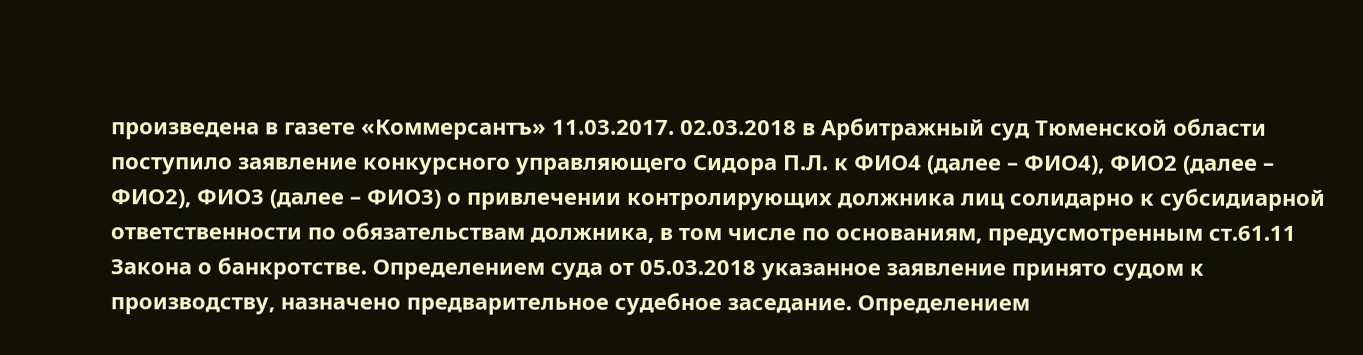произведена в газете «Коммерсантъ» 11.03.2017. 02.03.2018 в Арбитражный суд Тюменской области поступило заявление конкурсного управляющего Сидора П.Л. к ФИО4 (далее – ФИО4), ФИО2 (далее – ФИО2), ФИО3 (далее – ФИО3) о привлечении контролирующих должника лиц солидарно к субсидиарной ответственности по обязательствам должника, в том числе по основаниям, предусмотренным ст.61.11 Закона о банкротстве. Определением суда от 05.03.2018 указанное заявление принято судом к производству, назначено предварительное судебное заседание. Определением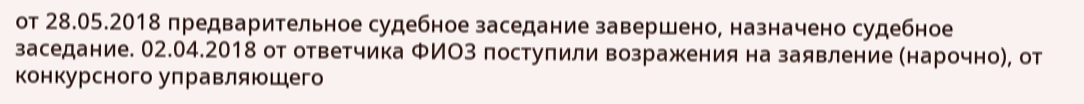от 28.05.2018 предварительное судебное заседание завершено, назначено судебное заседание. 02.04.2018 от ответчика ФИО3 поступили возражения на заявление (нарочно), от конкурсного управляющего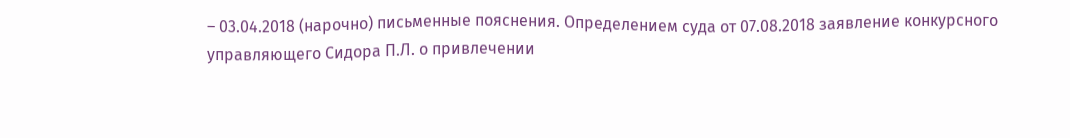– 03.04.2018 (нарочно) письменные пояснения. Определением суда от 07.08.2018 заявление конкурсного управляющего Сидора П.Л. о привлечении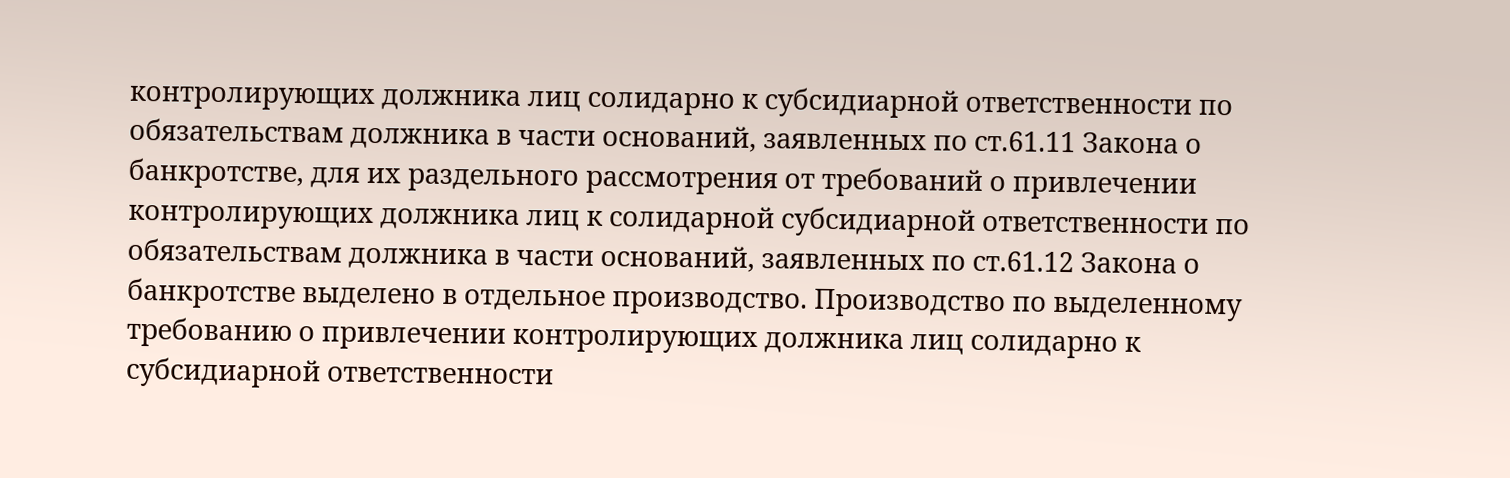контролирующих должника лиц солидарно к субсидиарной ответственности по обязательствам должника в части оснований, заявленных по ст.61.11 Закона о банкротстве, для их раздельного рассмотрения от требований о привлечении контролирующих должника лиц к солидарной субсидиарной ответственности по обязательствам должника в части оснований, заявленных по ст.61.12 Закона о банкротстве выделено в отдельное производство. Производство по выделенному требованию о привлечении контролирующих должника лиц солидарно к субсидиарной ответственности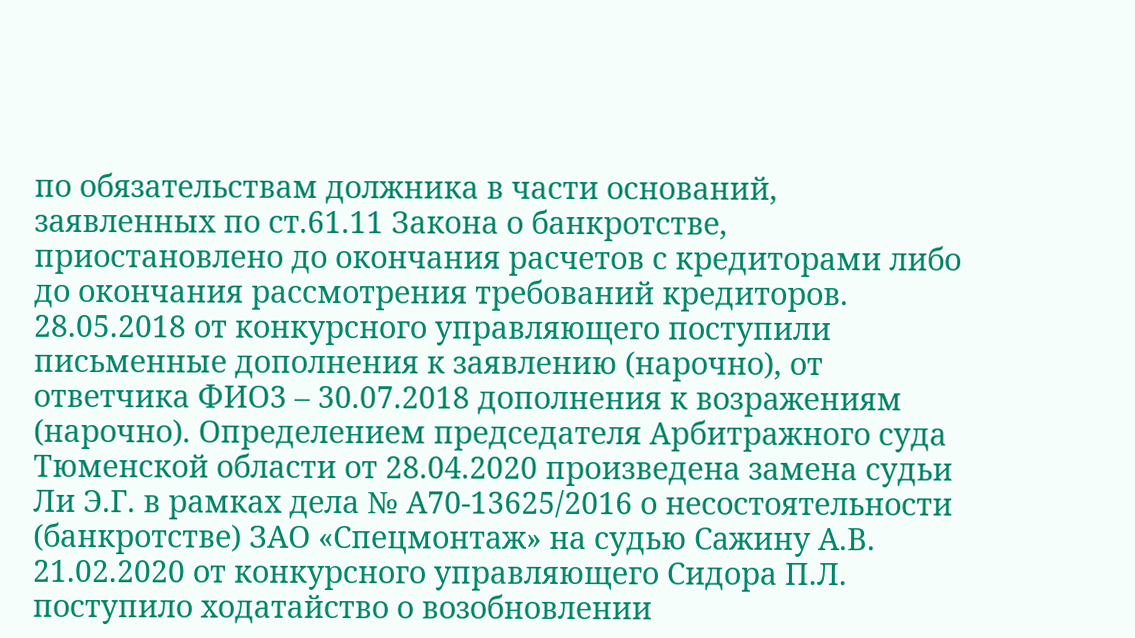по обязательствам должника в части оснований, заявленных по ст.61.11 Закона о банкротстве, приостановлено до окончания расчетов с кредиторами либо до окончания рассмотрения требований кредиторов. 28.05.2018 от конкурсного управляющего поступили письменные дополнения к заявлению (нарочно), от ответчика ФИО3 – 30.07.2018 дополнения к возражениям (нарочно). Определением председателя Арбитражного суда Тюменской области от 28.04.2020 произведена замена судьи Ли Э.Г. в рамках дела № А70-13625/2016 о несостоятельности (банкротстве) ЗАО «Спецмонтаж» на судью Сажину А.В. 21.02.2020 от конкурсного управляющего Сидора П.Л. поступило ходатайство о возобновлении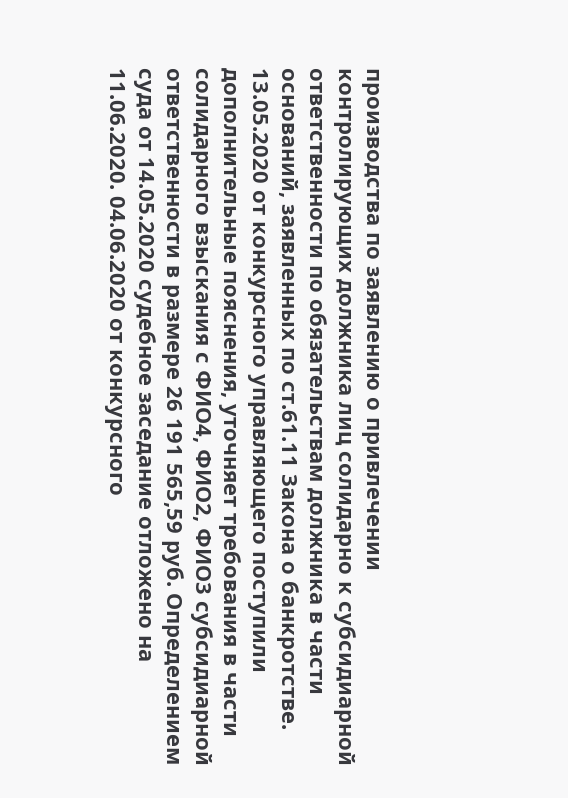производства по заявлению о привлечении контролирующих должника лиц солидарно к субсидиарной ответственности по обязательствам должника в части оснований, заявленных по ст.61.11 Закона о банкротстве. 13.05.2020 от конкурсного управляющего поступили дополнительные пояснения, уточняет требования в части солидарного взыскания с ФИО4, ФИО2, ФИО3 субсидиарной ответственности в размере 26 191 565,59 руб. Определением суда от 14.05.2020 судебное заседание отложено на 11.06.2020. 04.06.2020 от конкурсного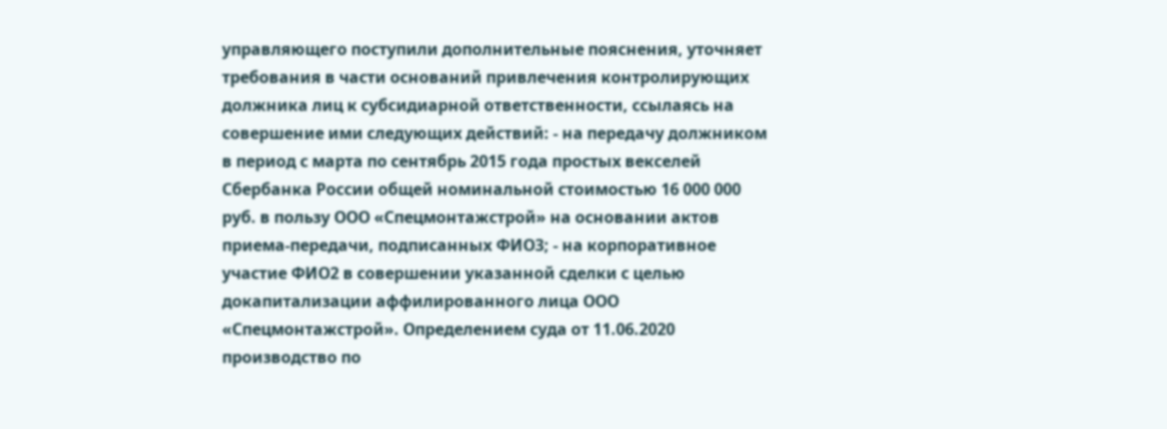управляющего поступили дополнительные пояснения, уточняет требования в части оснований привлечения контролирующих должника лиц к субсидиарной ответственности, ссылаясь на совершение ими следующих действий: - на передачу должником в период с марта по сентябрь 2015 года простых векселей Сбербанка России общей номинальной стоимостью 16 000 000 руб. в пользу ООО «Спецмонтажстрой» на основании актов приема-передачи, подписанных ФИО3; - на корпоративное участие ФИО2 в совершении указанной сделки с целью докапитализации аффилированного лица ООО «Спецмонтажстрой». Определением суда от 11.06.2020 производство по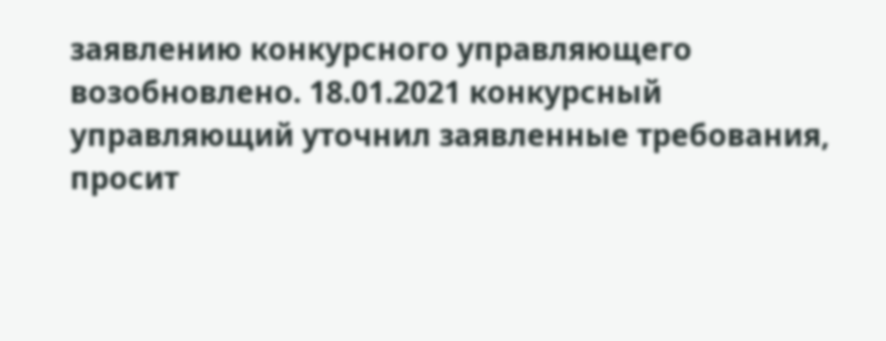заявлению конкурсного управляющего возобновлено. 18.01.2021 конкурсный управляющий уточнил заявленные требования, просит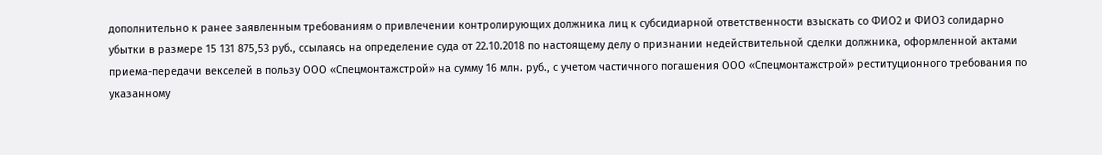дополнительно к ранее заявленным требованиям о привлечении контролирующих должника лиц к субсидиарной ответственности взыскать со ФИО2 и ФИО3 солидарно убытки в размере 15 131 875,53 руб., ссылаясь на определение суда от 22.10.2018 по настоящему делу о признании недействительной сделки должника, оформленной актами приема-передачи векселей в пользу ООО «Спецмонтажстрой» на сумму 16 млн. руб., с учетом частичного погашения ООО «Спецмонтажстрой» реституционного требования по указанному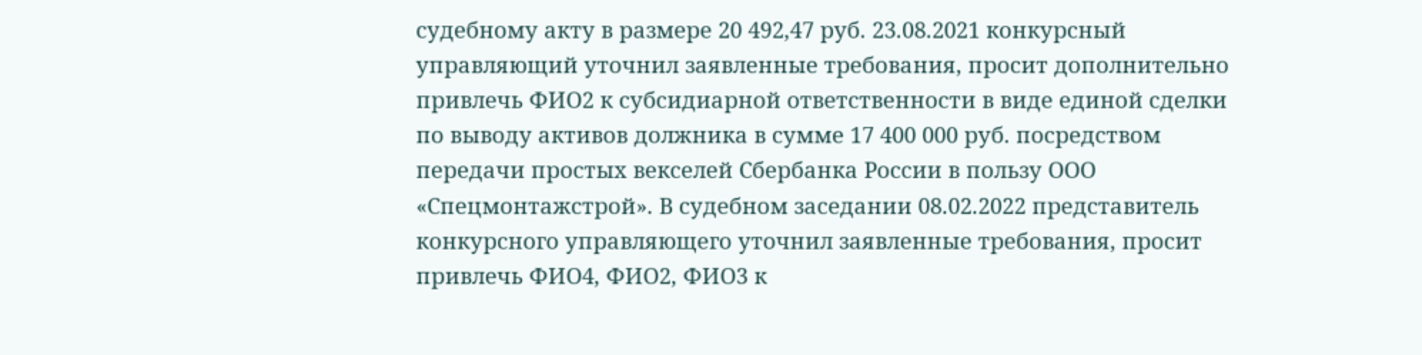судебному акту в размере 20 492,47 руб. 23.08.2021 конкурсный управляющий уточнил заявленные требования, просит дополнительно привлечь ФИО2 к субсидиарной ответственности в виде единой сделки по выводу активов должника в сумме 17 400 000 руб. посредством передачи простых векселей Сбербанка России в пользу ООО «Спецмонтажстрой». В судебном заседании 08.02.2022 представитель конкурсного управляющего уточнил заявленные требования, просит привлечь ФИО4, ФИО2, ФИО3 к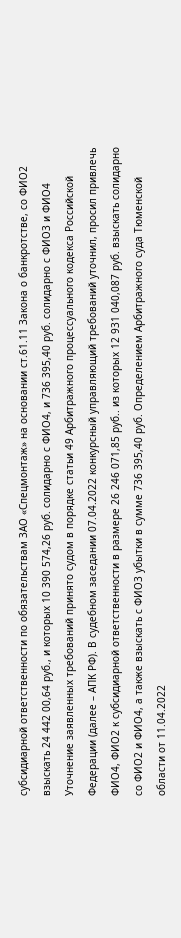субсидиарной ответственности по обязательствам ЗАО «Спецмонтаж» на основании ст.61.11 Закона о банкротстве, со ФИО2 взыскать 24 442 00,64 руб., и которых 10 390 574,26 руб. солидарно с ФИО4, и 736 395,40 руб. солидарно с ФИО3 и ФИО4 Уточнение заявленных требований принято судом в порядке статьи 49 Арбитражного процессуального кодекса Российской Федерации (далее – АПК РФ). В судебном заседании 07.04.2022 конкурсный управляющий требований уточнил, просил привлечь ФИО4, ФИО2 к субсидиарной ответственности в размере 26 246 071,85 руб.. из которых 12 931 040,087 руб. взыскать солидарно со ФИО2 и ФИО4, а также взыскать с ФИО3 убытки в сумме 736 395,40 руб. Определением Арбитражного суда Тюменской области от 11.04.2022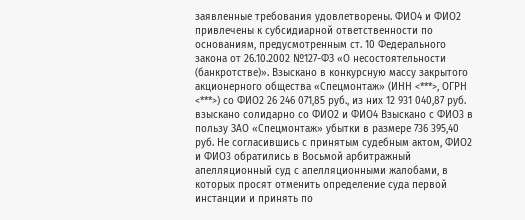заявленные требования удовлетворены. ФИО4 и ФИО2 привлечены к субсидиарной ответственности по основаниям, предусмотренным ст. 10 Федерального закона от 26.10.2002 №127-ФЗ «О несостоятельности (банкротстве)». Взыскано в конкурсную массу закрытого акционерного общества «Спецмонтаж» (ИНН <***>, ОГРН <***>) со ФИО2 26 246 071,85 руб., из них 12 931 040,87 руб. взыскано солидарно со ФИО2 и ФИО4 Взыскано с ФИО3 в пользу ЗАО «Спецмонтаж» убытки в размере 736 395,40 руб. Не согласившись с принятым судебным актом, ФИО2 и ФИО3 обратились в Восьмой арбитражный апелляционный суд с апелляционными жалобами, в которых просят отменить определение суда первой инстанции и принять по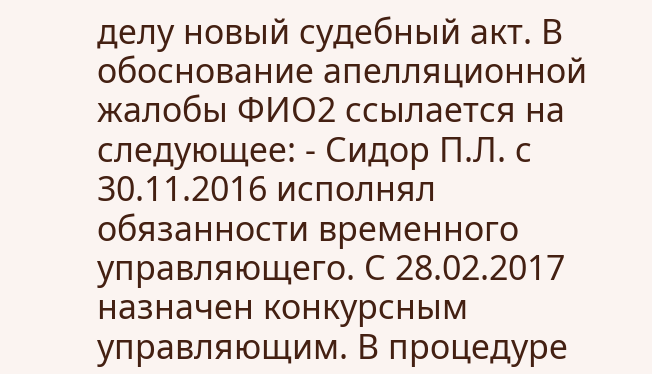делу новый судебный акт. В обоснование апелляционной жалобы ФИО2 ссылается на следующее: - Сидор П.Л. с 30.11.2016 исполнял обязанности временного управляющего. С 28.02.2017 назначен конкурсным управляющим. В процедуре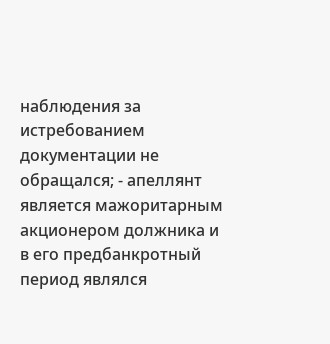наблюдения за истребованием документации не обращался; - апеллянт является мажоритарным акционером должника и в его предбанкротный период являлся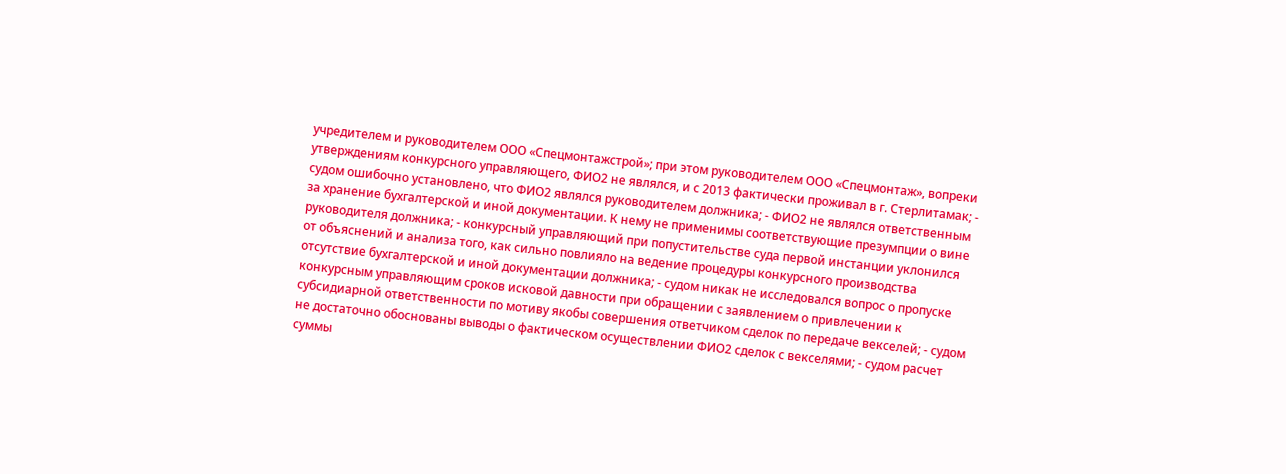учредителем и руководителем ООО «Спецмонтажстрой»; при этом руководителем ООО «Спецмонтаж», вопреки утверждениям конкурсного управляющего, ФИО2 не являлся, и с 2013 фактически проживал в г. Стерлитамак; - судом ошибочно установлено, что ФИО2 являлся руководителем должника; - ФИО2 не являлся ответственным за хранение бухгалтерской и иной документации. К нему не применимы соответствующие презумпции о вине руководителя должника; - конкурсный управляющий при попустительстве суда первой инстанции уклонился от объяснений и анализа того, как сильно повлияло на ведение процедуры конкурсного производства отсутствие бухгалтерской и иной документации должника; - судом никак не исследовался вопрос о пропуске конкурсным управляющим сроков исковой давности при обращении с заявлением о привлечении к субсидиарной ответственности по мотиву якобы совершения ответчиком сделок по передаче векселей; - судом не достаточно обоснованы выводы о фактическом осуществлении ФИО2 сделок с векселями; - судом расчет суммы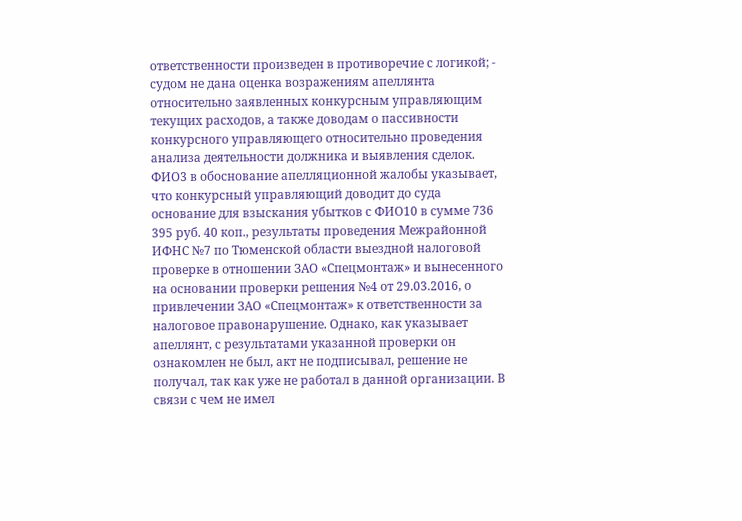ответственности произведен в противоречие с логикой; - судом не дана оценка возражениям апеллянта относительно заявленных конкурсным управляющим текущих расходов, а также доводам о пассивности конкурсного управляющего относительно проведения анализа деятельности должника и выявления сделок. ФИО3 в обоснование апелляционной жалобы указывает, что конкурсный управляющий доводит до суда основание для взыскания убытков с ФИО10 в сумме 736 395 руб. 40 коп., результаты проведения Межрайонной ИФНС №7 по Тюменской области выездной налоговой проверке в отношении ЗАО «Спецмонтаж» и вынесенного на основании проверки решения №4 от 29.03.2016, о привлечении ЗАО «Спецмонтаж» к ответственности за налоговое правонарушение. Однако, как указывает апеллянт, с результатами указанной проверки он ознакомлен не был, акт не подписывал, решение не получал, так как уже не работал в данной организации. В связи с чем не имел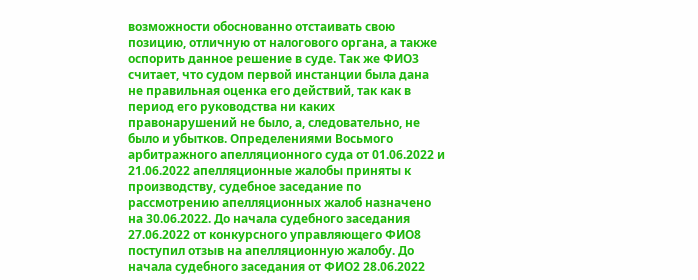возможности обоснованно отстаивать свою позицию, отличную от налогового органа, а также оспорить данное решение в суде. Так же ФИО3 считает, что судом первой инстанции была дана не правильная оценка его действий, так как в период его руководства ни каких правонарушений не было, а, следовательно, не было и убытков. Определениями Восьмого арбитражного апелляционного суда от 01.06.2022 и 21.06.2022 апелляционные жалобы приняты к производству, судебное заседание по рассмотрению апелляционных жалоб назначено на 30.06.2022. До начала судебного заседания 27.06.2022 от конкурсного управляющего ФИО8 поступил отзыв на апелляционную жалобу. До начала судебного заседания от ФИО2 28.06.2022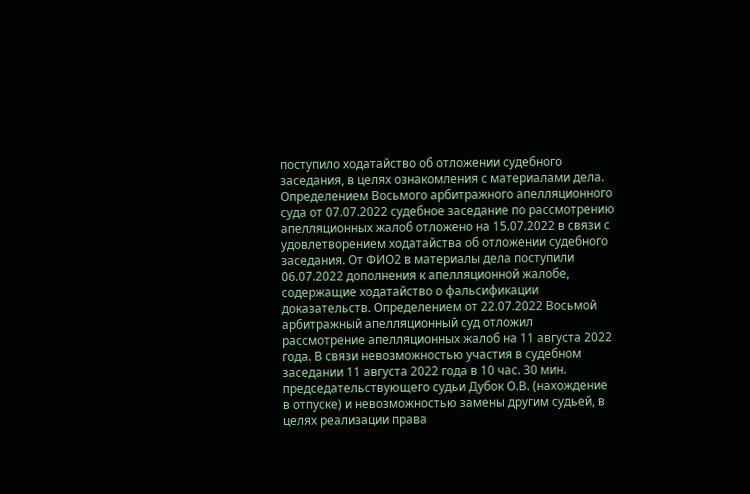поступило ходатайство об отложении судебного заседания, в целях ознакомления с материалами дела. Определением Восьмого арбитражного апелляционного суда от 07.07.2022 судебное заседание по рассмотрению апелляционных жалоб отложено на 15.07.2022 в связи с удовлетворением ходатайства об отложении судебного заседания. От ФИО2 в материалы дела поступили 06.07.2022 дополнения к апелляционной жалобе, содержащие ходатайство о фальсификации доказательств. Определением от 22.07.2022 Восьмой арбитражный апелляционный суд отложил рассмотрение апелляционных жалоб на 11 августа 2022 года. В связи невозможностью участия в судебном заседании 11 августа 2022 года в 10 час. 30 мин. председательствующего судьи Дубок О.В. (нахождение в отпуске) и невозможностью замены другим судьей, в целях реализации права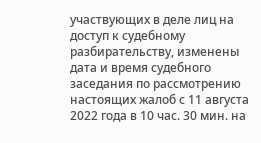участвующих в деле лиц на доступ к судебному разбирательству, изменены дата и время судебного заседания по рассмотрению настоящих жалоб с 11 августа 2022 года в 10 час. 30 мин. на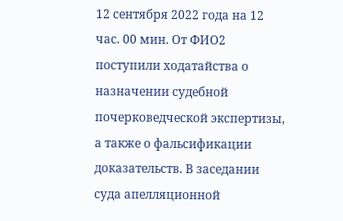12 сентября 2022 года на 12 час. 00 мин. От ФИО2 поступили ходатайства о назначении судебной почерковедческой экспертизы, а также о фальсификации доказательств. В заседании суда апелляционной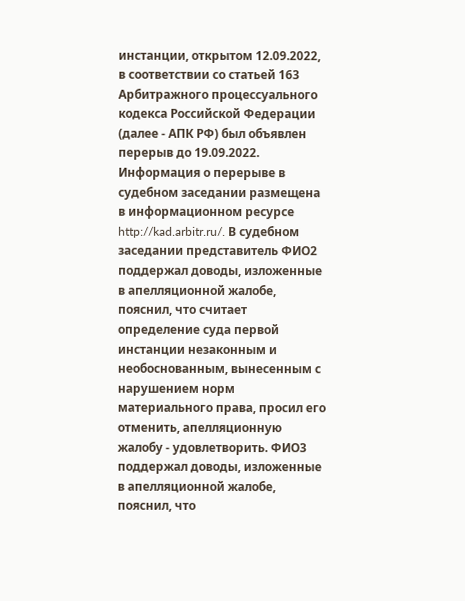инстанции, открытом 12.09.2022, в соответствии со статьей 163 Арбитражного процессуального кодекса Российской Федерации (далее - АПК РФ) был объявлен перерыв до 19.09.2022. Информация о перерыве в судебном заседании размещена в информационном ресурсе http://kad.arbitr.ru/. В судебном заседании представитель ФИО2 поддержал доводы, изложенные в апелляционной жалобе, пояснил, что считает определение суда первой инстанции незаконным и необоснованным, вынесенным с нарушением норм материального права, просил его отменить, апелляционную жалобу - удовлетворить. ФИО3 поддержал доводы, изложенные в апелляционной жалобе, пояснил, что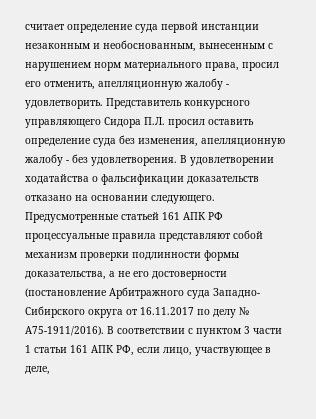считает определение суда первой инстанции незаконным и необоснованным, вынесенным с нарушением норм материального права, просил его отменить, апелляционную жалобу - удовлетворить. Представитель конкурсного управляющего Сидора П.Л. просил оставить определение суда без изменения, апелляционную жалобу - без удовлетворения. В удовлетворении ходатайства о фальсификации доказательств отказано на основании следующего. Предусмотренные статьей 161 АПК РФ процессуальные правила представляют собой механизм проверки подлинности формы доказательства, а не его достоверности (постановление Арбитражного суда Западно-Сибирского округа от 16.11.2017 по делу № А75-1911/2016). В соответствии с пунктом 3 части 1 статьи 161 АПК РФ, если лицо, участвующее в деле,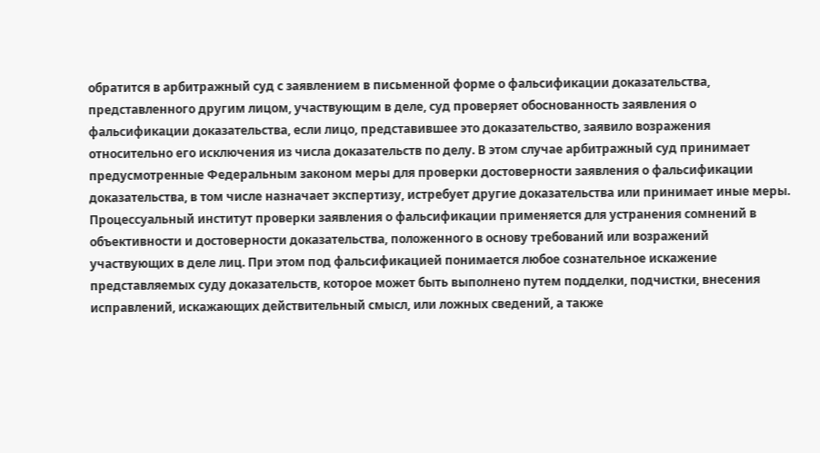обратится в арбитражный суд с заявлением в письменной форме о фальсификации доказательства, представленного другим лицом, участвующим в деле, суд проверяет обоснованность заявления о фальсификации доказательства, если лицо, представившее это доказательство, заявило возражения относительно его исключения из числа доказательств по делу. В этом случае арбитражный суд принимает предусмотренные Федеральным законом меры для проверки достоверности заявления о фальсификации доказательства, в том числе назначает экспертизу, истребует другие доказательства или принимает иные меры. Процессуальный институт проверки заявления о фальсификации применяется для устранения сомнений в объективности и достоверности доказательства, положенного в основу требований или возражений участвующих в деле лиц. При этом под фальсификацией понимается любое сознательное искажение представляемых суду доказательств, которое может быть выполнено путем подделки, подчистки, внесения исправлений, искажающих действительный смысл, или ложных сведений, а также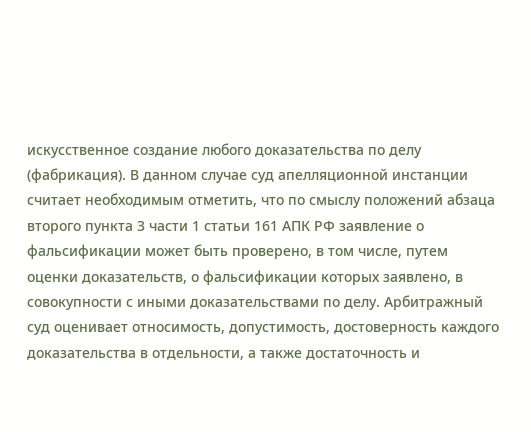искусственное создание любого доказательства по делу (фабрикация). В данном случае суд апелляционной инстанции считает необходимым отметить, что по смыслу положений абзаца второго пункта 3 части 1 статьи 161 АПК РФ заявление о фальсификации может быть проверено, в том числе, путем оценки доказательств, о фальсификации которых заявлено, в совокупности с иными доказательствами по делу. Арбитражный суд оценивает относимость, допустимость, достоверность каждого доказательства в отдельности, а также достаточность и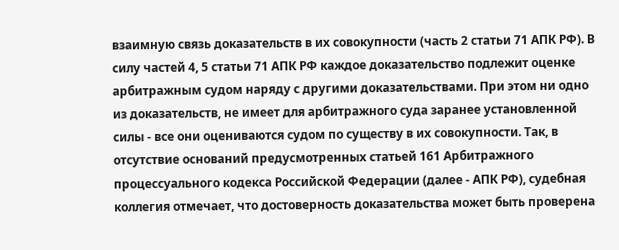взаимную связь доказательств в их совокупности (часть 2 статьи 71 АПК РФ). В силу частей 4, 5 статьи 71 АПК РФ каждое доказательство подлежит оценке арбитражным судом наряду с другими доказательствами. При этом ни одно из доказательств, не имеет для арбитражного суда заранее установленной силы - все они оцениваются судом по существу в их совокупности. Так, в отсутствие оснований предусмотренных статьей 161 Арбитражного процессуального кодекса Российской Федерации (далее - АПК РФ), судебная коллегия отмечает, что достоверность доказательства может быть проверена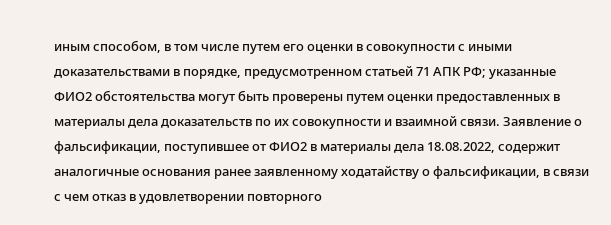иным способом, в том числе путем его оценки в совокупности с иными доказательствами в порядке, предусмотренном статьей 71 АПК РФ; указанные ФИО2 обстоятельства могут быть проверены путем оценки предоставленных в материалы дела доказательств по их совокупности и взаимной связи. Заявление о фальсификации, поступившее от ФИО2 в материалы дела 18.08.2022, содержит аналогичные основания ранее заявленному ходатайству о фальсификации, в связи с чем отказ в удовлетворении повторного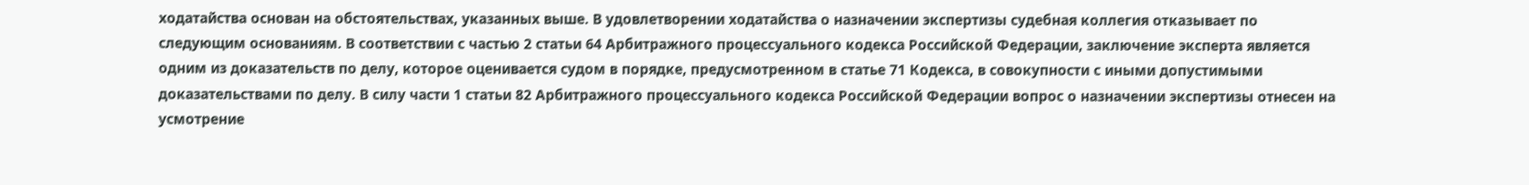ходатайства основан на обстоятельствах, указанных выше. В удовлетворении ходатайства о назначении экспертизы судебная коллегия отказывает по следующим основаниям. В соответствии с частью 2 статьи 64 Арбитражного процессуального кодекса Российской Федерации, заключение эксперта является одним из доказательств по делу, которое оценивается судом в порядке, предусмотренном в статье 71 Кодекса, в совокупности с иными допустимыми доказательствами по делу. В силу части 1 статьи 82 Арбитражного процессуального кодекса Российской Федерации вопрос о назначении экспертизы отнесен на усмотрение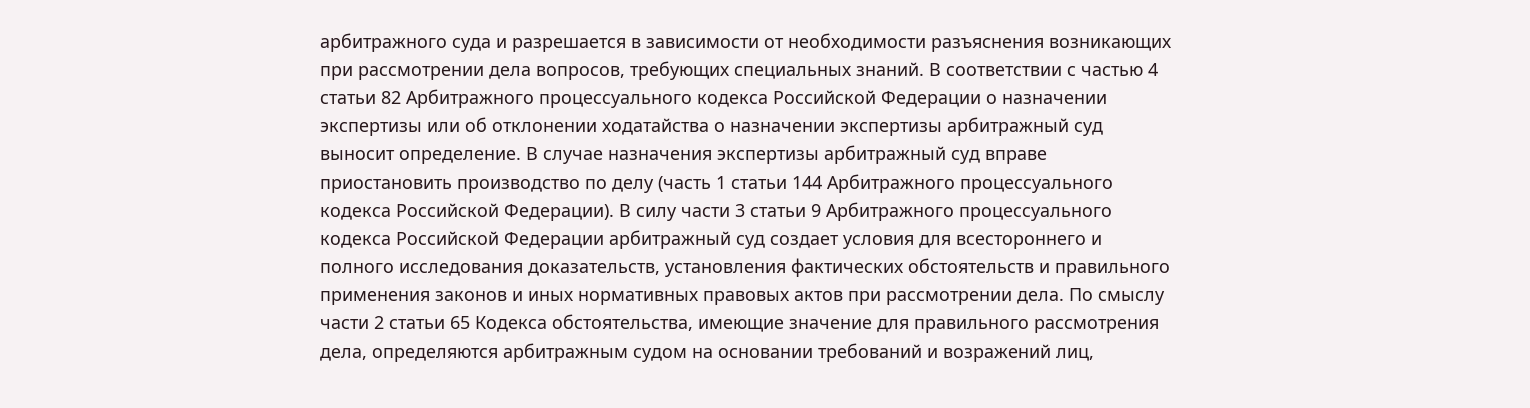арбитражного суда и разрешается в зависимости от необходимости разъяснения возникающих при рассмотрении дела вопросов, требующих специальных знаний. В соответствии с частью 4 статьи 82 Арбитражного процессуального кодекса Российской Федерации о назначении экспертизы или об отклонении ходатайства о назначении экспертизы арбитражный суд выносит определение. В случае назначения экспертизы арбитражный суд вправе приостановить производство по делу (часть 1 статьи 144 Арбитражного процессуального кодекса Российской Федерации). В силу части 3 статьи 9 Арбитражного процессуального кодекса Российской Федерации арбитражный суд создает условия для всестороннего и полного исследования доказательств, установления фактических обстоятельств и правильного применения законов и иных нормативных правовых актов при рассмотрении дела. По смыслу части 2 статьи 65 Кодекса обстоятельства, имеющие значение для правильного рассмотрения дела, определяются арбитражным судом на основании требований и возражений лиц,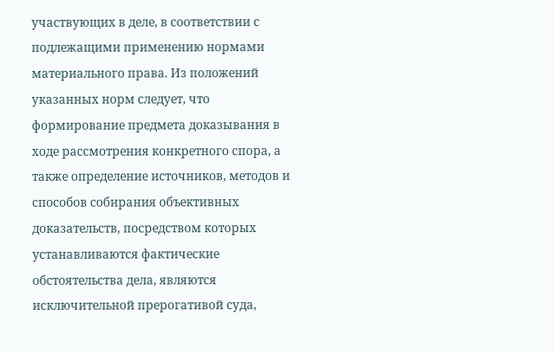участвующих в деле, в соответствии с подлежащими применению нормами материального права. Из положений указанных норм следует, что формирование предмета доказывания в ходе рассмотрения конкретного спора, а также определение источников, методов и способов собирания объективных доказательств, посредством которых устанавливаются фактические обстоятельства дела, являются исключительной прерогативой суда,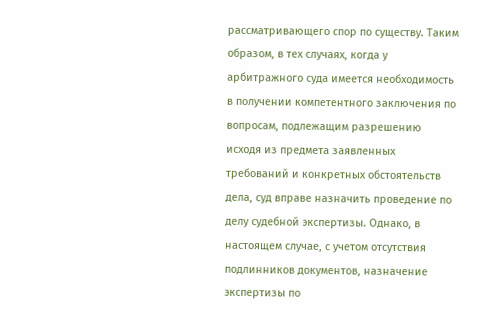рассматривающего спор по существу. Таким образом, в тех случаях, когда у арбитражного суда имеется необходимость в получении компетентного заключения по вопросам, подлежащим разрешению исходя из предмета заявленных требований и конкретных обстоятельств дела, суд вправе назначить проведение по делу судебной экспертизы. Однако, в настоящем случае, с учетом отсутствия подлинников документов, назначение экспертизы по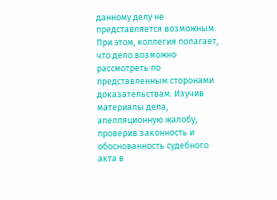данному делу не представляется возможным. При этом, коллегия полагает, что дело возможно рассмотреть по представленным сторонами доказательствам. Изучив материалы дела, апелляционную жалобу, проверив законность и обоснованность судебного акта в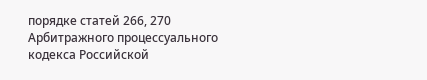порядке статей 266, 270 Арбитражного процессуального кодекса Российской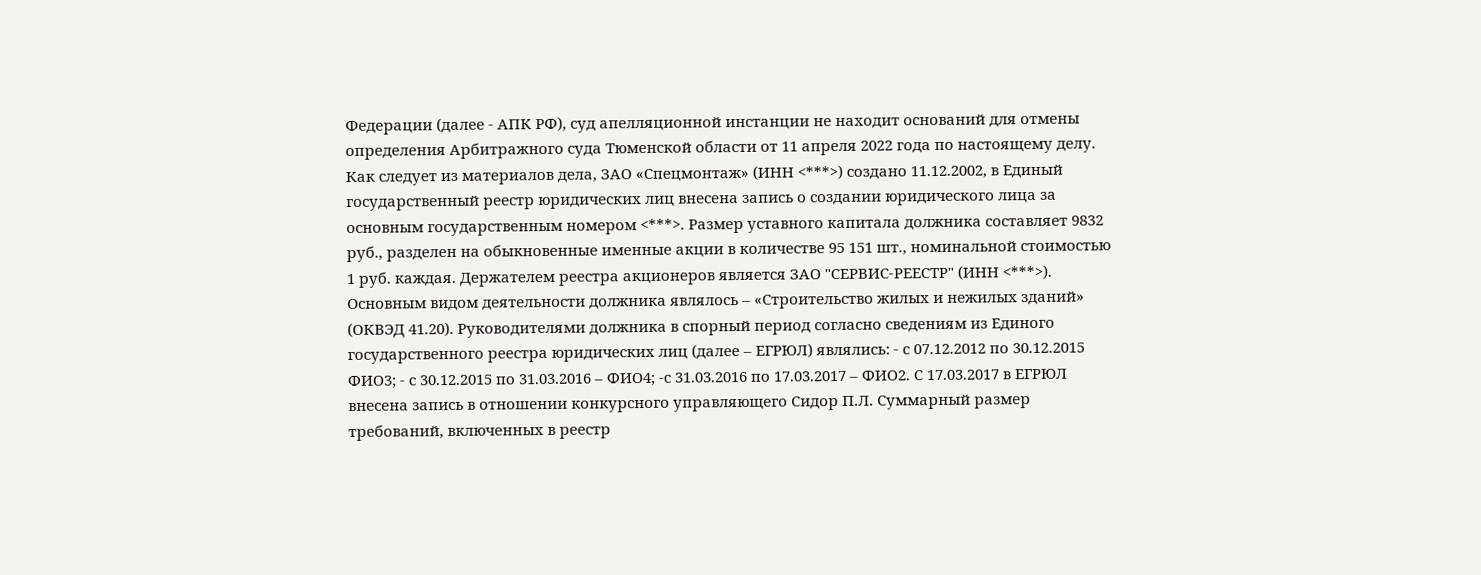Федерации (далее - АПК РФ), суд апелляционной инстанции не находит оснований для отмены определения Арбитражного суда Тюменской области от 11 апреля 2022 года по настоящему делу. Как следует из материалов дела, ЗАО «Спецмонтаж» (ИНН <***>) создано 11.12.2002, в Единый государственный реестр юридических лиц внесена запись о создании юридического лица за основным государственным номером <***>. Размер уставного капитала должника составляет 9832 руб., разделен на обыкновенные именные акции в количестве 95 151 шт., номинальной стоимостью 1 руб. каждая. Держателем реестра акционеров является ЗАО "СЕРВИС-РЕЕСТР" (ИНН <***>). Основным видом деятельности должника являлось – «Строительство жилых и нежилых зданий» (ОКВЭД 41.20). Руководителями должника в спорный период согласно сведениям из Единого государственного реестра юридических лиц (далее – ЕГРЮЛ) являлись: - с 07.12.2012 по 30.12.2015 ФИО3; - с 30.12.2015 по 31.03.2016 – ФИО4; -с 31.03.2016 по 17.03.2017 – ФИО2. С 17.03.2017 в ЕГРЮЛ внесена запись в отношении конкурсного управляющего Сидор П.Л. Суммарный размер требований, включенных в реестр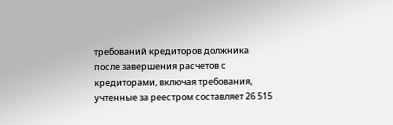требований кредиторов должника после завершения расчетов с кредиторами, включая требования, учтенные за реестром составляет 26 515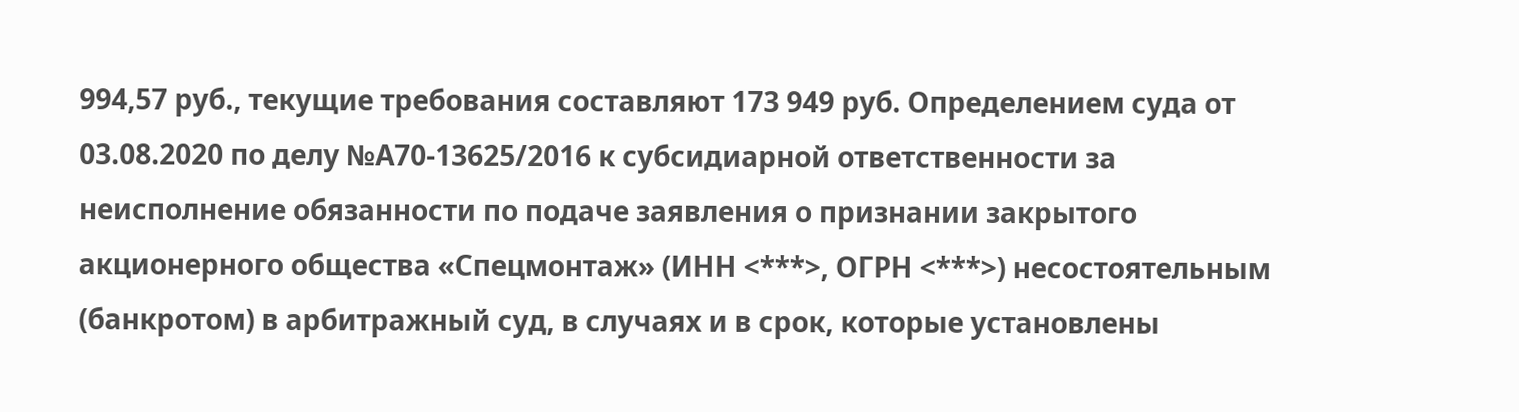994,57 руб., текущие требования составляют 173 949 руб. Определением суда от 03.08.2020 по делу №А70-13625/2016 к субсидиарной ответственности за неисполнение обязанности по подаче заявления о признании закрытого акционерного общества «Спецмонтаж» (ИНН <***>, ОГРН <***>) несостоятельным (банкротом) в арбитражный суд, в случаях и в срок, которые установлены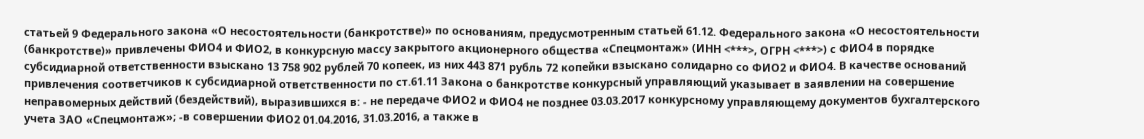статьей 9 Федерального закона «О несостоятельности (банкротстве)» по основаниям, предусмотренным статьей 61.12. Федерального закона «О несостоятельности (банкротстве)» привлечены ФИО4 и ФИО2, в конкурсную массу закрытого акционерного общества «Спецмонтаж» (ИНН <***>, ОГРН <***>) с ФИО4 в порядке субсидиарной ответственности взыскано 13 758 902 рублей 70 копеек, из них 443 871 рубль 72 копейки взыскано солидарно со ФИО2 и ФИО4. В качестве оснований привлечения соответчиков к субсидиарной ответственности по ст.61.11 Закона о банкротстве конкурсный управляющий указывает в заявлении на совершение неправомерных действий (бездействий), выразившихся в: - не передаче ФИО2 и ФИО4 не позднее 03.03.2017 конкурсному управляющему документов бухгалтерского учета ЗАО «Спецмонтаж»; -в совершении ФИО2 01.04.2016, 31.03.2016, а также в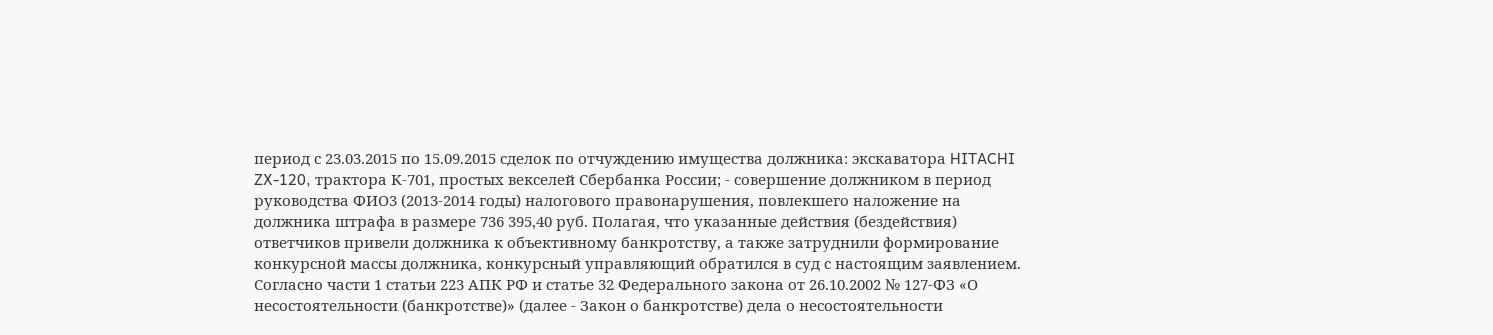период с 23.03.2015 по 15.09.2015 сделок по отчуждению имущества должника: экскаватора HITACHI ZX-120, трактора К-701, простых векселей Сбербанка России; - совершение должником в период руководства ФИО3 (2013-2014 годы) налогового правонарушения, повлекшего наложение на должника штрафа в размере 736 395,40 руб. Полагая, что указанные действия (бездействия) ответчиков привели должника к объективному банкротству, а также затруднили формирование конкурсной массы должника, конкурсный управляющий обратился в суд с настоящим заявлением. Согласно части 1 статьи 223 АПК РФ и статье 32 Федерального закона от 26.10.2002 № 127-ФЗ «О несостоятельности (банкротстве)» (далее - Закон о банкротстве) дела о несостоятельности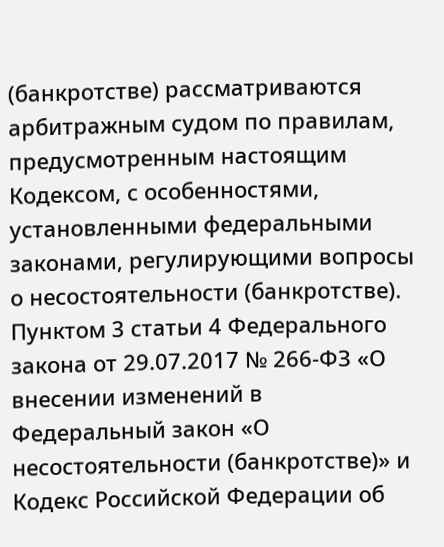(банкротстве) рассматриваются арбитражным судом по правилам, предусмотренным настоящим Кодексом, с особенностями, установленными федеральными законами, регулирующими вопросы о несостоятельности (банкротстве). Пунктом 3 статьи 4 Федерального закона от 29.07.2017 № 266-ФЗ «О внесении изменений в Федеральный закон «О несостоятельности (банкротстве)» и Кодекс Российской Федерации об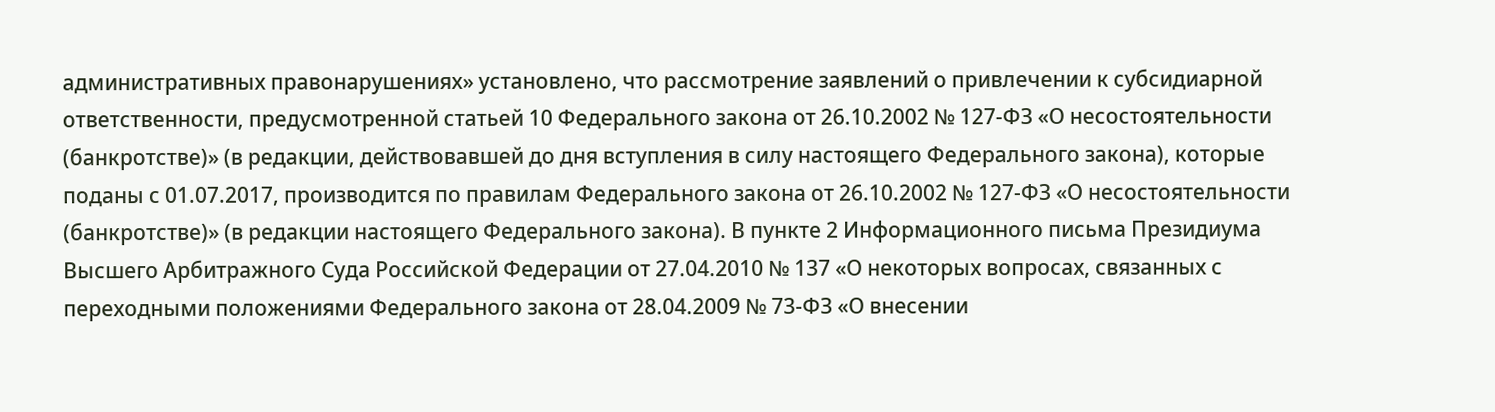административных правонарушениях» установлено, что рассмотрение заявлений о привлечении к субсидиарной ответственности, предусмотренной статьей 10 Федерального закона от 26.10.2002 № 127-ФЗ «О несостоятельности (банкротстве)» (в редакции, действовавшей до дня вступления в силу настоящего Федерального закона), которые поданы с 01.07.2017, производится по правилам Федерального закона от 26.10.2002 № 127-ФЗ «О несостоятельности (банкротстве)» (в редакции настоящего Федерального закона). В пункте 2 Информационного письма Президиума Высшего Арбитражного Суда Российской Федерации от 27.04.2010 № 137 «О некоторых вопросах, связанных с переходными положениями Федерального закона от 28.04.2009 № 73-ФЗ «О внесении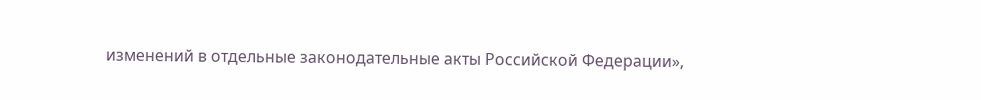изменений в отдельные законодательные акты Российской Федерации»,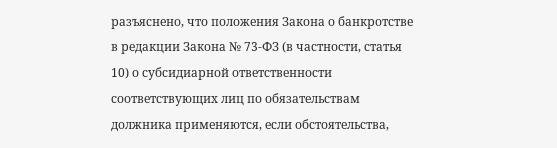разъяснено, что положения Закона о банкротстве в редакции Закона № 73-ФЗ (в частности, статья 10) о субсидиарной ответственности соответствующих лиц по обязательствам должника применяются, если обстоятельства,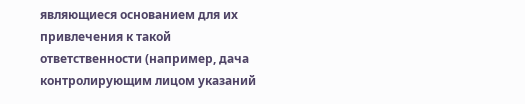являющиеся основанием для их привлечения к такой ответственности (например, дача контролирующим лицом указаний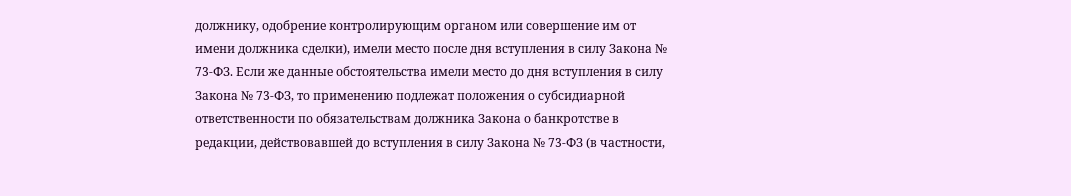должнику, одобрение контролирующим органом или совершение им от имени должника сделки), имели место после дня вступления в силу Закона № 73-ФЗ. Если же данные обстоятельства имели место до дня вступления в силу Закона № 73-ФЗ, то применению подлежат положения о субсидиарной ответственности по обязательствам должника Закона о банкротстве в редакции, действовавшей до вступления в силу Закона № 73-ФЗ (в частности,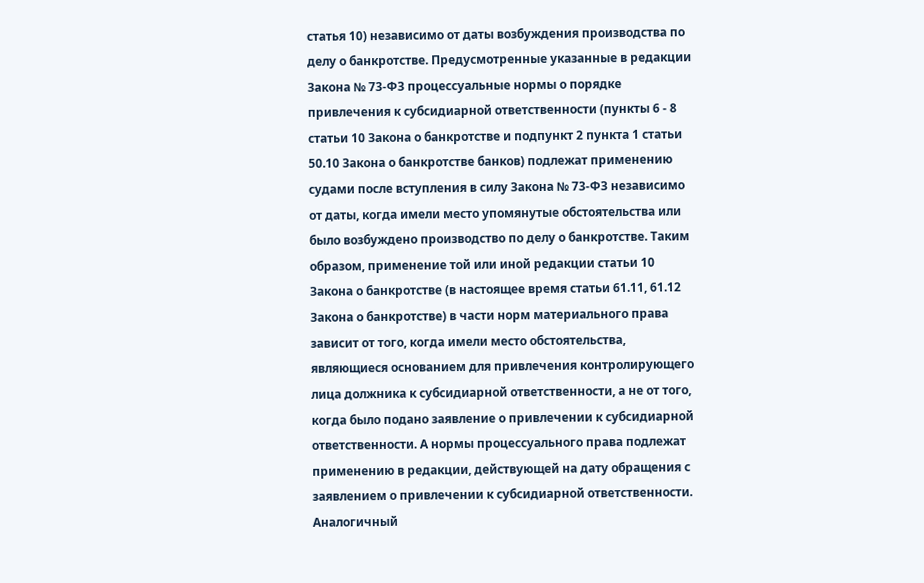статья 10) независимо от даты возбуждения производства по делу о банкротстве. Предусмотренные указанные в редакции Закона № 73-ФЗ процессуальные нормы о порядке привлечения к субсидиарной ответственности (пункты 6 - 8 статьи 10 Закона о банкротстве и подпункт 2 пункта 1 статьи 50.10 Закона о банкротстве банков) подлежат применению судами после вступления в силу Закона № 73-ФЗ независимо от даты, когда имели место упомянутые обстоятельства или было возбуждено производство по делу о банкротстве. Таким образом, применение той или иной редакции статьи 10 Закона о банкротстве (в настоящее время статьи 61.11, 61.12 Закона о банкротстве) в части норм материального права зависит от того, когда имели место обстоятельства, являющиеся основанием для привлечения контролирующего лица должника к субсидиарной ответственности, а не от того, когда было подано заявление о привлечении к субсидиарной ответственности. А нормы процессуального права подлежат применению в редакции, действующей на дату обращения с заявлением о привлечении к субсидиарной ответственности. Аналогичный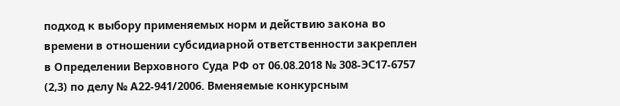подход к выбору применяемых норм и действию закона во времени в отношении субсидиарной ответственности закреплен в Определении Верховного Суда РФ от 06.08.2018 № 308-ЭС17-6757 (2,3) по делу № А22-941/2006. Вменяемые конкурсным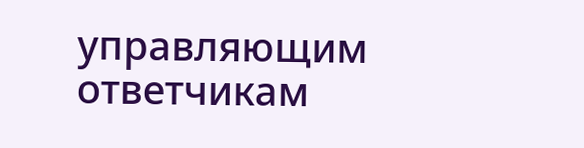управляющим ответчикам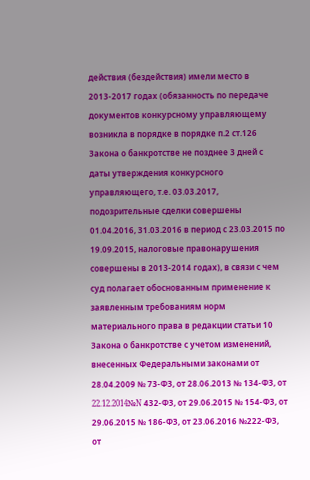действия (бездействия) имели место в 2013-2017 годах (обязанность по передаче документов конкурсному управляющему возникла в порядке в порядке п.2 ст.126 Закона о банкротстве не позднее 3 дней с даты утверждения конкурсного управляющего, т.е. 03.03.2017, подозрительные сделки совершены 01.04.2016, 31.03.2016 в период с 23.03.2015 по 19.09.2015, налоговые правонарушения совершены в 2013-2014 годах), в связи с чем суд полагает обоснованным применение к заявленным требованиям норм материального права в редакции статьи 10 Закона о банкротстве с учетом изменений, внесенных Федеральными законами от 28.04.2009 № 73-ФЗ, от 28.06.2013 № 134-ФЗ, от 22.12.2014№N 432-ФЗ, от 29.06.2015 № 154-ФЗ, от 29.06.2015 № 186-ФЗ, от 23.06.2016 №222-ФЗ, от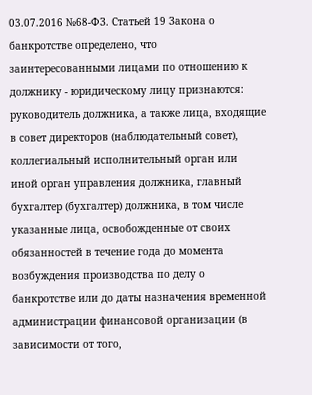03.07.2016 №68-ФЗ. Статьей 19 Закона о банкротстве определено, что заинтересованными лицами по отношению к должнику - юридическому лицу признаются: руководитель должника, а также лица, входящие в совет директоров (наблюдательный совет), коллегиальный исполнительный орган или иной орган управления должника, главный бухгалтер (бухгалтер) должника, в том числе указанные лица, освобожденные от своих обязанностей в течение года до момента возбуждения производства по делу о банкротстве или до даты назначения временной администрации финансовой организации (в зависимости от того,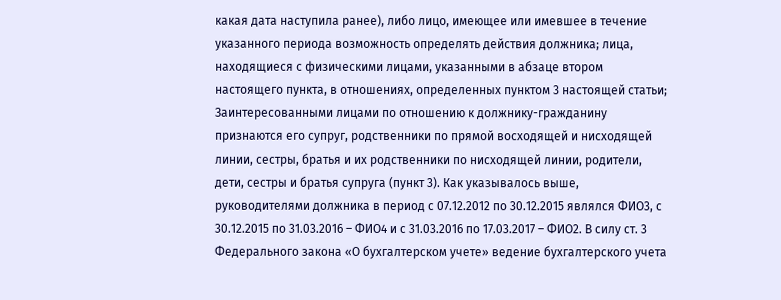какая дата наступила ранее), либо лицо, имеющее или имевшее в течение указанного периода возможность определять действия должника; лица, находящиеся с физическими лицами, указанными в абзаце втором настоящего пункта, в отношениях, определенных пунктом 3 настоящей статьи; Заинтересованными лицами по отношению к должнику-гражданину признаются его супруг, родственники по прямой восходящей и нисходящей линии, сестры, братья и их родственники по нисходящей линии, родители, дети, сестры и братья супруга (пункт 3). Как указывалось выше, руководителями должника в период с 07.12.2012 по 30.12.2015 являлся ФИО3, с 30.12.2015 по 31.03.2016 – ФИО4 и с 31.03.2016 по 17.03.2017 – ФИО2. В силу ст. 3 Федерального закона «О бухгалтерском учете» ведение бухгалтерского учета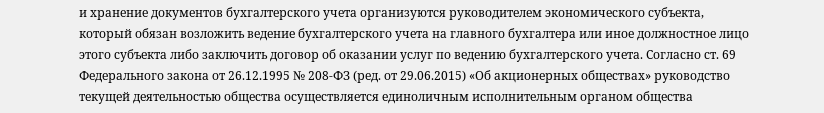и хранение документов бухгалтерского учета организуются руководителем экономического субъекта, который обязан возложить ведение бухгалтерского учета на главного бухгалтера или иное должностное лицо этого субъекта либо заключить договор об оказании услуг по ведению бухгалтерского учета. Согласно ст. 69 Федерального закона от 26.12.1995 № 208-ФЗ (ред. от 29.06.2015) «Об акционерных обществах» руководство текущей деятельностью общества осуществляется единоличным исполнительным органом общества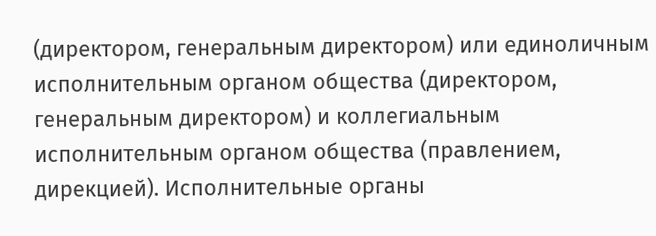(директором, генеральным директором) или единоличным исполнительным органом общества (директором, генеральным директором) и коллегиальным исполнительным органом общества (правлением, дирекцией). Исполнительные органы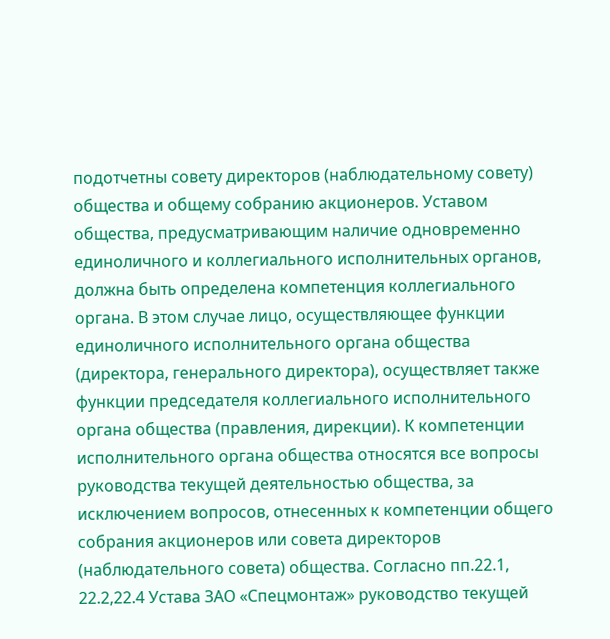подотчетны совету директоров (наблюдательному совету) общества и общему собранию акционеров. Уставом общества, предусматривающим наличие одновременно единоличного и коллегиального исполнительных органов, должна быть определена компетенция коллегиального органа. В этом случае лицо, осуществляющее функции единоличного исполнительного органа общества (директора, генерального директора), осуществляет также функции председателя коллегиального исполнительного органа общества (правления, дирекции). К компетенции исполнительного органа общества относятся все вопросы руководства текущей деятельностью общества, за исключением вопросов, отнесенных к компетенции общего собрания акционеров или совета директоров (наблюдательного совета) общества. Согласно пп.22.1, 22.2,22.4 Устава ЗАО «Спецмонтаж» руководство текущей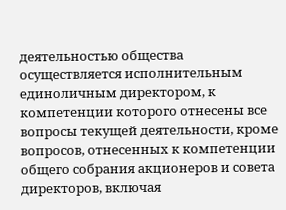деятельностью общества осуществляется исполнительным единоличным директором, к компетенции которого отнесены все вопросы текущей деятельности, кроме вопросов, отнесенных к компетенции общего собрания акционеров и совета директоров, включая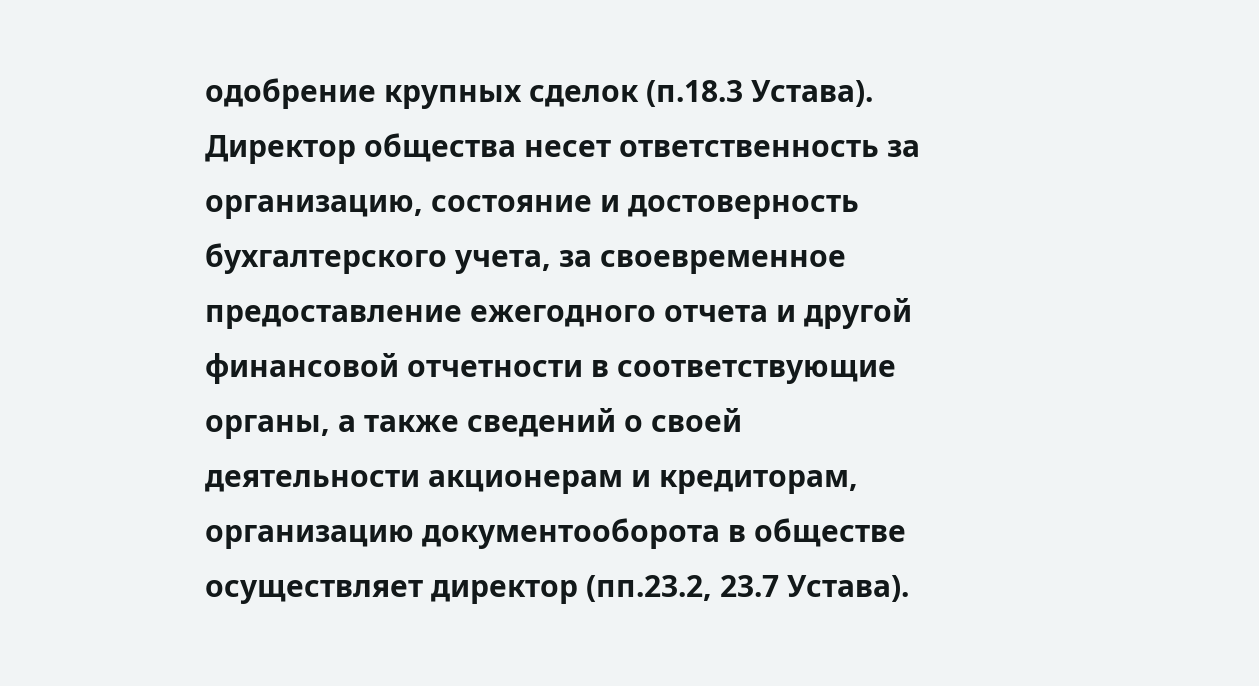одобрение крупных сделок (п.18.3 Устава). Директор общества несет ответственность за организацию, состояние и достоверность бухгалтерского учета, за своевременное предоставление ежегодного отчета и другой финансовой отчетности в соответствующие органы, а также сведений о своей деятельности акционерам и кредиторам, организацию документооборота в обществе осуществляет директор (пп.23.2, 23.7 Устава).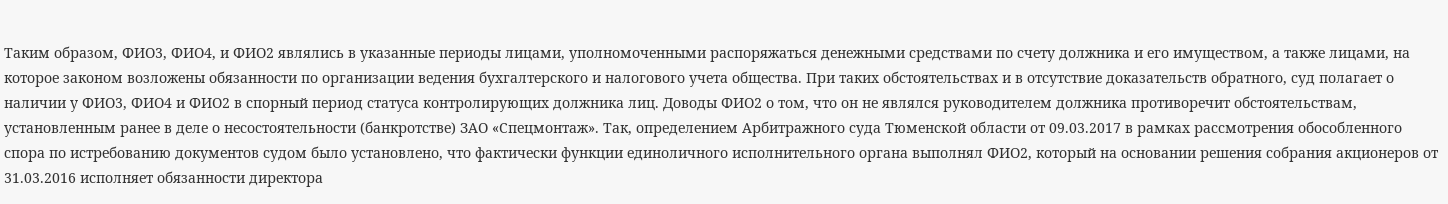Таким образом, ФИО3, ФИО4, и ФИО2 являлись в указанные периоды лицами, уполномоченными распоряжаться денежными средствами по счету должника и его имуществом, а также лицами, на которое законом возложены обязанности по организации ведения бухгалтерского и налогового учета общества. При таких обстоятельствах и в отсутствие доказательств обратного, суд полагает о наличии у ФИО3, ФИО4 и ФИО2 в спорный период статуса контролирующих должника лиц. Доводы ФИО2 о том, что он не являлся руководителем должника противоречит обстоятельствам, установленным ранее в деле о несостоятельности (банкротстве) ЗАО «Спецмонтаж». Так, определением Арбитражного суда Тюменской области от 09.03.2017 в рамках рассмотрения обособленного спора по истребованию документов судом было установлено, что фактически функции единоличного исполнительного органа выполнял ФИО2, который на основании решения собрания акционеров от 31.03.2016 исполняет обязанности директора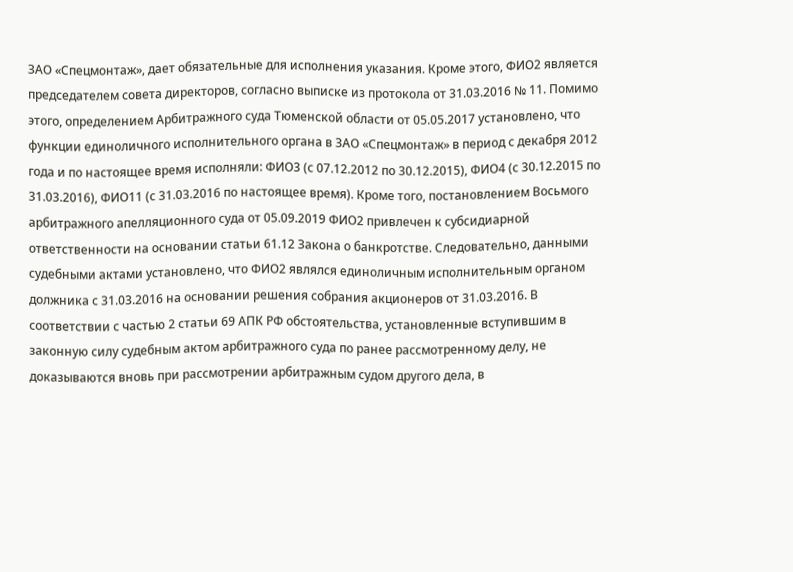ЗАО «Спецмонтаж», дает обязательные для исполнения указания. Кроме этого, ФИО2 является председателем совета директоров, согласно выписке из протокола от 31.03.2016 № 11. Помимо этого, определением Арбитражного суда Тюменской области от 05.05.2017 установлено, что функции единоличного исполнительного органа в ЗАО «Спецмонтаж» в период с декабря 2012 года и по настоящее время исполняли: ФИО3 (с 07.12.2012 по 30.12.2015), ФИО4 (с 30.12.2015 по 31.03.2016), ФИО11 (с 31.03.2016 по настоящее время). Кроме того, постановлением Восьмого арбитражного апелляционного суда от 05.09.2019 ФИО2 привлечен к субсидиарной ответственности на основании статьи 61.12 Закона о банкротстве. Следовательно, данными судебными актами установлено, что ФИО2 являлся единоличным исполнительным органом должника с 31.03.2016 на основании решения собрания акционеров от 31.03.2016. В соответствии с частью 2 статьи 69 АПК РФ обстоятельства, установленные вступившим в законную силу судебным актом арбитражного суда по ранее рассмотренному делу, не доказываются вновь при рассмотрении арбитражным судом другого дела, в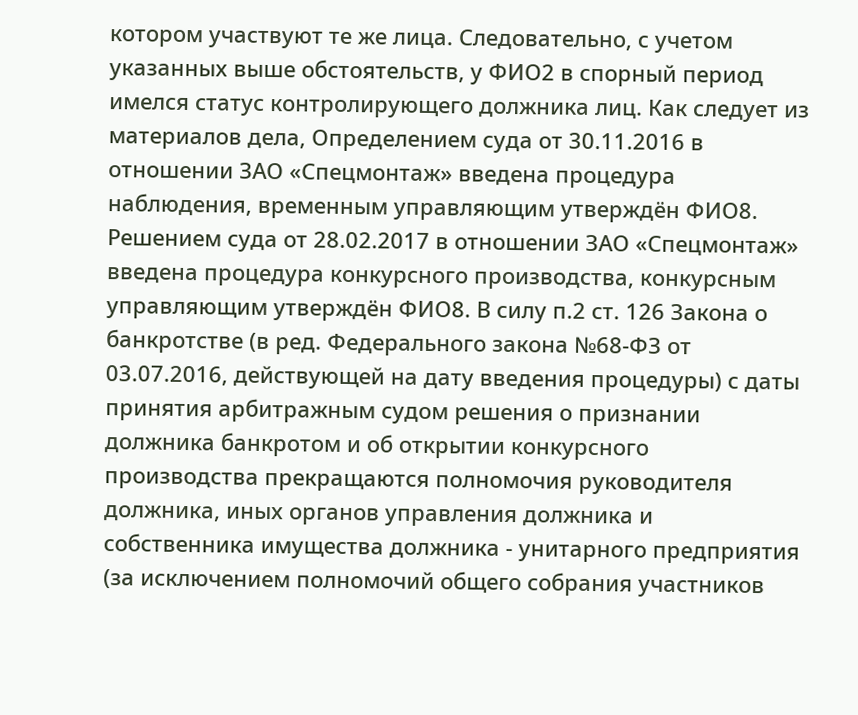котором участвуют те же лица. Следовательно, с учетом указанных выше обстоятельств, у ФИО2 в спорный период имелся статус контролирующего должника лиц. Как следует из материалов дела, Определением суда от 30.11.2016 в отношении ЗАО «Спецмонтаж» введена процедура наблюдения, временным управляющим утверждён ФИО8. Решением суда от 28.02.2017 в отношении ЗАО «Спецмонтаж» введена процедура конкурсного производства, конкурсным управляющим утверждён ФИО8. В силу п.2 ст. 126 Закона о банкротстве (в ред. Федерального закона №68-ФЗ от 03.07.2016, действующей на дату введения процедуры) с даты принятия арбитражным судом решения о признании должника банкротом и об открытии конкурсного производства прекращаются полномочия руководителя должника, иных органов управления должника и собственника имущества должника - унитарного предприятия (за исключением полномочий общего собрания участников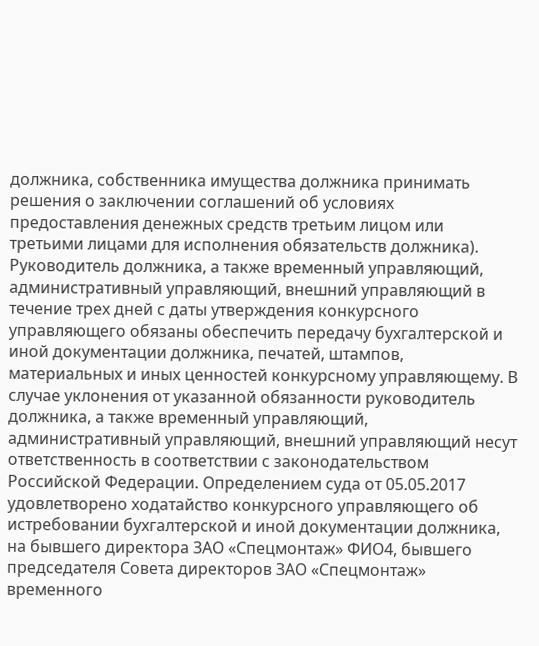должника, собственника имущества должника принимать решения о заключении соглашений об условиях предоставления денежных средств третьим лицом или третьими лицами для исполнения обязательств должника). Руководитель должника, а также временный управляющий, административный управляющий, внешний управляющий в течение трех дней с даты утверждения конкурсного управляющего обязаны обеспечить передачу бухгалтерской и иной документации должника, печатей, штампов, материальных и иных ценностей конкурсному управляющему. В случае уклонения от указанной обязанности руководитель должника, а также временный управляющий, административный управляющий, внешний управляющий несут ответственность в соответствии с законодательством Российской Федерации. Определением суда от 05.05.2017 удовлетворено ходатайство конкурсного управляющего об истребовании бухгалтерской и иной документации должника, на бывшего директора ЗАО «Спецмонтаж» ФИО4, бывшего председателя Совета директоров ЗАО «Спецмонтаж» временного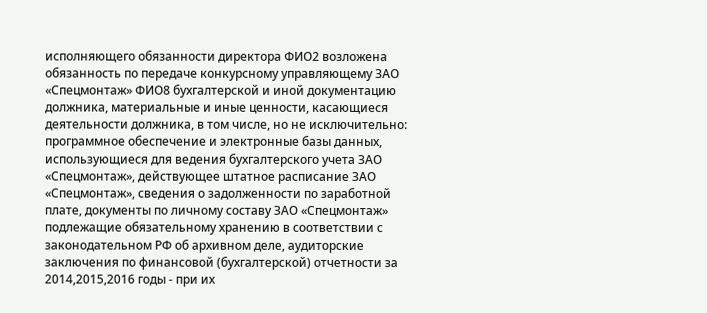исполняющего обязанности директора ФИО2 возложена обязанность по передаче конкурсному управляющему ЗАО «Спецмонтаж» ФИО8 бухгалтерской и иной документацию должника, материальные и иные ценности, касающиеся деятельности должника, в том числе, но не исключительно: программное обеспечение и электронные базы данных, использующиеся для ведения бухгалтерского учета ЗАО «Спецмонтаж», действующее штатное расписание ЗАО «Спецмонтаж», сведения о задолженности по заработной плате, документы по личному составу ЗАО «Спецмонтаж» подлежащие обязательному хранению в соответствии с законодательном РФ об архивном деле, аудиторские заключения по финансовой (бухгалтерской) отчетности за 2014,2015,2016 годы - при их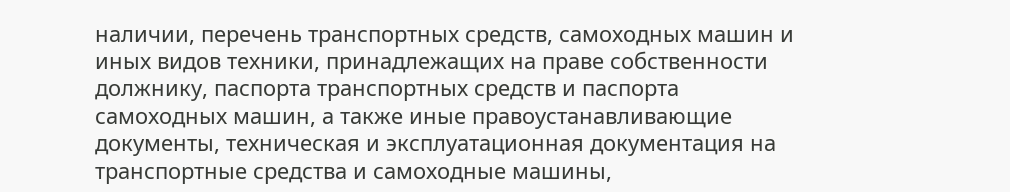наличии, перечень транспортных средств, самоходных машин и иных видов техники, принадлежащих на праве собственности должнику, паспорта транспортных средств и паспорта самоходных машин, а также иные правоустанавливающие документы, техническая и эксплуатационная документация на транспортные средства и самоходные машины,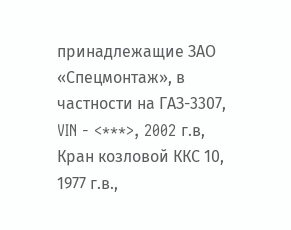принадлежащие ЗАО «Спецмонтаж», в частности на ГАЗ-3307, VIN - <***>, 2002 г.в, Кран козловой ККС 10, 1977 г.в.,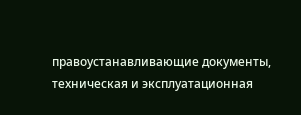правоустанавливающие документы, техническая и эксплуатационная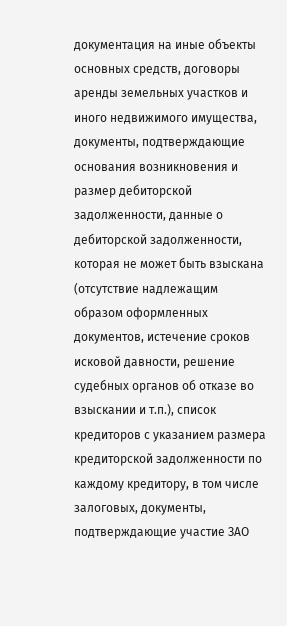документация на иные объекты основных средств, договоры аренды земельных участков и иного недвижимого имущества, документы, подтверждающие основания возникновения и размер дебиторской задолженности, данные о дебиторской задолженности, которая не может быть взыскана (отсутствие надлежащим образом оформленных документов, истечение сроков исковой давности, решение судебных органов об отказе во взыскании и т.п.), список кредиторов с указанием размера кредиторской задолженности по каждому кредитору, в том числе залоговых, документы, подтверждающие участие ЗАО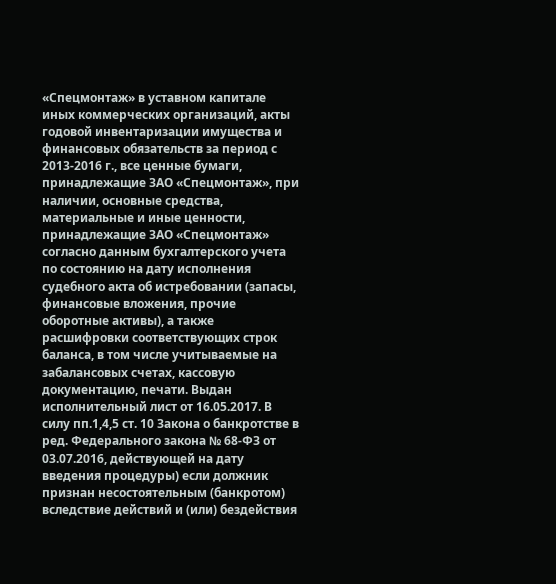«Спецмонтаж» в уставном капитале иных коммерческих организаций, акты годовой инвентаризации имущества и финансовых обязательств за период с 2013-2016 г., все ценные бумаги, принадлежащие ЗАО «Спецмонтаж», при наличии, основные средства, материальные и иные ценности, принадлежащие ЗАО «Спецмонтаж» согласно данным бухгалтерского учета по состоянию на дату исполнения судебного акта об истребовании (запасы, финансовые вложения, прочие оборотные активы), а также расшифровки соответствующих строк баланса, в том числе учитываемые на забалансовых счетах, кассовую документацию, печати. Выдан исполнительный лист от 16.05.2017. В силу пп.1,4,5 ст. 10 Закона о банкротстве в ред. Федерального закона № 68-ФЗ от 03.07.2016, действующей на дату введения процедуры) если должник признан несостоятельным (банкротом) вследствие действий и (или) бездействия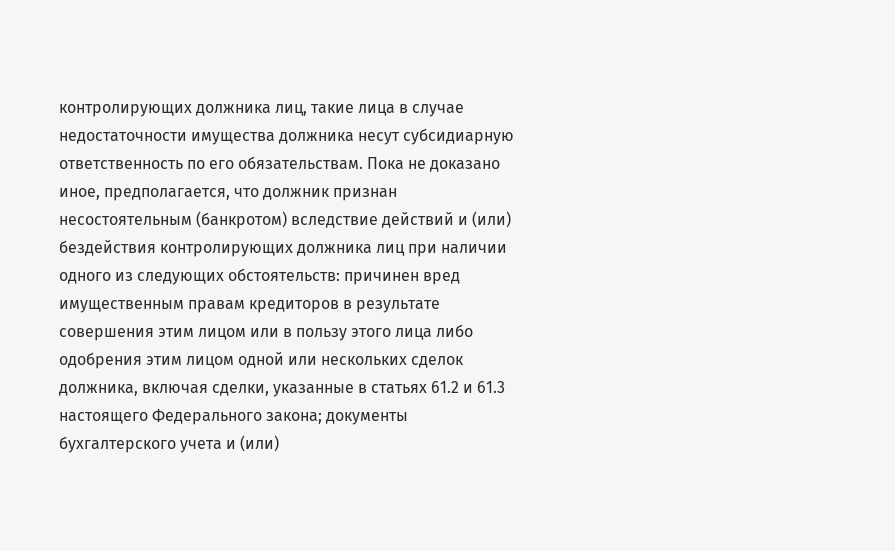контролирующих должника лиц, такие лица в случае недостаточности имущества должника несут субсидиарную ответственность по его обязательствам. Пока не доказано иное, предполагается, что должник признан несостоятельным (банкротом) вследствие действий и (или) бездействия контролирующих должника лиц при наличии одного из следующих обстоятельств: причинен вред имущественным правам кредиторов в результате совершения этим лицом или в пользу этого лица либо одобрения этим лицом одной или нескольких сделок должника, включая сделки, указанные в статьях 61.2 и 61.3 настоящего Федерального закона; документы бухгалтерского учета и (или)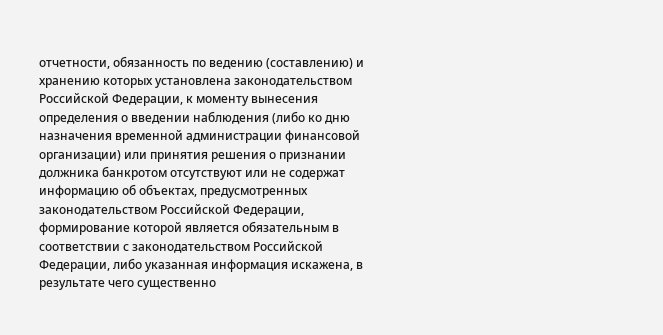отчетности, обязанность по ведению (составлению) и хранению которых установлена законодательством Российской Федерации, к моменту вынесения определения о введении наблюдения (либо ко дню назначения временной администрации финансовой организации) или принятия решения о признании должника банкротом отсутствуют или не содержат информацию об объектах, предусмотренных законодательством Российской Федерации, формирование которой является обязательным в соответствии с законодательством Российской Федерации, либо указанная информация искажена, в результате чего существенно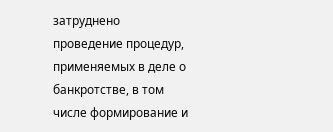затруднено проведение процедур, применяемых в деле о банкротстве, в том числе формирование и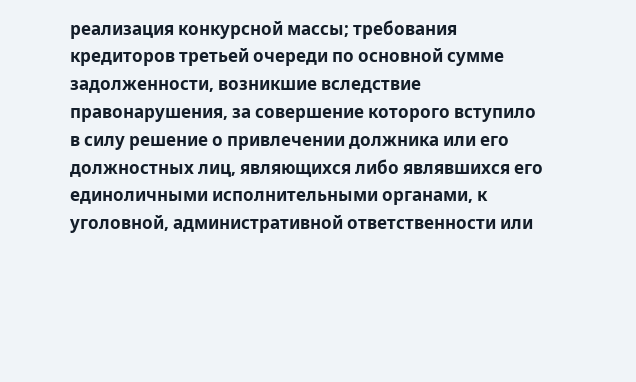реализация конкурсной массы; требования кредиторов третьей очереди по основной сумме задолженности, возникшие вследствие правонарушения, за совершение которого вступило в силу решение о привлечении должника или его должностных лиц, являющихся либо являвшихся его единоличными исполнительными органами, к уголовной, административной ответственности или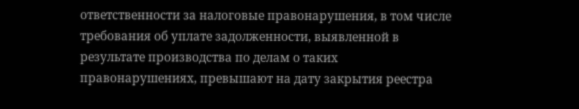ответственности за налоговые правонарушения, в том числе требования об уплате задолженности, выявленной в результате производства по делам о таких правонарушениях, превышают на дату закрытия реестра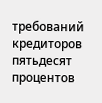требований кредиторов пятьдесят процентов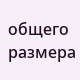общего размера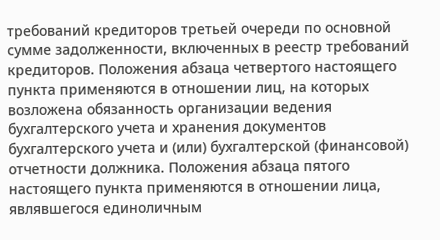требований кредиторов третьей очереди по основной сумме задолженности, включенных в реестр требований кредиторов. Положения абзаца четвертого настоящего пункта применяются в отношении лиц, на которых возложена обязанность организации ведения бухгалтерского учета и хранения документов бухгалтерского учета и (или) бухгалтерской (финансовой) отчетности должника. Положения абзаца пятого настоящего пункта применяются в отношении лица, являвшегося единоличным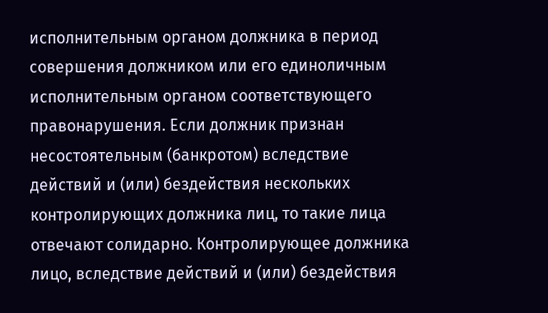исполнительным органом должника в период совершения должником или его единоличным исполнительным органом соответствующего правонарушения. Если должник признан несостоятельным (банкротом) вследствие действий и (или) бездействия нескольких контролирующих должника лиц, то такие лица отвечают солидарно. Контролирующее должника лицо, вследствие действий и (или) бездействия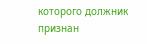которого должник признан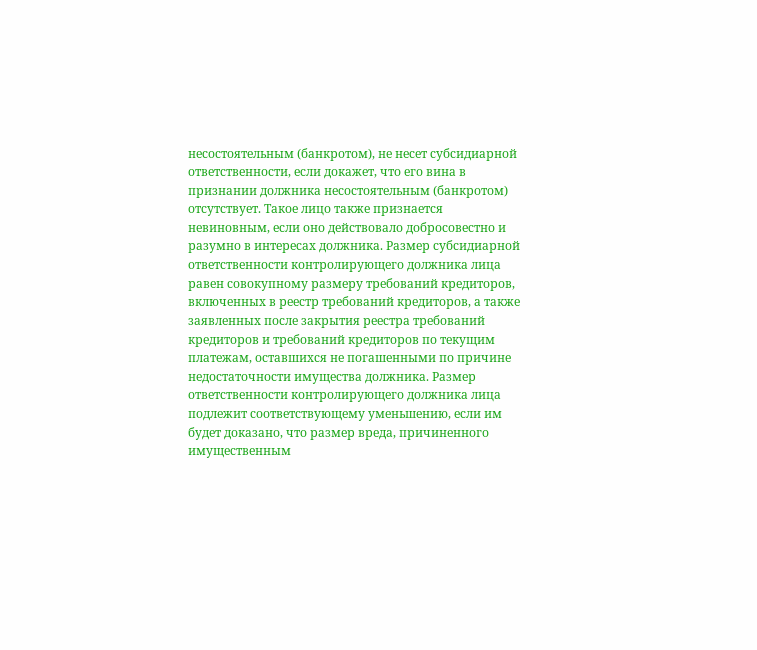несостоятельным (банкротом), не несет субсидиарной ответственности, если докажет, что его вина в признании должника несостоятельным (банкротом) отсутствует. Такое лицо также признается невиновным, если оно действовало добросовестно и разумно в интересах должника. Размер субсидиарной ответственности контролирующего должника лица равен совокупному размеру требований кредиторов, включенных в реестр требований кредиторов, а также заявленных после закрытия реестра требований кредиторов и требований кредиторов по текущим платежам, оставшихся не погашенными по причине недостаточности имущества должника. Размер ответственности контролирующего должника лица подлежит соответствующему уменьшению, если им будет доказано, что размер вреда, причиненного имущественным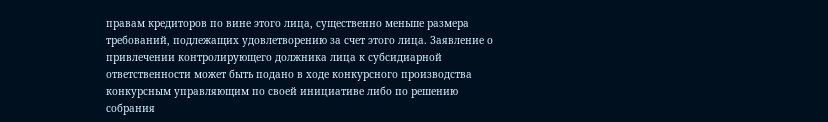правам кредиторов по вине этого лица, существенно меньше размера требований, подлежащих удовлетворению за счет этого лица. Заявление о привлечении контролирующего должника лица к субсидиарной ответственности может быть подано в ходе конкурсного производства конкурсным управляющим по своей инициативе либо по решению собрания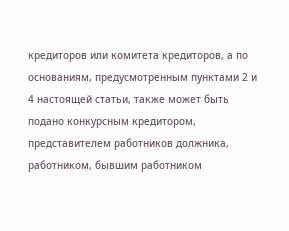кредиторов или комитета кредиторов, а по основаниям, предусмотренным пунктами 2 и 4 настоящей статьи, также может быть подано конкурсным кредитором, представителем работников должника, работником, бывшим работником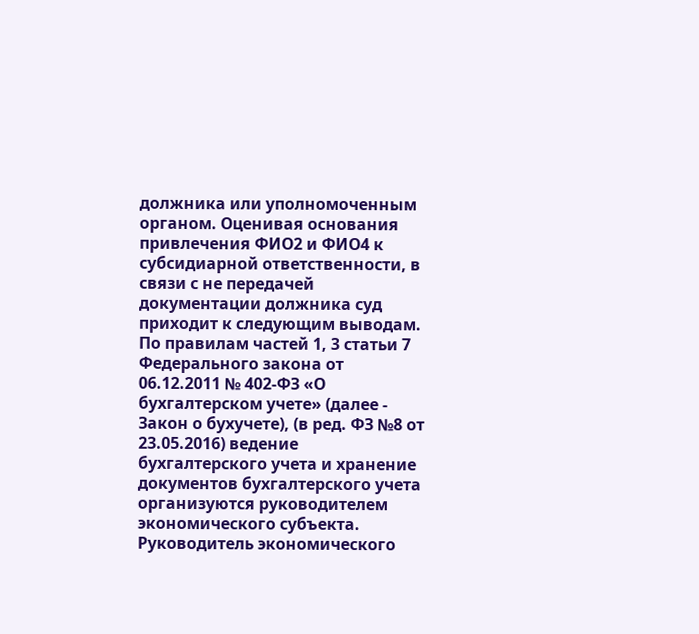должника или уполномоченным органом. Оценивая основания привлечения ФИО2 и ФИО4 к субсидиарной ответственности, в связи с не передачей документации должника суд приходит к следующим выводам. По правилам частей 1, 3 статьи 7 Федерального закона от 06.12.2011 № 402-ФЗ «О бухгалтерском учете» (далее - Закон о бухучете), (в ред. ФЗ №8 от 23.05.2016) ведение бухгалтерского учета и хранение документов бухгалтерского учета организуются руководителем экономического субъекта. Руководитель экономического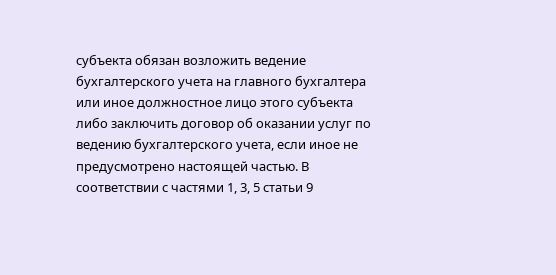субъекта обязан возложить ведение бухгалтерского учета на главного бухгалтера или иное должностное лицо этого субъекта либо заключить договор об оказании услуг по ведению бухгалтерского учета, если иное не предусмотрено настоящей частью. В соответствии с частями 1, 3, 5 статьи 9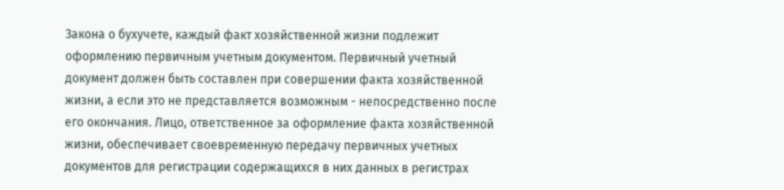Закона о бухучете, каждый факт хозяйственной жизни подлежит оформлению первичным учетным документом. Первичный учетный документ должен быть составлен при совершении факта хозяйственной жизни, а если это не представляется возможным - непосредственно после его окончания. Лицо, ответственное за оформление факта хозяйственной жизни, обеспечивает своевременную передачу первичных учетных документов для регистрации содержащихся в них данных в регистрах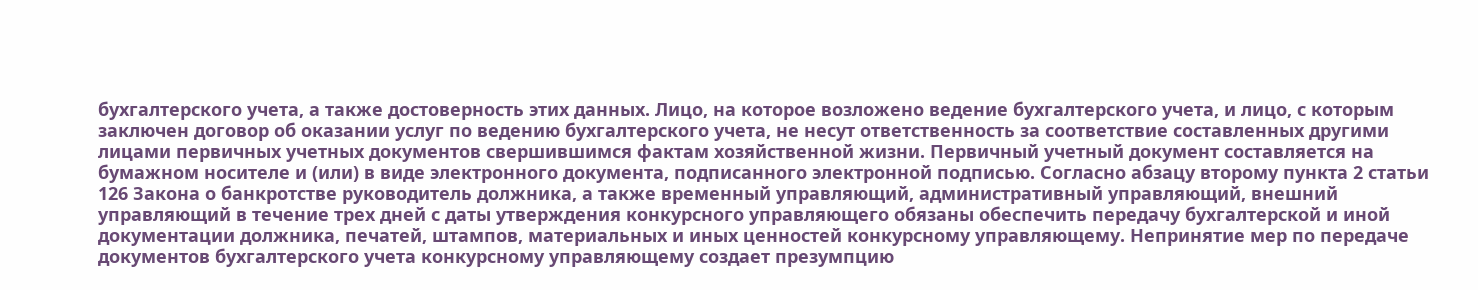бухгалтерского учета, а также достоверность этих данных. Лицо, на которое возложено ведение бухгалтерского учета, и лицо, с которым заключен договор об оказании услуг по ведению бухгалтерского учета, не несут ответственность за соответствие составленных другими лицами первичных учетных документов свершившимся фактам хозяйственной жизни. Первичный учетный документ составляется на бумажном носителе и (или) в виде электронного документа, подписанного электронной подписью. Согласно абзацу второму пункта 2 статьи 126 Закона о банкротстве руководитель должника, а также временный управляющий, административный управляющий, внешний управляющий в течение трех дней с даты утверждения конкурсного управляющего обязаны обеспечить передачу бухгалтерской и иной документации должника, печатей, штампов, материальных и иных ценностей конкурсному управляющему. Непринятие мер по передаче документов бухгалтерского учета конкурсному управляющему создает презумпцию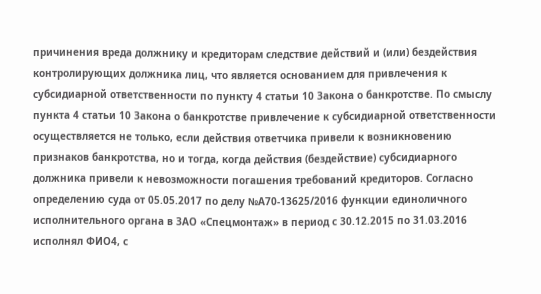причинения вреда должнику и кредиторам следствие действий и (или) бездействия контролирующих должника лиц, что является основанием для привлечения к субсидиарной ответственности по пункту 4 статьи 10 Закона о банкротстве. По смыслу пункта 4 статьи 10 Закона о банкротстве привлечение к субсидиарной ответственности осуществляется не только, если действия ответчика привели к возникновению признаков банкротства, но и тогда, когда действия (бездействие) субсидиарного должника привели к невозможности погашения требований кредиторов. Согласно определению суда от 05.05.2017 по делу №А70-13625/2016 функции единоличного исполнительного органа в ЗАО «Спецмонтаж» в период с 30.12.2015 по 31.03.2016 исполнял ФИО4, с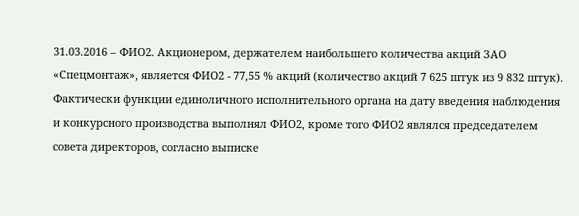31.03.2016 – ФИО2. Акционером, держателем наибольшего количества акций ЗАО «Спецмонтаж», является ФИО2 - 77,55 % акций (количество акций 7 625 штук из 9 832 штук). Фактически функции единоличного исполнительного органа на дату введения наблюдения и конкурсного производства выполнял ФИО2, кроме того ФИО2 являлся председателем совета директоров, согласно выписке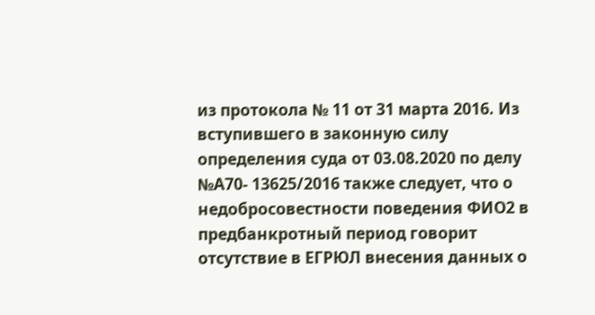из протокола № 11 от 31 марта 2016. Из вступившего в законную силу определения суда от 03.08.2020 по делу №А70- 13625/2016 также следует, что о недобросовестности поведения ФИО2 в предбанкротный период говорит отсутствие в ЕГРЮЛ внесения данных о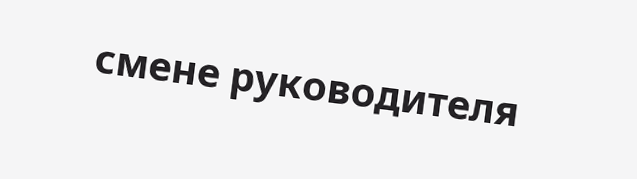смене руководителя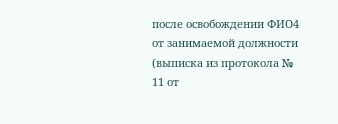после освобождении ФИО4 от занимаемой должности (выписка из протокола № 11 от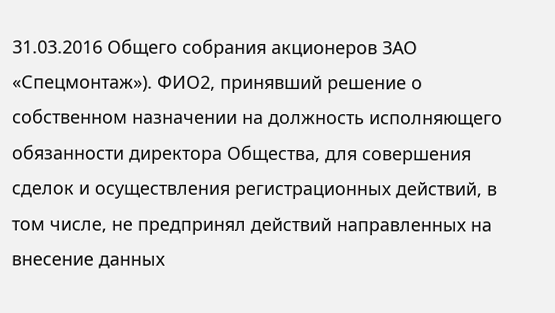31.03.2016 Общего собрания акционеров ЗАО «Спецмонтаж»). ФИО2, принявший решение о собственном назначении на должность исполняющего обязанности директора Общества, для совершения сделок и осуществления регистрационных действий, в том числе, не предпринял действий направленных на внесение данных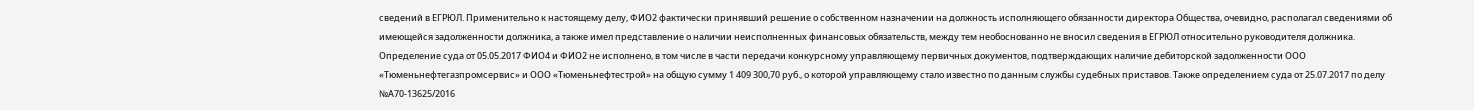сведений в ЕГРЮЛ. Применительно к настоящему делу, ФИО2 фактически принявший решение о собственном назначении на должность исполняющего обязанности директора Общества, очевидно, располагал сведениями об имеющейся задолженности должника, а также имел представление о наличии неисполненных финансовых обязательств, между тем необоснованно не вносил сведения в ЕГРЮЛ относительно руководителя должника. Определение суда от 05.05.2017 ФИО4 и ФИО2 не исполнено, в том числе в части передачи конкурсному управляющему первичных документов, подтверждающих наличие дебиторской задолженности ООО «Тюменьнефтегазпромсервис» и ООО «Тюменьнефтестрой» на общую сумму 1 409 300,70 руб., о которой управляющему стало известно по данным службы судебных приставов. Также определением суда от 25.07.2017 по делу №А70-13625/2016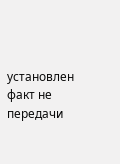установлен факт не передачи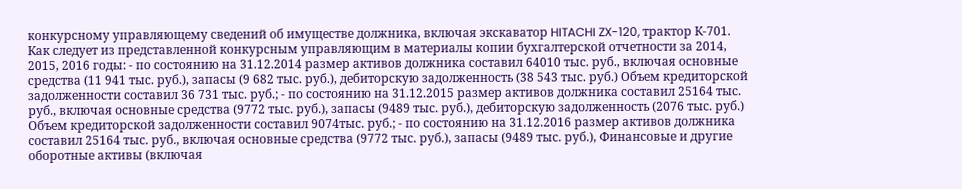конкурсному управляющему сведений об имуществе должника, включая экскаватор HITACHI ZX-120, трактор К-701. Как следует из представленной конкурсным управляющим в материалы копии бухгалтерской отчетности за 2014, 2015, 2016 годы: - по состоянию на 31.12.2014 размер активов должника составил 64010 тыс. руб., включая основные средства (11 941 тыс. руб.), запасы (9 682 тыс. руб.), дебиторскую задолженность (38 543 тыс. руб.) Объем кредиторской задолженности составил 36 731 тыс. руб.; - по состоянию на 31.12.2015 размер активов должника составил 25164 тыс. руб., включая основные средства (9772 тыс. руб.), запасы (9489 тыс. руб.), дебиторскую задолженность (2076 тыс. руб.) Объем кредиторской задолженности составил 9074тыс. руб.; - по состоянию на 31.12.2016 размер активов должника составил 25164 тыс. руб., включая основные средства (9772 тыс. руб.), запасы (9489 тыс. руб.), Финансовые и другие оборотные активы (включая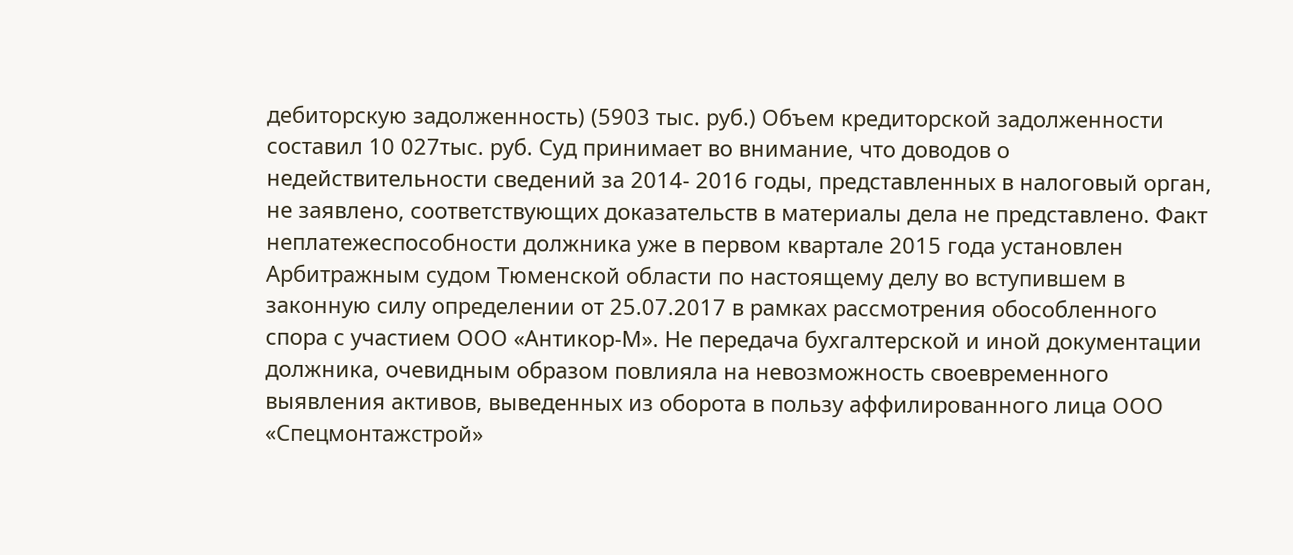дебиторскую задолженность) (5903 тыс. руб.) Объем кредиторской задолженности составил 10 027тыс. руб. Суд принимает во внимание, что доводов о недействительности сведений за 2014- 2016 годы, представленных в налоговый орган, не заявлено, соответствующих доказательств в материалы дела не представлено. Факт неплатежеспособности должника уже в первом квартале 2015 года установлен Арбитражным судом Тюменской области по настоящему делу во вступившем в законную силу определении от 25.07.2017 в рамках рассмотрения обособленного спора с участием ООО «Антикор-М». Не передача бухгалтерской и иной документации должника, очевидным образом повлияла на невозможность своевременного выявления активов, выведенных из оборота в пользу аффилированного лица ООО «Спецмонтажстрой»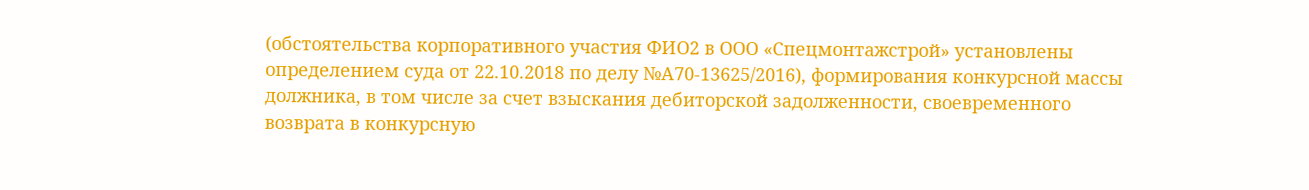(обстоятельства корпоративного участия ФИО2 в ООО «Спецмонтажстрой» установлены определением суда от 22.10.2018 по делу №А70-13625/2016), формирования конкурсной массы должника, в том числе за счет взыскания дебиторской задолженности, своевременного возврата в конкурсную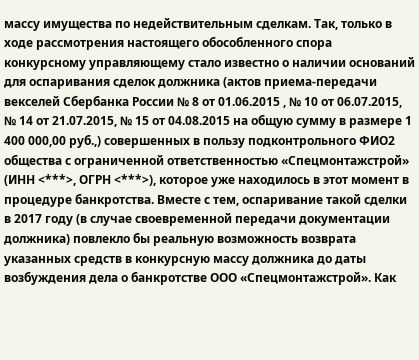массу имущества по недействительным сделкам. Так, только в ходе рассмотрения настоящего обособленного спора конкурсному управляющему стало известно о наличии оснований для оспаривания сделок должника (актов приема-передачи векселей Сбербанка России № 8 от 01.06.2015 , № 10 от 06.07.2015, № 14 от 21.07.2015, № 15 от 04.08.2015 на общую сумму в размере 1 400 000,00 руб.,) совершенных в пользу подконтрольного ФИО2 общества с ограниченной ответственностью «Спецмонтажстрой» (ИНН <***>, ОГРН <***>), которое уже находилось в этот момент в процедуре банкротства. Вместе с тем, оспаривание такой сделки в 2017 году (в случае своевременной передачи документации должника) повлекло бы реальную возможность возврата указанных средств в конкурсную массу должника до даты возбуждения дела о банкротстве ООО «Спецмонтажстрой». Как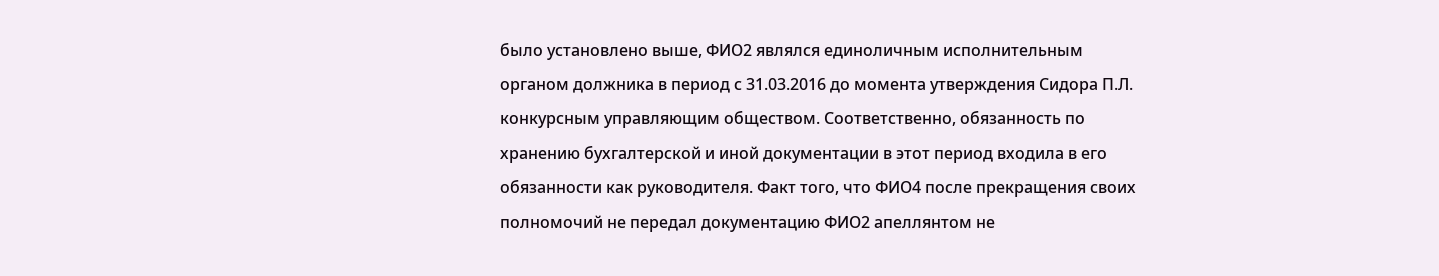было установлено выше, ФИО2 являлся единоличным исполнительным органом должника в период с 31.03.2016 до момента утверждения Сидора П.Л. конкурсным управляющим обществом. Соответственно, обязанность по хранению бухгалтерской и иной документации в этот период входила в его обязанности как руководителя. Факт того, что ФИО4 после прекращения своих полномочий не передал документацию ФИО2 апеллянтом не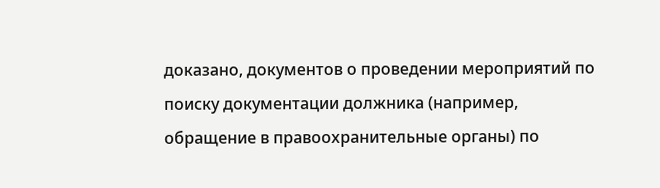доказано, документов о проведении мероприятий по поиску документации должника (например, обращение в правоохранительные органы) по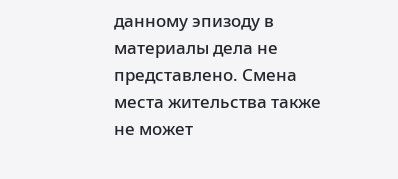данному эпизоду в материалы дела не представлено. Смена места жительства также не может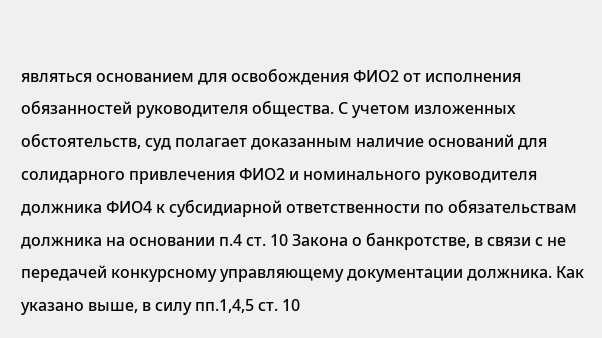являться основанием для освобождения ФИО2 от исполнения обязанностей руководителя общества. С учетом изложенных обстоятельств, суд полагает доказанным наличие оснований для солидарного привлечения ФИО2 и номинального руководителя должника ФИО4 к субсидиарной ответственности по обязательствам должника на основании п.4 ст. 10 Закона о банкротстве, в связи с не передачей конкурсному управляющему документации должника. Как указано выше, в силу пп.1,4,5 ст. 10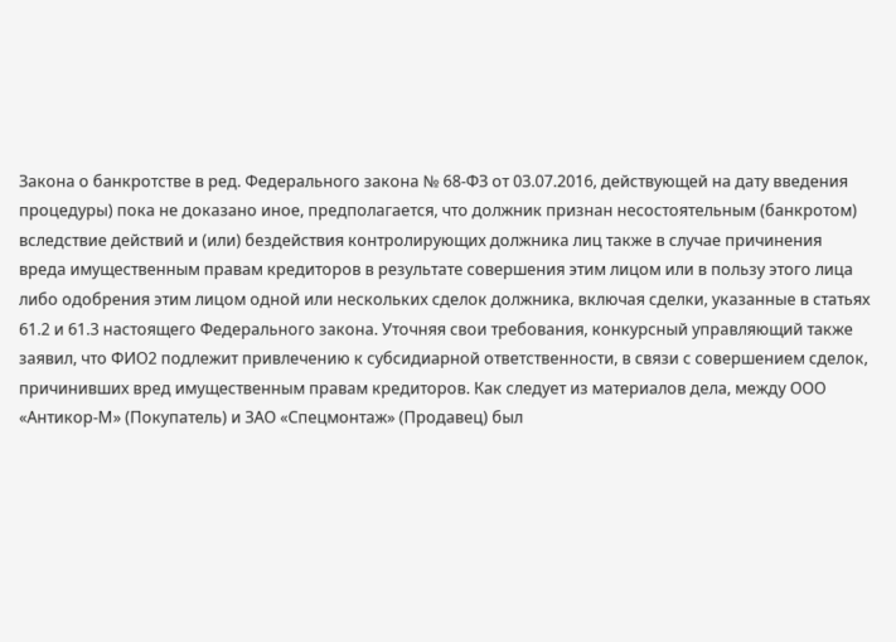Закона о банкротстве в ред. Федерального закона № 68-ФЗ от 03.07.2016, действующей на дату введения процедуры) пока не доказано иное, предполагается, что должник признан несостоятельным (банкротом) вследствие действий и (или) бездействия контролирующих должника лиц также в случае причинения вреда имущественным правам кредиторов в результате совершения этим лицом или в пользу этого лица либо одобрения этим лицом одной или нескольких сделок должника, включая сделки, указанные в статьях 61.2 и 61.3 настоящего Федерального закона. Уточняя свои требования, конкурсный управляющий также заявил, что ФИО2 подлежит привлечению к субсидиарной ответственности, в связи с совершением сделок, причинивших вред имущественным правам кредиторов. Как следует из материалов дела, между ООО «Антикор-М» (Покупатель) и ЗАО «Спецмонтаж» (Продавец) был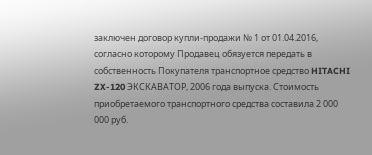заключен договор купли-продажи № 1 от 01.04.2016, согласно которому Продавец обязуется передать в собственность Покупателя транспортное средство HITACHI ZX-120 ЭКСКАВАТОР, 2006 года выпуска. Стоимость приобретаемого транспортного средства составила 2 000 000 руб.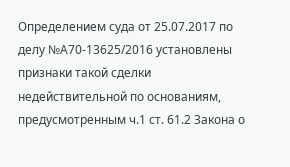Определением суда от 25.07.2017 по делу №А70-13625/2016 установлены признаки такой сделки недействительной по основаниям, предусмотренным ч.1 ст. 61.2 Закона о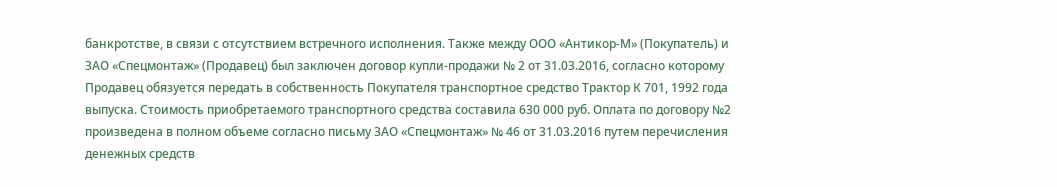банкротстве, в связи с отсутствием встречного исполнения. Также между ООО «Антикор-М» (Покупатель) и ЗАО «Спецмонтаж» (Продавец) был заключен договор купли-продажи № 2 от 31.03.2016, согласно которому Продавец обязуется передать в собственность Покупателя транспортное средство Трактор К 701, 1992 года выпуска. Стоимость приобретаемого транспортного средства составила 630 000 руб. Оплата по договору №2 произведена в полном объеме согласно письму ЗАО «Спецмонтаж» № 46 от 31.03.2016 путем перечисления денежных средств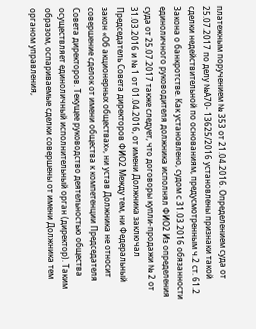платежным поручением № 353 от 21.04.2016. Определением суда от 25.07.2017 по делу №А70- 13625/2016 установлены признаки такой сделки недействительной по основаниям, предусмотренным ч.2 ст. 61.2 Закона о банкротстве. Как установлено, судом с 31.03.2016 обязанности единоличного руководителя должника исполнял ФИО2 Из определения суда от 25.07.2017 также следует, что договоры купли-продажи № 2 от 31.03.2016 и № 1 от 01.04.2016, от имени Должника заключал Председатель Совета директоров ФИО2 Между тем, ни Федеральный закон «Об акционерных обществах», ни устав Должника не относит совершение сделок от имени общества к компетенции Председателя Совета директоров. Текущее руководство деятельностью общества осуществляет единоличный исполнительный орган (директор). Таким образом, оспариваемые сделки совершены от имени Должника тем органом управления,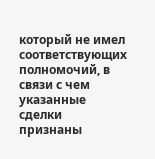который не имел соответствующих полномочий, в связи с чем указанные сделки признаны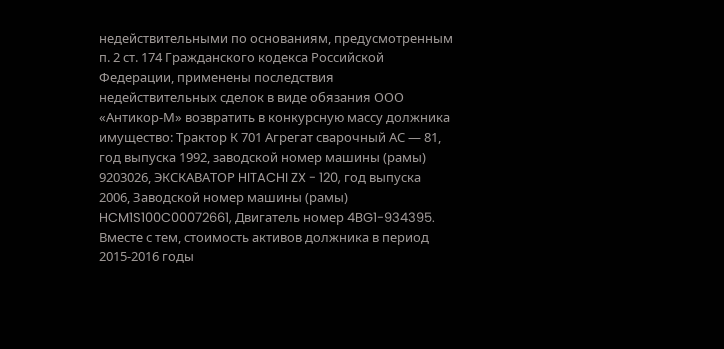недействительными по основаниям, предусмотренным п. 2 ст. 174 Гражданского кодекса Российской Федерации, применены последствия недействительных сделок в виде обязания ООО «Антикор-М» возвратить в конкурсную массу должника имущество: Трактор К 701 Агрегат сварочный АС — 81, год выпуска 1992, заводской номер машины (рамы) 9203026, ЭКСКАВАТОР HITACHI ZX - 120, год выпуска 2006, Заводской номер машины (рамы) HCM1S100C00072661, Двигатель номер 4BG1-934395. Вместе с тем, стоимость активов должника в период 2015-2016 годы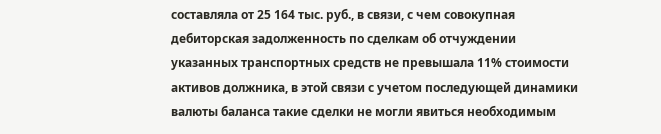составляла от 25 164 тыс. руб., в связи, с чем совокупная дебиторская задолженность по сделкам об отчуждении указанных транспортных средств не превышала 11% стоимости активов должника, в этой связи с учетом последующей динамики валюты баланса такие сделки не могли явиться необходимым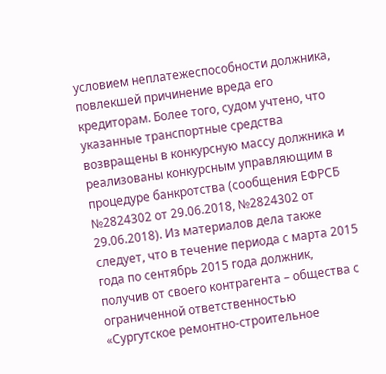условием неплатежеспособности должника, повлекшей причинение вреда его кредиторам. Более того, судом учтено, что указанные транспортные средства возвращены в конкурсную массу должника и реализованы конкурсным управляющим в процедуре банкротства (сообщения ЕФРСБ №2824302 от 29.06.2018, №2824302 от 29.06.2018). Из материалов дела также следует, что в течение периода с марта 2015 года по сентябрь 2015 года должник, получив от своего контрагента – общества с ограниченной ответственностью «Сургутское ремонтно-строительное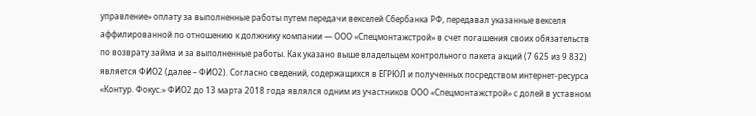управление» оплату за выполненные работы путем передачи векселей Сбербанка РФ, передавал указанные векселя аффилированной по отношению к должнику компании — ООО «Спецмонтажстрой» в счет погашения своих обязательств по возврату займа и за выполненные работы. Как указано выше владельцем контрольного пакета акций (7 625 из 9 832) является ФИО2 (далее – ФИО2). Согласно сведений, содержащихся в ЕГРЮЛ и полученных посредством интернет-ресурса «Контур. Фокус.» ФИО2 до 13 марта 2018 года являлся одним из участников ООО «Спецмонтажстрой» с долей в уставном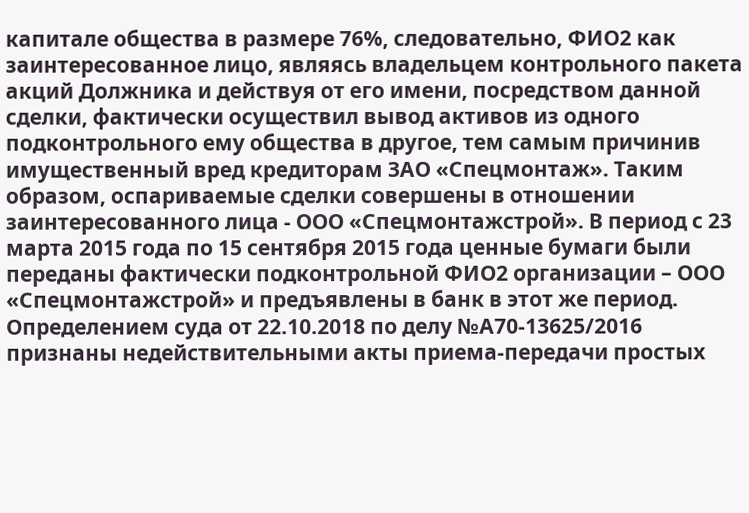капитале общества в размере 76%, следовательно, ФИО2 как заинтересованное лицо, являясь владельцем контрольного пакета акций Должника и действуя от его имени, посредством данной сделки, фактически осуществил вывод активов из одного подконтрольного ему общества в другое, тем самым причинив имущественный вред кредиторам ЗАО «Спецмонтаж». Таким образом, оспариваемые сделки совершены в отношении заинтересованного лица - ООО «Спецмонтажстрой». В период с 23 марта 2015 года по 15 сентября 2015 года ценные бумаги были переданы фактически подконтрольной ФИО2 организации – ООО «Спецмонтажстрой» и предъявлены в банк в этот же период. Определением суда от 22.10.2018 по делу №А70-13625/2016 признаны недействительными акты приема-передачи простых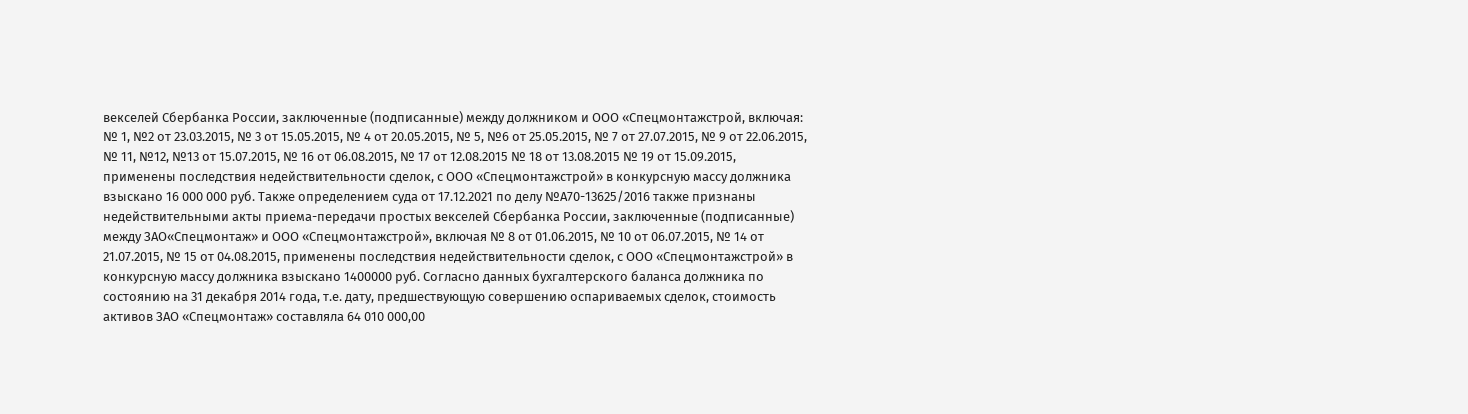векселей Сбербанка России, заключенные (подписанные) между должником и ООО «Спецмонтажстрой, включая: № 1, №2 от 23.03.2015, № 3 от 15.05.2015, № 4 от 20.05.2015, № 5, №6 от 25.05.2015, № 7 от 27.07.2015, № 9 от 22.06.2015, № 11, №12, №13 от 15.07.2015, № 16 от 06.08.2015, № 17 от 12.08.2015 № 18 от 13.08.2015 № 19 от 15.09.2015, применены последствия недействительности сделок, с ООО «Спецмонтажстрой» в конкурсную массу должника взыскано 16 000 000 руб. Также определением суда от 17.12.2021 по делу №А70-13625/2016 также признаны недействительными акты приема-передачи простых векселей Сбербанка России, заключенные (подписанные) между ЗАО«Спецмонтаж» и ООО «Спецмонтажстрой», включая № 8 от 01.06.2015, № 10 от 06.07.2015, № 14 от 21.07.2015, № 15 от 04.08.2015, применены последствия недействительности сделок, с ООО «Спецмонтажстрой» в конкурсную массу должника взыскано 1400000 руб. Согласно данных бухгалтерского баланса должника по состоянию на 31 декабря 2014 года, т.е. дату, предшествующую совершению оспариваемых сделок, стоимость активов ЗАО «Спецмонтаж» составляла 64 010 000,00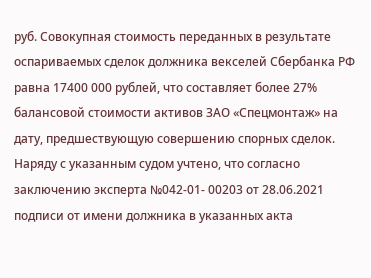руб. Совокупная стоимость переданных в результате оспариваемых сделок должника векселей Сбербанка РФ равна 17400 000 рублей, что составляет более 27% балансовой стоимости активов ЗАО «Спецмонтаж» на дату, предшествующую совершению спорных сделок. Наряду с указанным судом учтено, что согласно заключению эксперта №042-01- 00203 от 28.06.2021 подписи от имени должника в указанных акта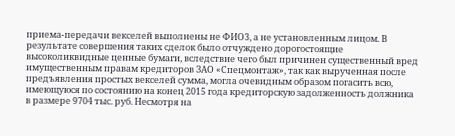приема-передачи векселей выполнены не ФИО3, а не установленным лицом. В результате совершения таких сделок было отчуждено дорогостоящие высоколиквидные ценные бумаги, вследствие чего был причинен существенный вред имущественным правам кредиторов ЗАО «Спецмонтаж», так как вырученная после предъявления простых векселей сумма, могла очевидным образом погасить всю, имеющуюся по состоянию на конец 2015 года кредиторскую задолженность должника в размере 9704 тыс. руб. Несмотря на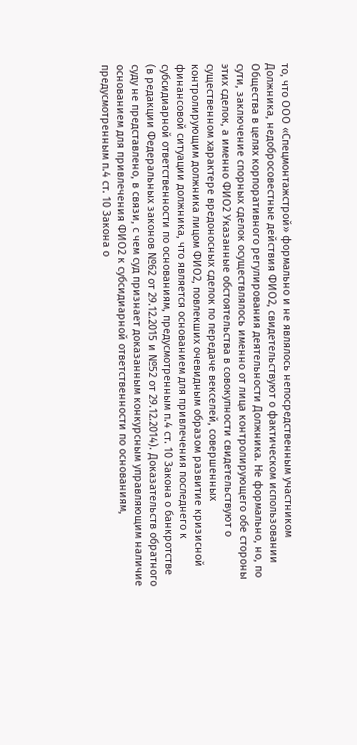то, что ООО «Спецмонтажстрой» формально и не являлось непосредственным участником Должника, недобросовестные действия ФИО2, свидетельствуют о фактическом использовании Общества в целях корпоративного регулирования деятельности Должника. Не формально, но, по сути, заключение спорных сделок осуществлялось именно от лица контролирующего обе стороны этих сделок, а именно ФИО2 Указанные обстоятельства в совокупности свидетельствуют о существенном характере вредоносных сделок по передаче векселей, совершенных контролирующим должника лицом ФИО2, повлекших очевидным образом развитие кризисной финансовой ситуации должника, что является основанием для привлечения последнего к субсидиарной ответственности по основаниям, предусмотренным п.4 ст. 10 Закона о банкротстве (в редакции Федеральных законов №62 от 29.12.2015 и №52 от 29.12.2014). Доказательств обратного суду не представлено, в связи, с чем суд признает доказанным конкурсным управляющим наличие основанием для привлечения ФИО2 к субсидиарной ответственности по основаниям, предусмотренным п.4 ст. 10 Закона о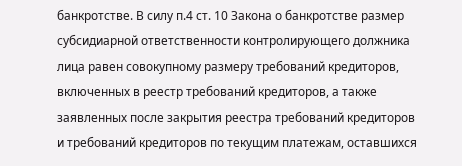банкротстве. В силу п.4 ст. 10 Закона о банкротстве размер субсидиарной ответственности контролирующего должника лица равен совокупному размеру требований кредиторов, включенных в реестр требований кредиторов, а также заявленных после закрытия реестра требований кредиторов и требований кредиторов по текущим платежам, оставшихся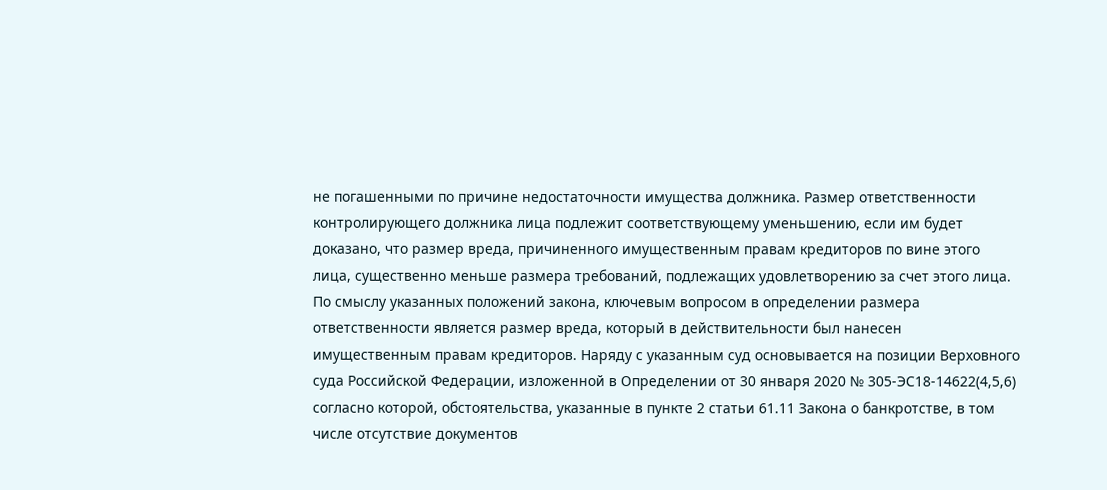не погашенными по причине недостаточности имущества должника. Размер ответственности контролирующего должника лица подлежит соответствующему уменьшению, если им будет доказано, что размер вреда, причиненного имущественным правам кредиторов по вине этого лица, существенно меньше размера требований, подлежащих удовлетворению за счет этого лица. По смыслу указанных положений закона, ключевым вопросом в определении размера ответственности является размер вреда, который в действительности был нанесен имущественным правам кредиторов. Наряду с указанным суд основывается на позиции Верховного суда Российской Федерации, изложенной в Определении от 30 января 2020 № 305-ЭС18-14622(4,5,6) согласно которой, обстоятельства, указанные в пункте 2 статьи 61.11 Закона о банкротстве, в том числе отсутствие документов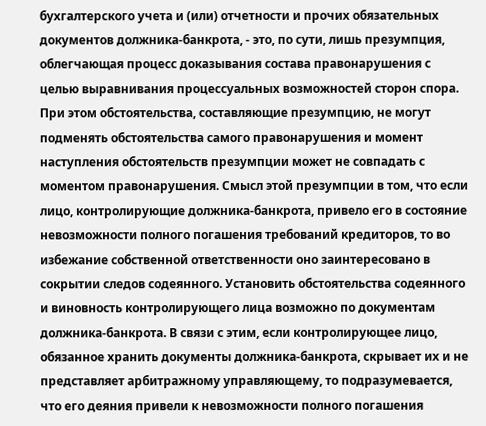бухгалтерского учета и (или) отчетности и прочих обязательных документов должника-банкрота, - это, по сути, лишь презумпция, облегчающая процесс доказывания состава правонарушения с целью выравнивания процессуальных возможностей сторон спора. При этом обстоятельства, составляющие презумпцию, не могут подменять обстоятельства самого правонарушения и момент наступления обстоятельств презумпции может не совпадать с моментом правонарушения. Смысл этой презумпции в том, что если лицо, контролирующие должника-банкрота, привело его в состояние невозможности полного погашения требований кредиторов, то во избежание собственной ответственности оно заинтересовано в сокрытии следов содеянного. Установить обстоятельства содеянного и виновность контролирующего лица возможно по документам должника-банкрота. В связи с этим, если контролирующее лицо, обязанное хранить документы должника-банкрота, скрывает их и не представляет арбитражному управляющему, то подразумевается, что его деяния привели к невозможности полного погашения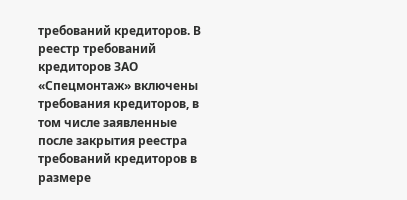требований кредиторов. В реестр требований кредиторов ЗАО «Спецмонтаж» включены требования кредиторов, в том числе заявленные после закрытия реестра требований кредиторов в размере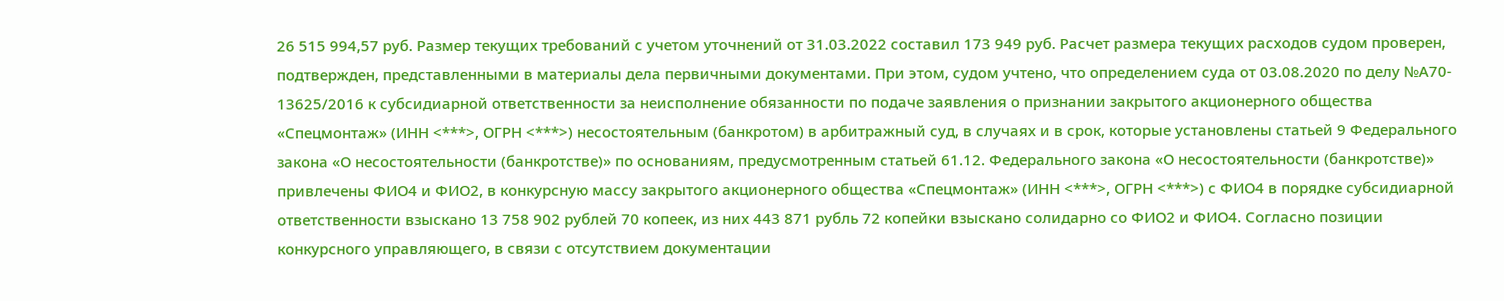26 515 994,57 руб. Размер текущих требований с учетом уточнений от 31.03.2022 составил 173 949 руб. Расчет размера текущих расходов судом проверен, подтвержден, представленными в материалы дела первичными документами. При этом, судом учтено, что определением суда от 03.08.2020 по делу №А70- 13625/2016 к субсидиарной ответственности за неисполнение обязанности по подаче заявления о признании закрытого акционерного общества «Спецмонтаж» (ИНН <***>, ОГРН <***>) несостоятельным (банкротом) в арбитражный суд, в случаях и в срок, которые установлены статьей 9 Федерального закона «О несостоятельности (банкротстве)» по основаниям, предусмотренным статьей 61.12. Федерального закона «О несостоятельности (банкротстве)» привлечены ФИО4 и ФИО2, в конкурсную массу закрытого акционерного общества «Спецмонтаж» (ИНН <***>, ОГРН <***>) с ФИО4 в порядке субсидиарной ответственности взыскано 13 758 902 рублей 70 копеек, из них 443 871 рубль 72 копейки взыскано солидарно со ФИО2 и ФИО4. Согласно позиции конкурсного управляющего, в связи с отсутствием документации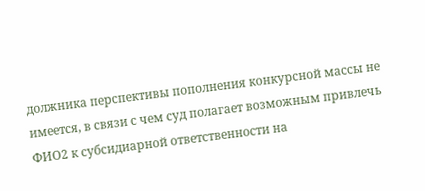должника перспективы пополнения конкурсной массы не имеется, в связи с чем суд полагает возможным привлечь ФИО2 к субсидиарной ответственности на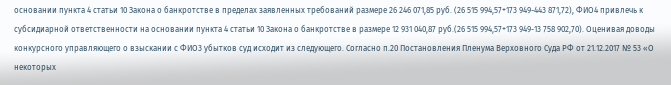основании пункта 4 статьи 10 Закона о банкротстве в пределах заявленных требований размере 26 246 071,85 руб. (26 515 994,57+173 949-443 871,72), ФИО4 привлечь к субсидиарной ответственности на основании пункта 4 статьи 10 Закона о банкротстве в размере 12 931 040,87 руб.(26 515 994,57+173 949-13 758 902,70). Оценивая доводы конкурсного управляющего о взыскании с ФИО3 убытков суд исходит из следующего. Согласно п.20 Постановления Пленума Верховного Суда РФ от 21.12.2017 № 53 «О некоторых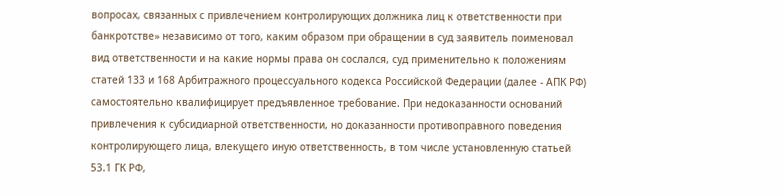вопросах, связанных с привлечением контролирующих должника лиц к ответственности при банкротстве» независимо от того, каким образом при обращении в суд заявитель поименовал вид ответственности и на какие нормы права он сослался, суд применительно к положениям статей 133 и 168 Арбитражного процессуального кодекса Российской Федерации (далее - АПК РФ) самостоятельно квалифицирует предъявленное требование. При недоказанности оснований привлечения к субсидиарной ответственности, но доказанности противоправного поведения контролирующего лица, влекущего иную ответственность, в том числе установленную статьей 53.1 ГК РФ,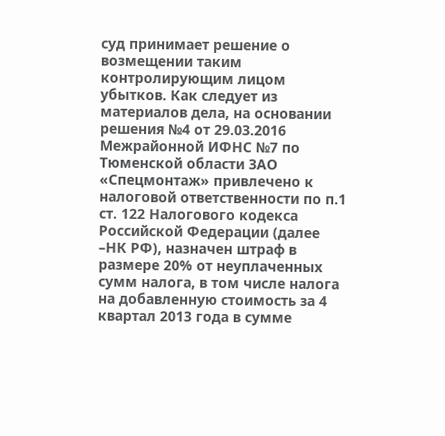суд принимает решение о возмещении таким контролирующим лицом убытков. Как следует из материалов дела, на основании решения №4 от 29.03.2016 Межрайонной ИФНС №7 по Тюменской области ЗАО «Спецмонтаж» привлечено к налоговой ответственности по п.1 ст. 122 Налогового кодекса Российской Федерации (далее –НК РФ), назначен штраф в размере 20% от неуплаченных сумм налога, в том числе налога на добавленную стоимость за 4 квартал 2013 года в сумме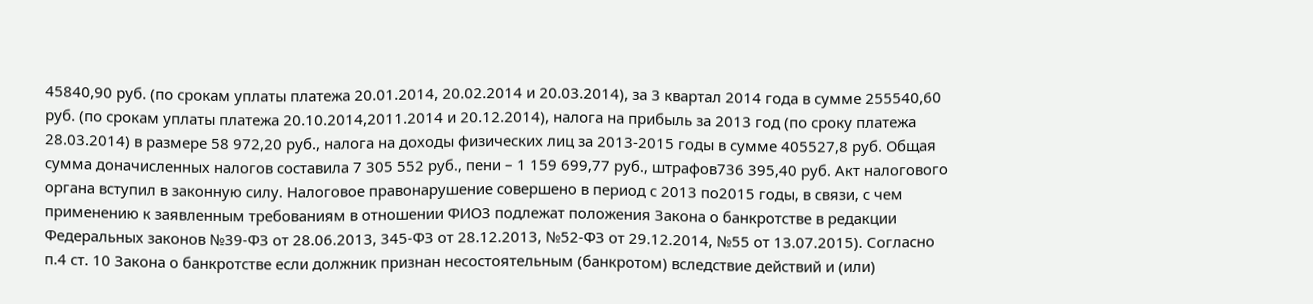45840,90 руб. (по срокам уплаты платежа 20.01.2014, 20.02.2014 и 20.03.2014), за 3 квартал 2014 года в сумме 255540,60 руб. (по срокам уплаты платежа 20.10.2014,2011.2014 и 20.12.2014), налога на прибыль за 2013 год (по сроку платежа 28.03.2014) в размере 58 972,20 руб., налога на доходы физических лиц за 2013-2015 годы в сумме 405527,8 руб. Общая сумма доначисленных налогов составила 7 305 552 руб., пени – 1 159 699,77 руб., штрафов736 395,40 руб. Акт налогового органа вступил в законную силу. Налоговое правонарушение совершено в период с 2013 по2015 годы, в связи, с чем применению к заявленным требованиям в отношении ФИО3 подлежат положения Закона о банкротстве в редакции Федеральных законов №39-ФЗ от 28.06.2013, 345-ФЗ от 28.12.2013, №52-ФЗ от 29.12.2014, №55 от 13.07.2015). Согласно п.4 ст. 10 Закона о банкротстве если должник признан несостоятельным (банкротом) вследствие действий и (или)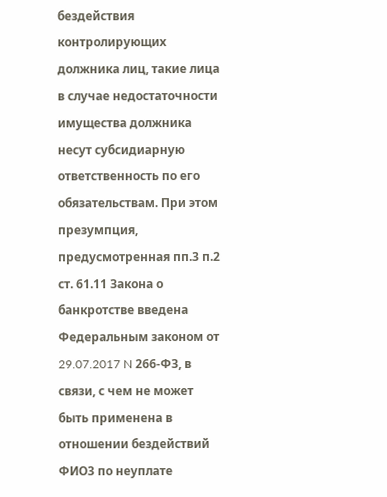бездействия контролирующих должника лиц, такие лица в случае недостаточности имущества должника несут субсидиарную ответственность по его обязательствам. При этом презумпция, предусмотренная пп.3 п.2 ст. 61.11 Закона о банкротстве введена Федеральным законом от 29.07.2017 N 266-ФЗ, в связи, с чем не может быть применена в отношении бездействий ФИО3 по неуплате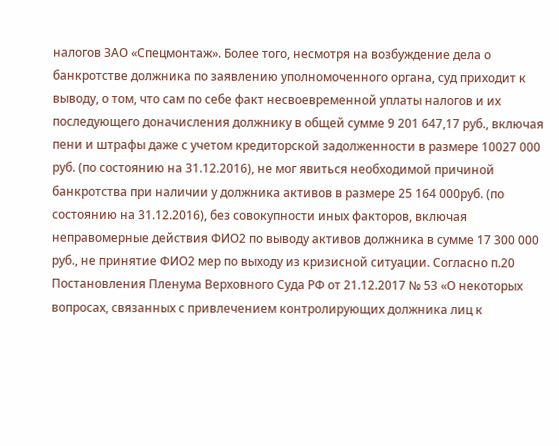налогов ЗАО «Спецмонтаж». Более того, несмотря на возбуждение дела о банкротстве должника по заявлению уполномоченного органа, суд приходит к выводу, о том, что сам по себе факт несвоевременной уплаты налогов и их последующего доначисления должнику в общей сумме 9 201 647,17 руб., включая пени и штрафы даже с учетом кредиторской задолженности в размере 10027 000 руб. (по состоянию на 31.12.2016), не мог явиться необходимой причиной банкротства при наличии у должника активов в размере 25 164 000руб. (по состоянию на 31.12.2016), без совокупности иных факторов, включая неправомерные действия ФИО2 по выводу активов должника в сумме 17 300 000 руб., не принятие ФИО2 мер по выходу из кризисной ситуации. Согласно п.20 Постановления Пленума Верховного Суда РФ от 21.12.2017 № 53 «О некоторых вопросах, связанных с привлечением контролирующих должника лиц к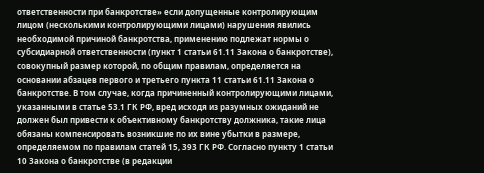ответственности при банкротстве» если допущенные контролирующим лицом (несколькими контролирующими лицами) нарушения явились необходимой причиной банкротства, применению подлежат нормы о субсидиарной ответственности (пункт 1 статьи 61.11 Закона о банкротстве), совокупный размер которой, по общим правилам, определяется на основании абзацев первого и третьего пункта 11 статьи 61.11 Закона о банкротстве. В том случае, когда причиненный контролирующими лицами, указанными в статье 53.1 ГК РФ, вред исходя из разумных ожиданий не должен был привести к объективному банкротству должника, такие лица обязаны компенсировать возникшие по их вине убытки в размере, определяемом по правилам статей 15, 393 ГК РФ. Согласно пункту 1 статьи 10 Закона о банкротстве (в редакции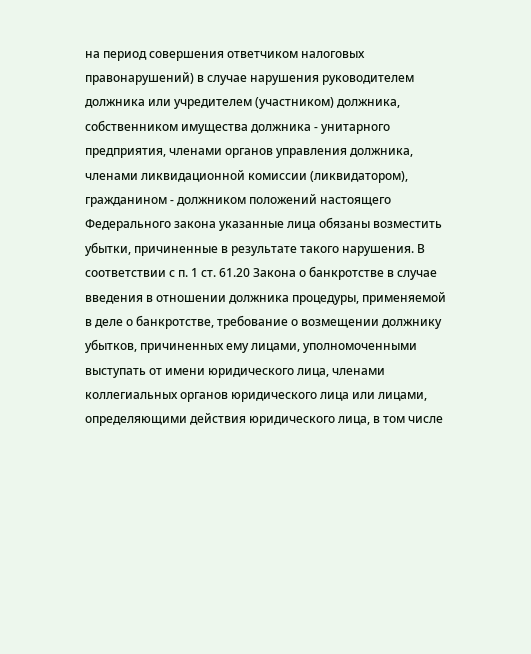на период совершения ответчиком налоговых правонарушений) в случае нарушения руководителем должника или учредителем (участником) должника, собственником имущества должника - унитарного предприятия, членами органов управления должника, членами ликвидационной комиссии (ликвидатором), гражданином - должником положений настоящего Федерального закона указанные лица обязаны возместить убытки, причиненные в результате такого нарушения. В соответствии с п. 1 ст. 61.20 Закона о банкротстве в случае введения в отношении должника процедуры, применяемой в деле о банкротстве, требование о возмещении должнику убытков, причиненных ему лицами, уполномоченными выступать от имени юридического лица, членами коллегиальных органов юридического лица или лицами, определяющими действия юридического лица, в том числе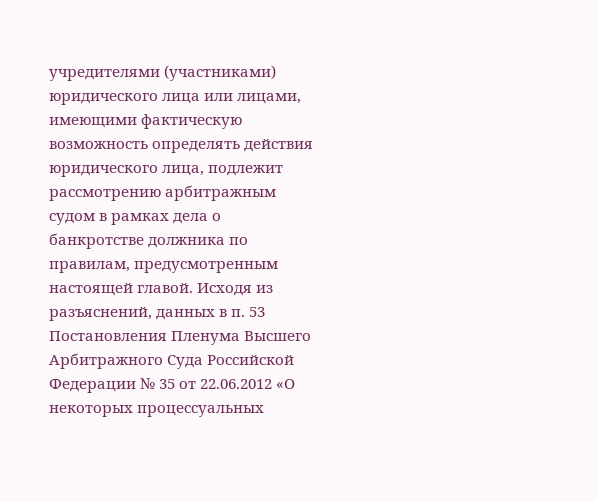учредителями (участниками) юридического лица или лицами, имеющими фактическую возможность определять действия юридического лица, подлежит рассмотрению арбитражным судом в рамках дела о банкротстве должника по правилам, предусмотренным настоящей главой. Исходя из разъяснений, данных в п. 53 Постановления Пленума Высшего Арбитражного Суда Российской Федерации № 35 от 22.06.2012 «О некоторых процессуальных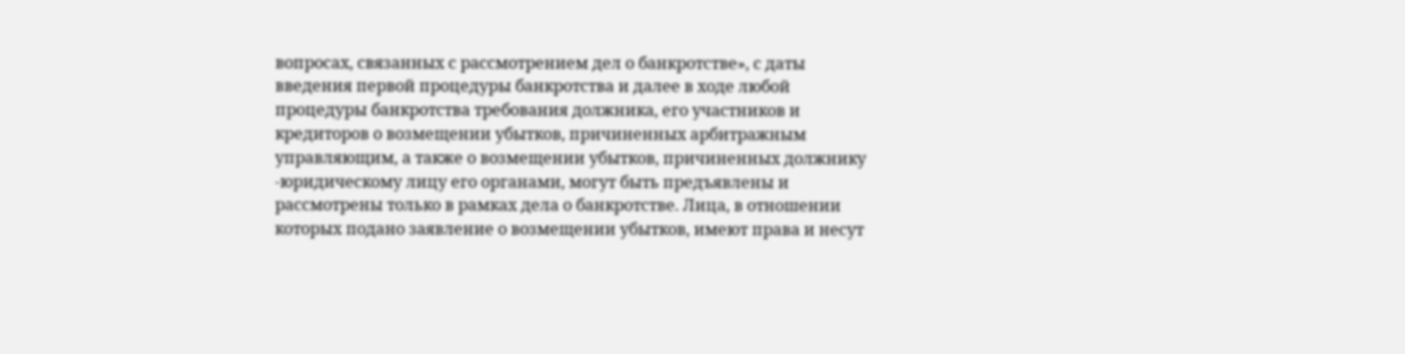вопросах, связанных с рассмотрением дел о банкротстве», с даты введения первой процедуры банкротства и далее в ходе любой процедуры банкротства требования должника, его участников и кредиторов о возмещении убытков, причиненных арбитражным управляющим, а также о возмещении убытков, причиненных должнику -юридическому лицу его органами, могут быть предъявлены и рассмотрены только в рамках дела о банкротстве. Лица, в отношении которых подано заявление о возмещении убытков, имеют права и несут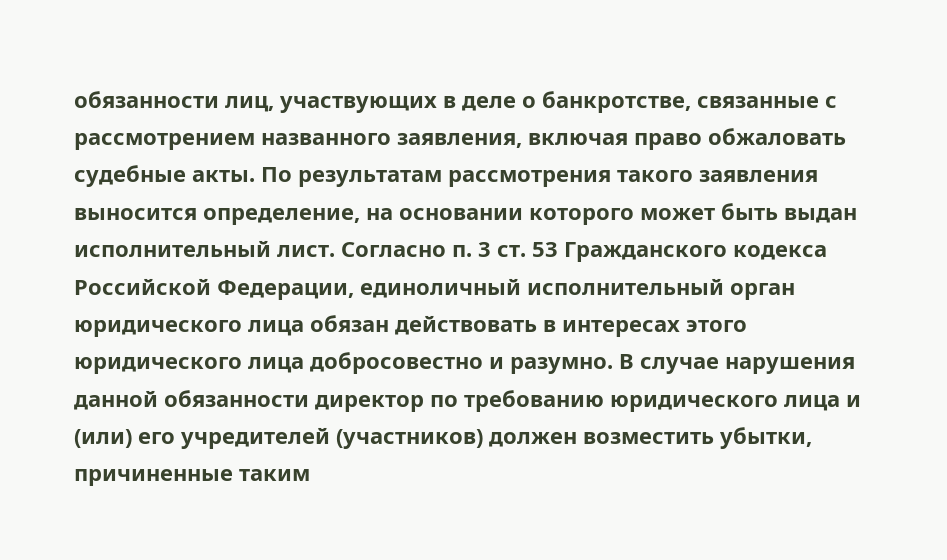обязанности лиц, участвующих в деле о банкротстве, связанные с рассмотрением названного заявления, включая право обжаловать судебные акты. По результатам рассмотрения такого заявления выносится определение, на основании которого может быть выдан исполнительный лист. Согласно п. 3 ст. 53 Гражданского кодекса Российской Федерации, единоличный исполнительный орган юридического лица обязан действовать в интересах этого юридического лица добросовестно и разумно. В случае нарушения данной обязанности директор по требованию юридического лица и (или) его учредителей (участников) должен возместить убытки, причиненные таким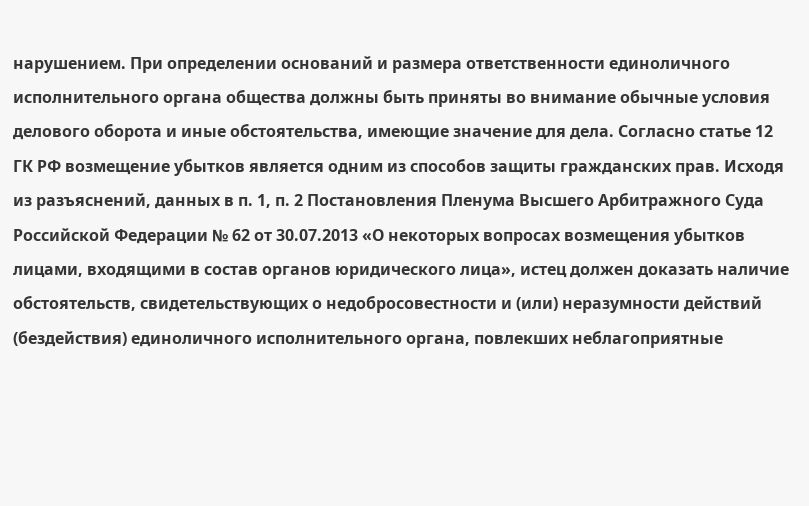нарушением. При определении оснований и размера ответственности единоличного исполнительного органа общества должны быть приняты во внимание обычные условия делового оборота и иные обстоятельства, имеющие значение для дела. Согласно статье 12 ГК РФ возмещение убытков является одним из способов защиты гражданских прав. Исходя из разъяснений, данных в п. 1, п. 2 Постановления Пленума Высшего Арбитражного Суда Российской Федерации № 62 от 30.07.2013 «О некоторых вопросах возмещения убытков лицами, входящими в состав органов юридического лица», истец должен доказать наличие обстоятельств, свидетельствующих о недобросовестности и (или) неразумности действий (бездействия) единоличного исполнительного органа, повлекших неблагоприятные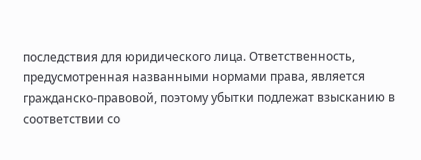последствия для юридического лица. Ответственность, предусмотренная названными нормами права, является гражданско-правовой, поэтому убытки подлежат взысканию в соответствии со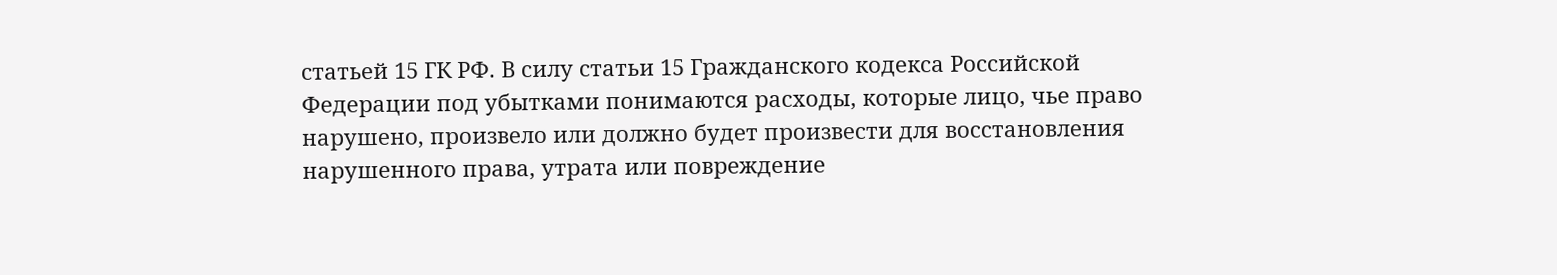статьей 15 ГК РФ. В силу статьи 15 Гражданского кодекса Российской Федерации под убытками понимаются расходы, которые лицо, чье право нарушено, произвело или должно будет произвести для восстановления нарушенного права, утрата или повреждение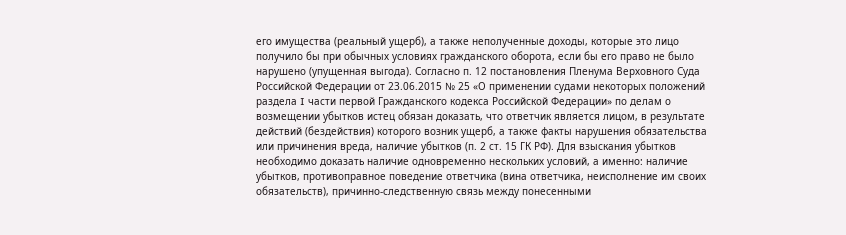его имущества (реальный ущерб), а также неполученные доходы, которые это лицо получило бы при обычных условиях гражданского оборота, если бы его право не было нарушено (упущенная выгода). Согласно п. 12 постановления Пленума Верховного Суда Российской Федерации от 23.06.2015 № 25 «О применении судами некоторых положений раздела I части первой Гражданского кодекса Российской Федерации» по делам о возмещении убытков истец обязан доказать, что ответчик является лицом, в результате действий (бездействия) которого возник ущерб, а также факты нарушения обязательства или причинения вреда, наличие убытков (п. 2 ст. 15 ГК РФ). Для взыскания убытков необходимо доказать наличие одновременно нескольких условий, а именно: наличие убытков, противоправное поведение ответчика (вина ответчика, неисполнение им своих обязательств), причинно-следственную связь между понесенными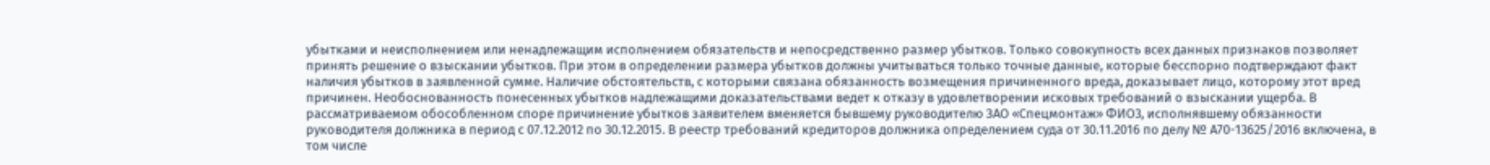убытками и неисполнением или ненадлежащим исполнением обязательств и непосредственно размер убытков. Только совокупность всех данных признаков позволяет принять решение о взыскании убытков. При этом в определении размера убытков должны учитываться только точные данные, которые бесспорно подтверждают факт наличия убытков в заявленной сумме. Наличие обстоятельств, с которыми связана обязанность возмещения причиненного вреда, доказывает лицо, которому этот вред причинен. Необоснованность понесенных убытков надлежащими доказательствами ведет к отказу в удовлетворении исковых требований о взыскании ущерба. В рассматриваемом обособленном споре причинение убытков заявителем вменяется бывшему руководителю ЗАО «Спецмонтаж» ФИО3, исполнявшему обязанности руководителя должника в период с 07.12.2012 по 30.12.2015. В реестр требований кредиторов должника определением суда от 30.11.2016 по делу № А70-13625/2016 включена, в том числе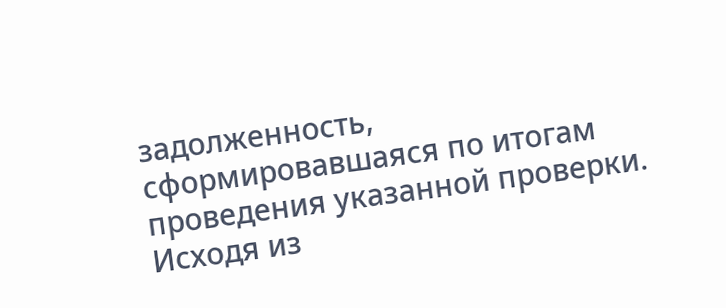задолженность, сформировавшаяся по итогам проведения указанной проверки. Исходя из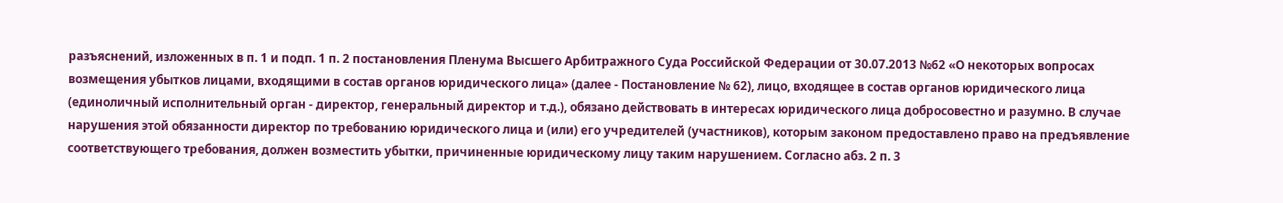разъяснений, изложенных в п. 1 и подп. 1 п. 2 постановления Пленума Высшего Арбитражного Суда Российской Федерации от 30.07.2013 №62 «О некоторых вопросах возмещения убытков лицами, входящими в состав органов юридического лица» (далее - Постановление № 62), лицо, входящее в состав органов юридического лица (единоличный исполнительный орган - директор, генеральный директор и т.д.), обязано действовать в интересах юридического лица добросовестно и разумно. В случае нарушения этой обязанности директор по требованию юридического лица и (или) его учредителей (участников), которым законом предоставлено право на предъявление соответствующего требования, должен возместить убытки, причиненные юридическому лицу таким нарушением. Согласно абз. 2 п. 3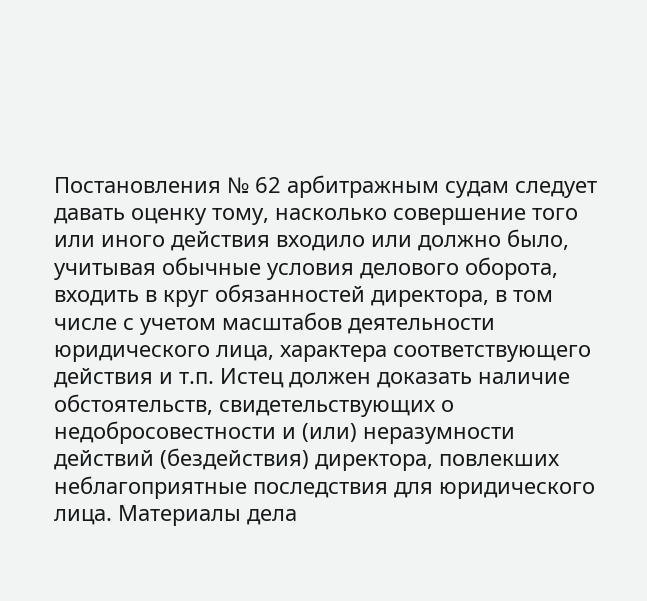Постановления № 62 арбитражным судам следует давать оценку тому, насколько совершение того или иного действия входило или должно было, учитывая обычные условия делового оборота, входить в круг обязанностей директора, в том числе с учетом масштабов деятельности юридического лица, характера соответствующего действия и т.п. Истец должен доказать наличие обстоятельств, свидетельствующих о недобросовестности и (или) неразумности действий (бездействия) директора, повлекших неблагоприятные последствия для юридического лица. Материалы дела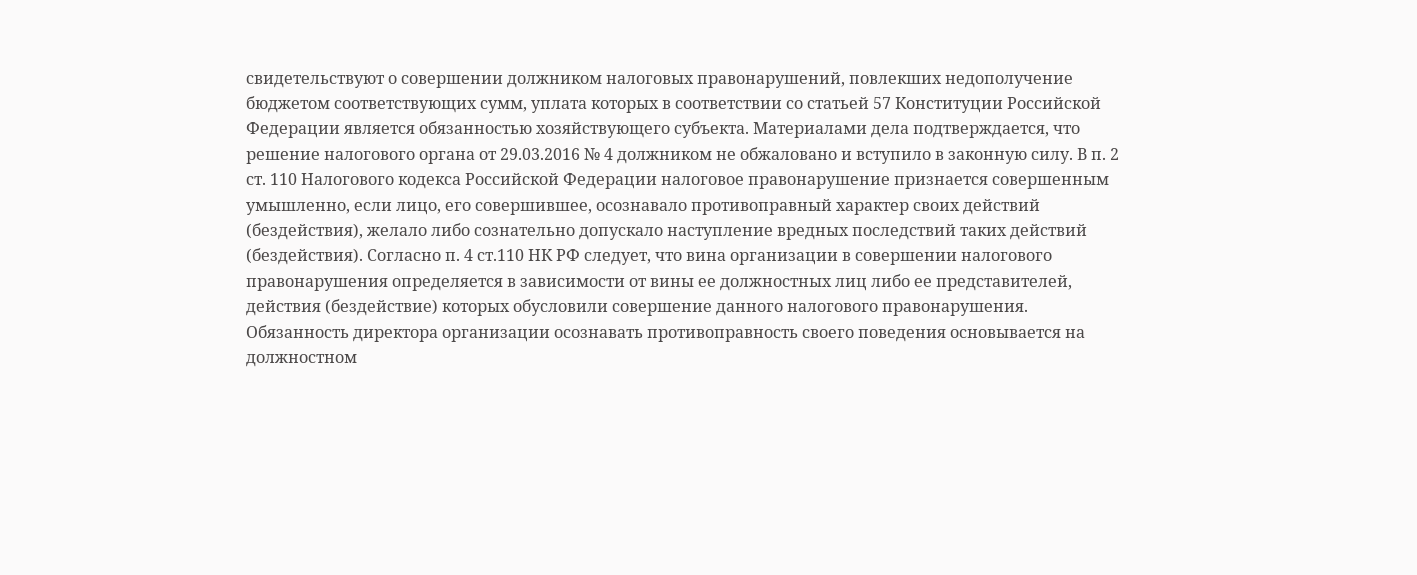свидетельствуют о совершении должником налоговых правонарушений, повлекших недополучение бюджетом соответствующих сумм, уплата которых в соответствии со статьей 57 Конституции Российской Федерации является обязанностью хозяйствующего субъекта. Материалами дела подтверждается, что решение налогового органа от 29.03.2016 № 4 должником не обжаловано и вступило в законную силу. В п. 2 ст. 110 Налогового кодекса Российской Федерации налоговое правонарушение признается совершенным умышленно, если лицо, его совершившее, осознавало противоправный характер своих действий (бездействия), желало либо сознательно допускало наступление вредных последствий таких действий (бездействия). Согласно п. 4 ст.110 НК РФ следует, что вина организации в совершении налогового правонарушения определяется в зависимости от вины ее должностных лиц либо ее представителей, действия (бездействие) которых обусловили совершение данного налогового правонарушения. Обязанность директора организации осознавать противоправность своего поведения основывается на должностном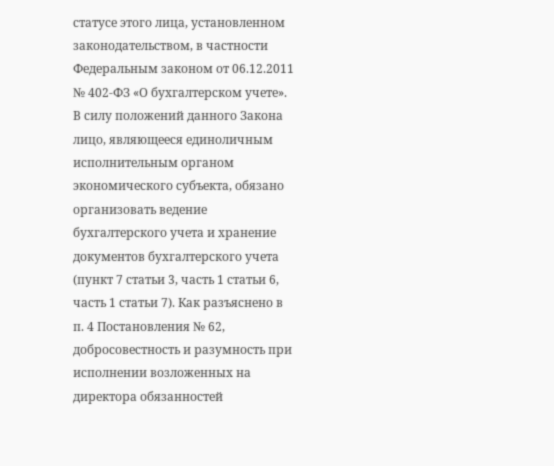статусе этого лица, установленном законодательством, в частности Федеральным законом от 06.12.2011 № 402-ФЗ «О бухгалтерском учете». В силу положений данного Закона лицо, являющееся единоличным исполнительным органом экономического субъекта, обязано организовать ведение бухгалтерского учета и хранение документов бухгалтерского учета (пункт 7 статьи 3, часть 1 статьи 6, часть 1 статьи 7). Как разъяснено в п. 4 Постановления № 62, добросовестность и разумность при исполнении возложенных на директора обязанностей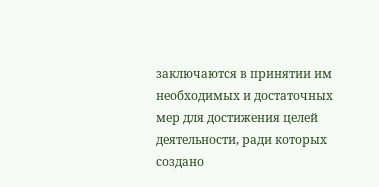заключаются в принятии им необходимых и достаточных мер для достижения целей деятельности, ради которых создано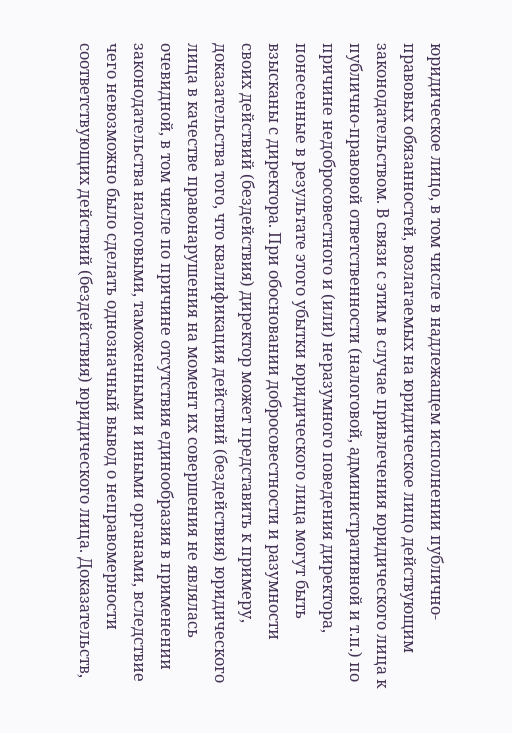юридическое лицо, в том числе в надлежащем исполнении публично-правовых обязанностей, возлагаемых на юридическое лицо действующим законодательством. В связи с этим в случае привлечения юридического лица к публично-правовой ответственности (налоговой, административной и т.п.) по причине недобросовестного и (или) неразумного поведения директора, понесенные в результате этого убытки юридического лица могут быть взысканы с директора. При обосновании добросовестности и разумности своих действий (бездействия) директор может представить к примеру, доказательства того, что квалификация действий (бездействия) юридического лица в качестве правонарушения на момент их совершения не являлась очевидной, в том числе по причине отсутствия единообразия в применении законодательства налоговыми, таможенными и иными органами, вследствие чего невозможно было сделать однозначный вывод о неправомерности соответствующих действий (бездействия) юридического лица. Доказательств,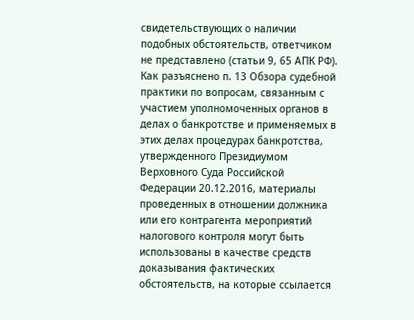свидетельствующих о наличии подобных обстоятельств, ответчиком не представлено (статьи 9, 65 АПК РФ). Как разъяснено п. 13 Обзора судебной практики по вопросам, связанным с участием уполномоченных органов в делах о банкротстве и применяемых в этих делах процедурах банкротства, утвержденного Президиумом Верховного Суда Российской Федерации 20.12.2016, материалы проведенных в отношении должника или его контрагента мероприятий налогового контроля могут быть использованы в качестве средств доказывания фактических обстоятельств, на которые ссылается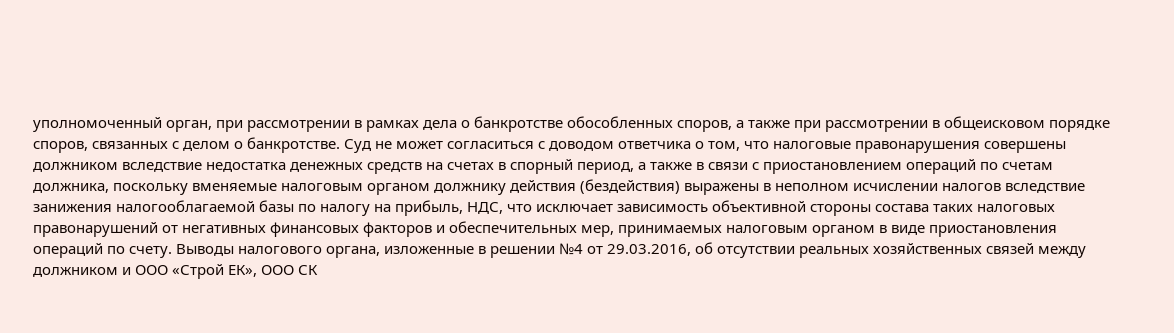уполномоченный орган, при рассмотрении в рамках дела о банкротстве обособленных споров, а также при рассмотрении в общеисковом порядке споров, связанных с делом о банкротстве. Суд не может согласиться с доводом ответчика о том, что налоговые правонарушения совершены должником вследствие недостатка денежных средств на счетах в спорный период, а также в связи с приостановлением операций по счетам должника, поскольку вменяемые налоговым органом должнику действия (бездействия) выражены в неполном исчислении налогов вследствие занижения налогооблагаемой базы по налогу на прибыль, НДС, что исключает зависимость объективной стороны состава таких налоговых правонарушений от негативных финансовых факторов и обеспечительных мер, принимаемых налоговым органом в виде приостановления операций по счету. Выводы налогового органа, изложенные в решении №4 от 29.03.2016, об отсутствии реальных хозяйственных связей между должником и ООО «Строй ЕК», ООО СК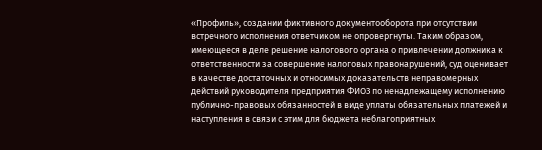«Профиль», создании фиктивного документооборота при отсутствии встречного исполнения ответчиком не опровергнуты. Таким образом, имеющееся в деле решение налогового органа о привлечении должника к ответственности за совершение налоговых правонарушений, суд оценивает в качестве достаточных и относимых доказательств неправомерных действий руководителя предприятия ФИО3 по ненадлежащему исполнению публично-правовых обязанностей в виде уплаты обязательных платежей и наступления в связи с этим для бюджета неблагоприятных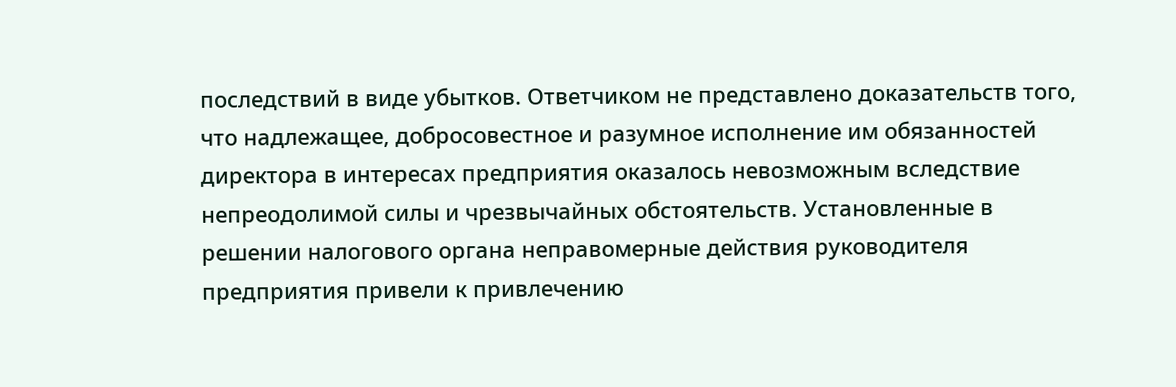последствий в виде убытков. Ответчиком не представлено доказательств того, что надлежащее, добросовестное и разумное исполнение им обязанностей директора в интересах предприятия оказалось невозможным вследствие непреодолимой силы и чрезвычайных обстоятельств. Установленные в решении налогового органа неправомерные действия руководителя предприятия привели к привлечению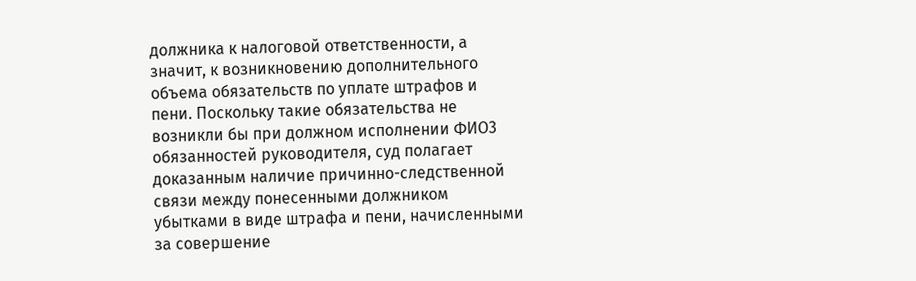должника к налоговой ответственности, а значит, к возникновению дополнительного объема обязательств по уплате штрафов и пени. Поскольку такие обязательства не возникли бы при должном исполнении ФИО3 обязанностей руководителя, суд полагает доказанным наличие причинно-следственной связи между понесенными должником убытками в виде штрафа и пени, начисленными за совершение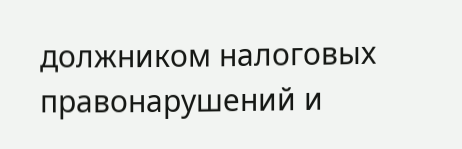должником налоговых правонарушений и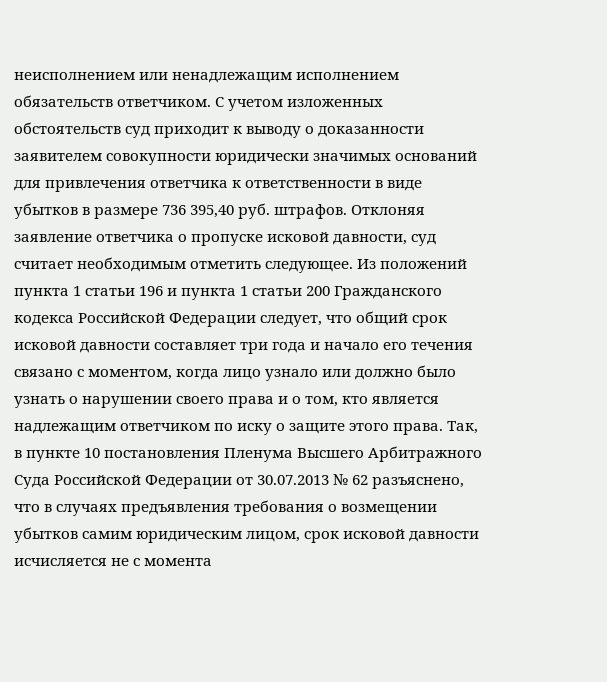неисполнением или ненадлежащим исполнением обязательств ответчиком. С учетом изложенных обстоятельств суд приходит к выводу о доказанности заявителем совокупности юридически значимых оснований для привлечения ответчика к ответственности в виде убытков в размере 736 395,40 руб. штрафов. Отклоняя заявление ответчика о пропуске исковой давности, суд считает необходимым отметить следующее. Из положений пункта 1 статьи 196 и пункта 1 статьи 200 Гражданского кодекса Российской Федерации следует, что общий срок исковой давности составляет три года и начало его течения связано с моментом, когда лицо узнало или должно было узнать о нарушении своего права и о том, кто является надлежащим ответчиком по иску о защите этого права. Так, в пункте 10 постановления Пленума Высшего Арбитражного Суда Российской Федерации от 30.07.2013 № 62 разъяснено, что в случаях предъявления требования о возмещении убытков самим юридическим лицом, срок исковой давности исчисляется не с момента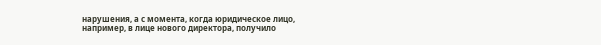нарушения, а с момента, когда юридическое лицо, например, в лице нового директора, получило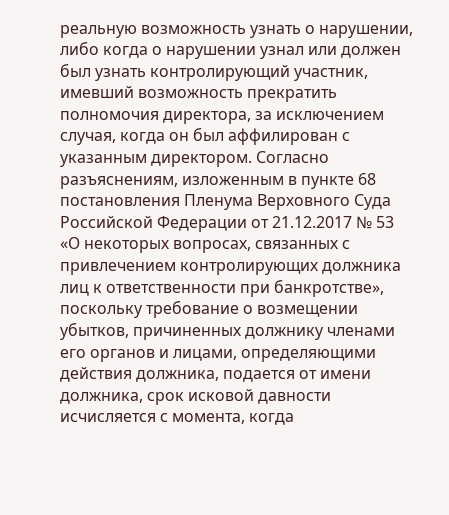реальную возможность узнать о нарушении, либо когда о нарушении узнал или должен был узнать контролирующий участник, имевший возможность прекратить полномочия директора, за исключением случая, когда он был аффилирован с указанным директором. Согласно разъяснениям, изложенным в пункте 68 постановления Пленума Верховного Суда Российской Федерации от 21.12.2017 № 53 «О некоторых вопросах, связанных с привлечением контролирующих должника лиц к ответственности при банкротстве», поскольку требование о возмещении убытков, причиненных должнику членами его органов и лицами, определяющими действия должника, подается от имени должника, срок исковой давности исчисляется с момента, когда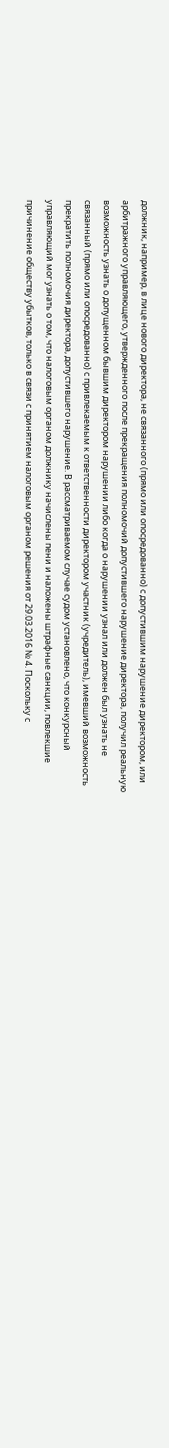должник, например, в лице нового директора, не связанного (прямо или опосредованно) с допустившим нарушение директором, или арбитражного управляющего, утвержденного после прекращения полномочий допустившего нарушение директора, получил реальную возможность узнать о допущенном бывшим директором нарушении либо когда о нарушении узнал или должен был узнать не связанный (прямо или опосредованно) с привлекаемым к ответственности директором участник (учредитель), имевший возможность прекратить полномочия директора, допустившего нарушение. В рассматриваемом случае судом установлено, что конкурсный управляющий мог узнать о том, что налоговым органом должнику начислены пени и наложены штрафные санкции, повлекшие причинение обществу убытков, только в связи с принятием налоговым органом решения от 29.03.2016 № 4. Поскольку с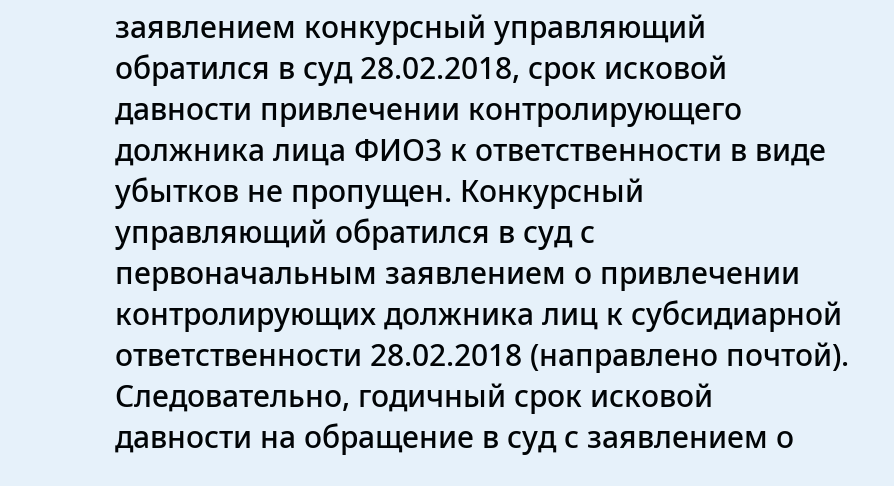заявлением конкурсный управляющий обратился в суд 28.02.2018, срок исковой давности привлечении контролирующего должника лица ФИО3 к ответственности в виде убытков не пропущен. Конкурсный управляющий обратился в суд с первоначальным заявлением о привлечении контролирующих должника лиц к субсидиарной ответственности 28.02.2018 (направлено почтой). Следовательно, годичный срок исковой давности на обращение в суд с заявлением о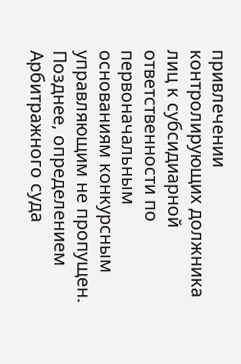привлечении контролирующих должника лиц к субсидиарной ответственности по первоначальным основаниям конкурсным управляющим не пропущен. Позднее, определением Арбитражного суда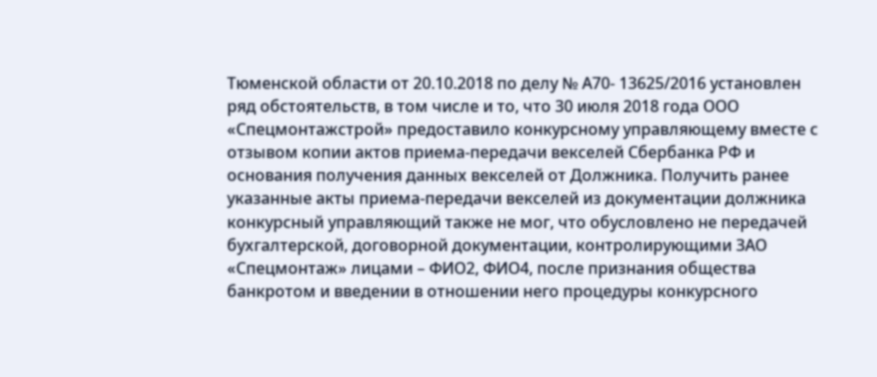Тюменской области от 20.10.2018 по делу № А70- 13625/2016 установлен ряд обстоятельств, в том числе и то, что 30 июля 2018 года ООО «Спецмонтажстрой» предоставило конкурсному управляющему вместе с отзывом копии актов приема-передачи векселей Сбербанка РФ и основания получения данных векселей от Должника. Получить ранее указанные акты приема-передачи векселей из документации должника конкурсный управляющий также не мог, что обусловлено не передачей бухгалтерской, договорной документации, контролирующими ЗАО «Спецмонтаж» лицами – ФИО2, ФИО4, после признания общества банкротом и введении в отношении него процедуры конкурсного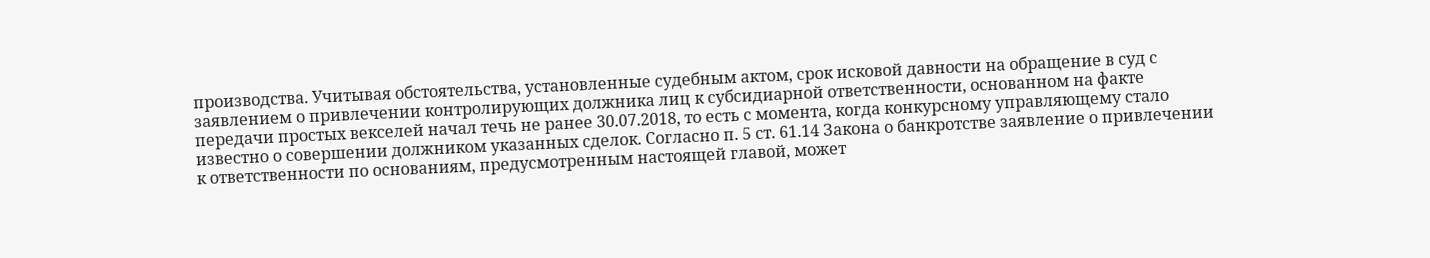производства. Учитывая обстоятельства, установленные судебным актом, срок исковой давности на обращение в суд с заявлением о привлечении контролирующих должника лиц к субсидиарной ответственности, основанном на факте передачи простых векселей начал течь не ранее 30.07.2018, то есть с момента, когда конкурсному управляющему стало известно о совершении должником указанных сделок. Согласно п. 5 ст. 61.14 Закона о банкротстве заявление о привлечении к ответственности по основаниям, предусмотренным настоящей главой, может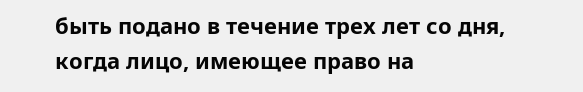быть подано в течение трех лет со дня, когда лицо, имеющее право на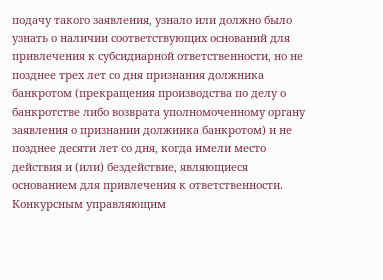подачу такого заявления, узнало или должно было узнать о наличии соответствующих оснований для привлечения к субсидиарной ответственности, но не позднее трех лет со дня признания должника банкротом (прекращения производства по делу о банкротстве либо возврата уполномоченному органу заявления о признании должника банкротом) и не позднее десяти лет со дня, когда имели место действия и (или) бездействие, являющиеся основанием для привлечения к ответственности. Конкурсным управляющим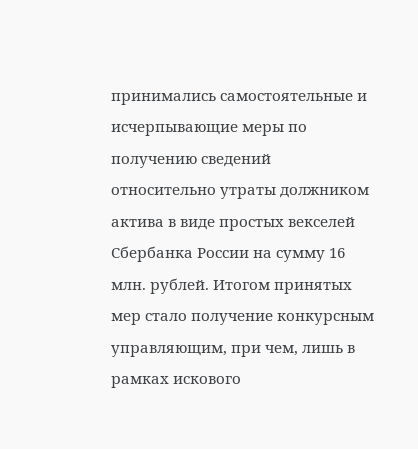принимались самостоятельные и исчерпывающие меры по получению сведений относительно утраты должником актива в виде простых векселей Сбербанка России на сумму 16 млн. рублей. Итогом принятых мер стало получение конкурсным управляющим, при чем, лишь в рамках искового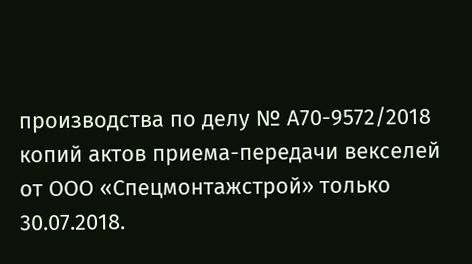производства по делу № А70-9572/2018 копий актов приема-передачи векселей от ООО «Спецмонтажстрой» только 30.07.2018.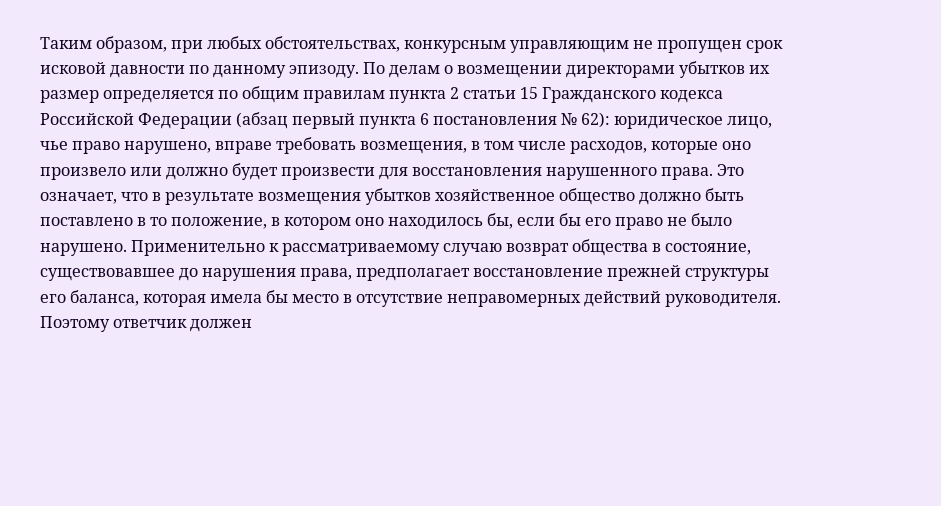Таким образом, при любых обстоятельствах, конкурсным управляющим не пропущен срок исковой давности по данному эпизоду. По делам о возмещении директорами убытков их размер определяется по общим правилам пункта 2 статьи 15 Гражданского кодекса Российской Федерации (абзац первый пункта 6 постановления № 62): юридическое лицо, чье право нарушено, вправе требовать возмещения, в том числе расходов, которые оно произвело или должно будет произвести для восстановления нарушенного права. Это означает, что в результате возмещения убытков хозяйственное общество должно быть поставлено в то положение, в котором оно находилось бы, если бы его право не было нарушено. Применительно к рассматриваемому случаю возврат общества в состояние, существовавшее до нарушения права, предполагает восстановление прежней структуры его баланса, которая имела бы место в отсутствие неправомерных действий руководителя. Поэтому ответчик должен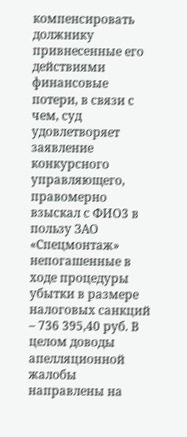компенсировать должнику привнесенные его действиями финансовые потери, в связи с чем, суд удовлетворяет заявление конкурсного управляющего, правомерно взыскал с ФИО3 в пользу ЗАО «Спецмонтаж» непогашенные в ходе процедуры убытки в размере налоговых санкций – 736 395,40 руб. В целом доводы апелляционной жалобы направлены на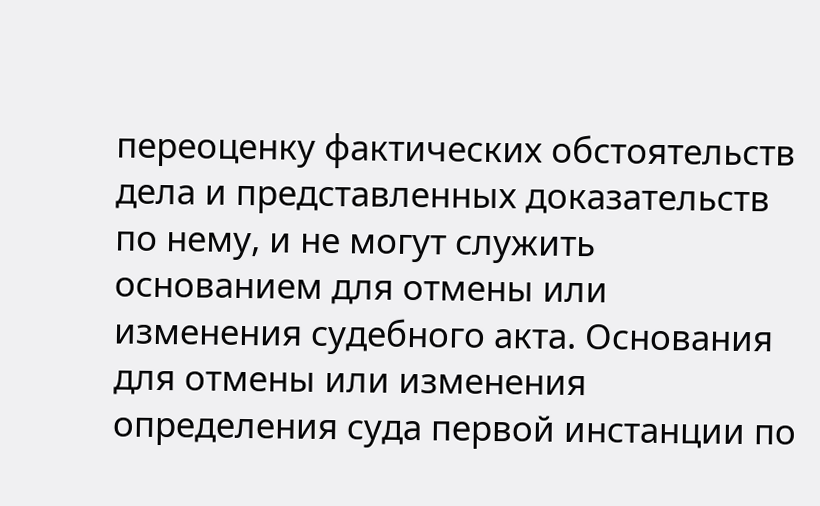переоценку фактических обстоятельств дела и представленных доказательств по нему, и не могут служить основанием для отмены или изменения судебного акта. Основания для отмены или изменения определения суда первой инстанции по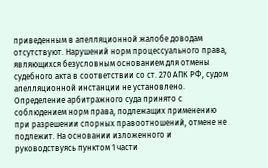приведенным в апелляционной жалобе доводам отсутствуют. Нарушений норм процессуального права, являющихся безусловным основанием для отмены судебного акта в соответствии со ст. 270 АПК РФ, судом апелляционной инстанции не установлено. Определение арбитражного суда принято с соблюдением норм права, подлежащих применению при разрешении спорных правоотношений, отмене не подлежит. На основании изложенного и руководствуясь пунктом 1 части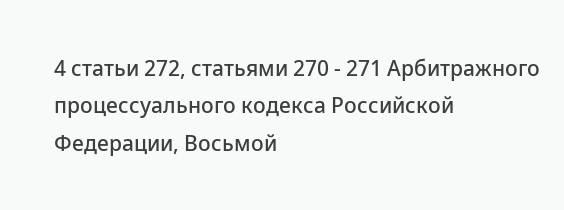4 статьи 272, статьями 270 - 271 Арбитражного процессуального кодекса Российской Федерации, Восьмой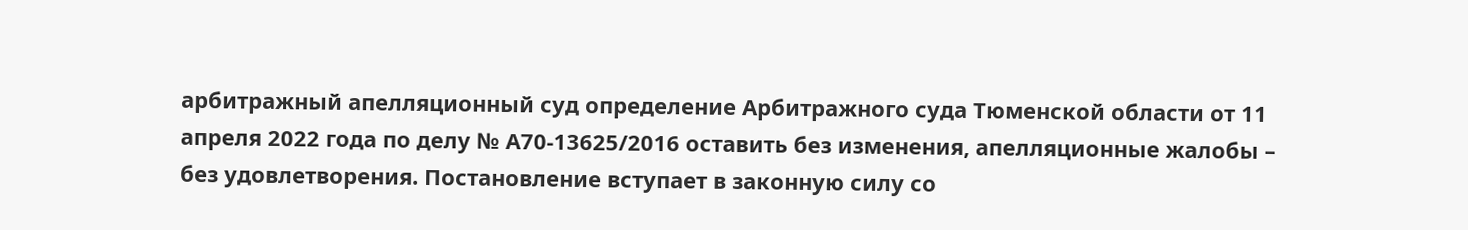арбитражный апелляционный суд определение Арбитражного суда Тюменской области от 11 апреля 2022 года по делу № А70-13625/2016 оставить без изменения, апелляционные жалобы – без удовлетворения. Постановление вступает в законную силу со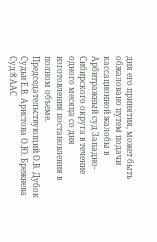дня его принятия, может быть обжаловано путем подачи кассационной жалобы в Арбитражный суд Западно-Cибирского округа в течение одного месяца со дня изготовления постановления в полном объеме. Председательствующий О.В. Дубок Судьи Е.В. Аристова О.Ю. Брежнева Суд:8 ААС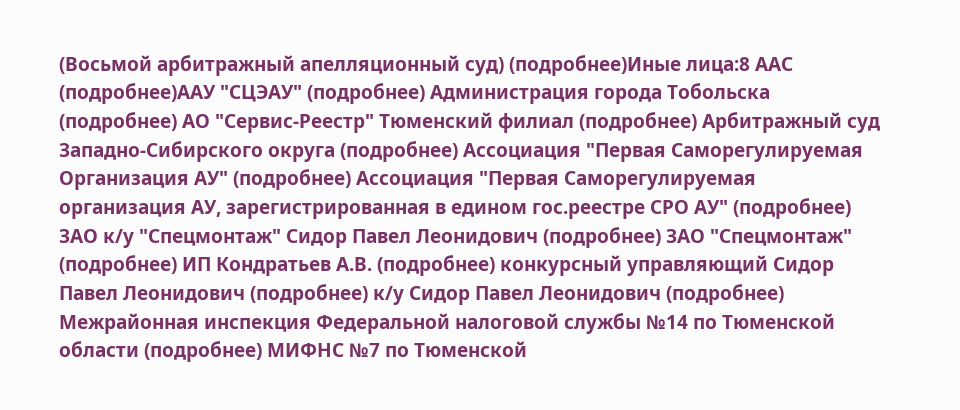(Восьмой арбитражный апелляционный суд) (подробнее)Иные лица:8 ААС (подробнее)ААУ "СЦЭАУ" (подробнее) Администрация города Тобольска (подробнее) АО "Сервис-Реестр" Тюменский филиал (подробнее) Арбитражный суд Западно-Сибирского округа (подробнее) Ассоциация "Первая Саморегулируемая Организация АУ" (подробнее) Ассоциация "Первая Саморегулируемая организация АУ, зарегистрированная в едином гос.реестре СРО АУ" (подробнее) ЗАО к/у "Спецмонтаж" Сидор Павел Леонидович (подробнее) ЗАО "Спецмонтаж" (подробнее) ИП Кондратьев А.В. (подробнее) конкурсный управляющий Сидор Павел Леонидович (подробнее) к/у Сидор Павел Леонидович (подробнее) Межрайонная инспекция Федеральной налоговой службы №14 по Тюменской области (подробнее) МИФНС №7 по Тюменской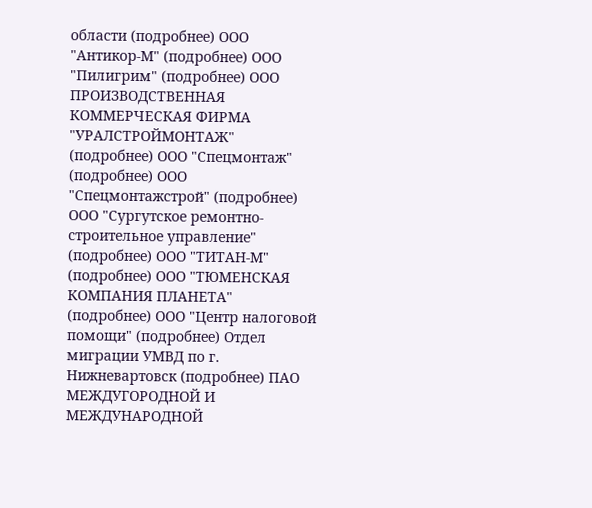области (подробнее) ООО "Антикор-М" (подробнее) ООО "Пилигрим" (подробнее) ООО ПРОИЗВОДСТВЕННАЯ КОММЕРЧЕСКАЯ ФИРМА "УРАЛСТРОЙМОНТАЖ" (подробнее) ООО "Спецмонтаж" (подробнее) ООО "Спецмонтажстрой" (подробнее) ООО "Сургутское ремонтно-строительное управление" (подробнее) ООО "ТИТАН-М" (подробнее) ООО "ТЮМЕНСКАЯ КОМПАНИЯ ПЛАНЕТА" (подробнее) ООО "Центр налоговой помощи" (подробнее) Отдел миграции УМВД по г. Нижневартовск (подробнее) ПАО МЕЖДУГОРОДНОЙ И МЕЖДУНАРОДНОЙ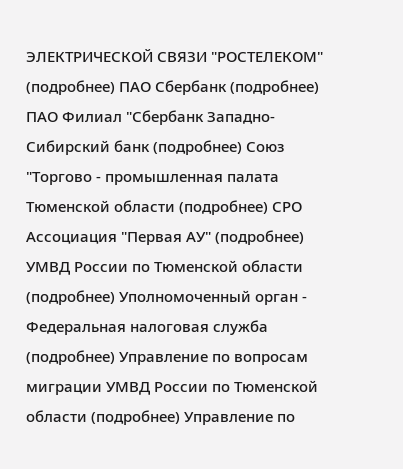ЭЛЕКТРИЧЕСКОЙ СВЯЗИ "РОСТЕЛЕКОМ" (подробнее) ПАО Сбербанк (подробнее) ПАО Филиал "Сбербанк Западно-Сибирский банк (подробнее) Союз "Торгово - промышленная палата Тюменской области (подробнее) СРО Ассоциация "Первая АУ" (подробнее) УМВД России по Тюменской области (подробнее) Уполномоченный орган - Федеральная налоговая служба (подробнее) Управление по вопросам миграции УМВД России по Тюменской области (подробнее) Управление по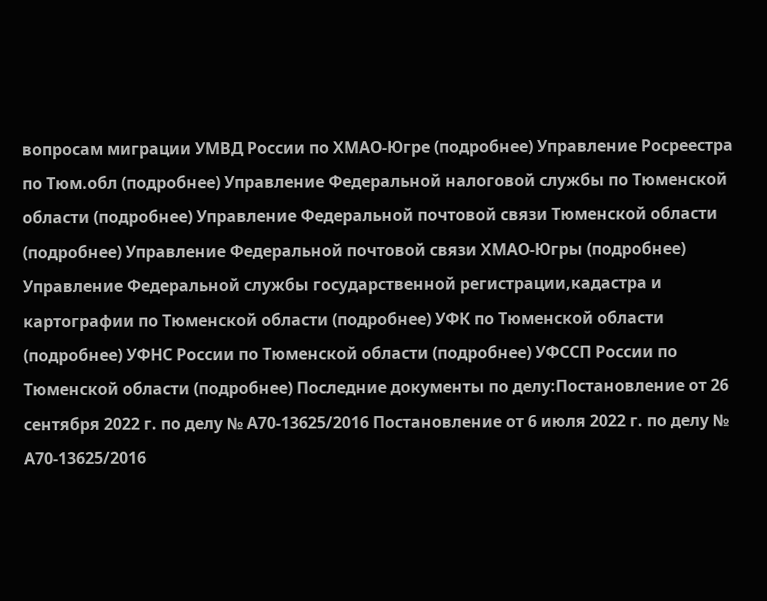вопросам миграции УМВД России по ХМАО-Югре (подробнее) Управление Росреестра по Тюм.обл (подробнее) Управление Федеральной налоговой службы по Тюменской области (подробнее) Управление Федеральной почтовой связи Тюменской области (подробнее) Управление Федеральной почтовой связи ХМАО-Югры (подробнее) Управление Федеральной службы государственной регистрации,кадастра и картографии по Тюменской области (подробнее) УФК по Тюменской области (подробнее) УФНС России по Тюменской области (подробнее) УФССП России по Тюменской области (подробнее) Последние документы по делу:Постановление от 26 сентября 2022 г. по делу № А70-13625/2016 Постановление от 6 июля 2022 г. по делу № А70-13625/2016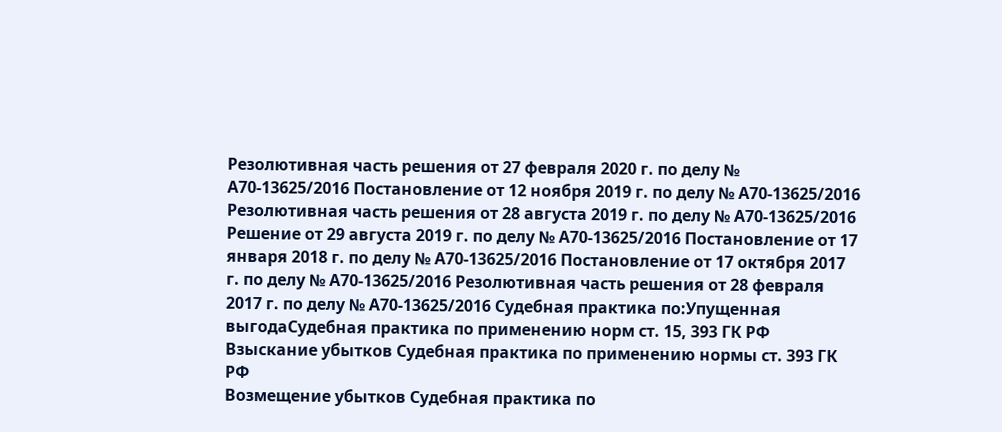Резолютивная часть решения от 27 февраля 2020 г. по делу № А70-13625/2016 Постановление от 12 ноября 2019 г. по делу № А70-13625/2016 Резолютивная часть решения от 28 августа 2019 г. по делу № А70-13625/2016 Решение от 29 августа 2019 г. по делу № А70-13625/2016 Постановление от 17 января 2018 г. по делу № А70-13625/2016 Постановление от 17 октября 2017 г. по делу № А70-13625/2016 Резолютивная часть решения от 28 февраля 2017 г. по делу № А70-13625/2016 Судебная практика по:Упущенная выгодаСудебная практика по применению норм ст. 15, 393 ГК РФ Взыскание убытков Судебная практика по применению нормы ст. 393 ГК РФ
Возмещение убытков Судебная практика по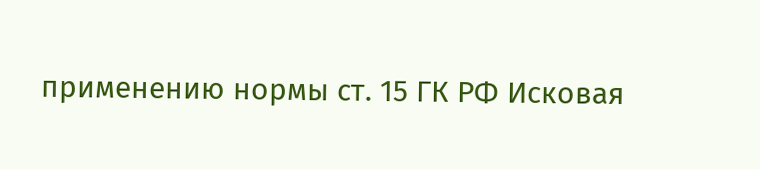применению нормы ст. 15 ГК РФ Исковая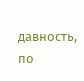давность, по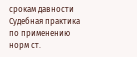срокам давности Судебная практика по применению норм ст.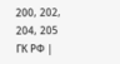200, 202, 204, 205 ГК РФ |